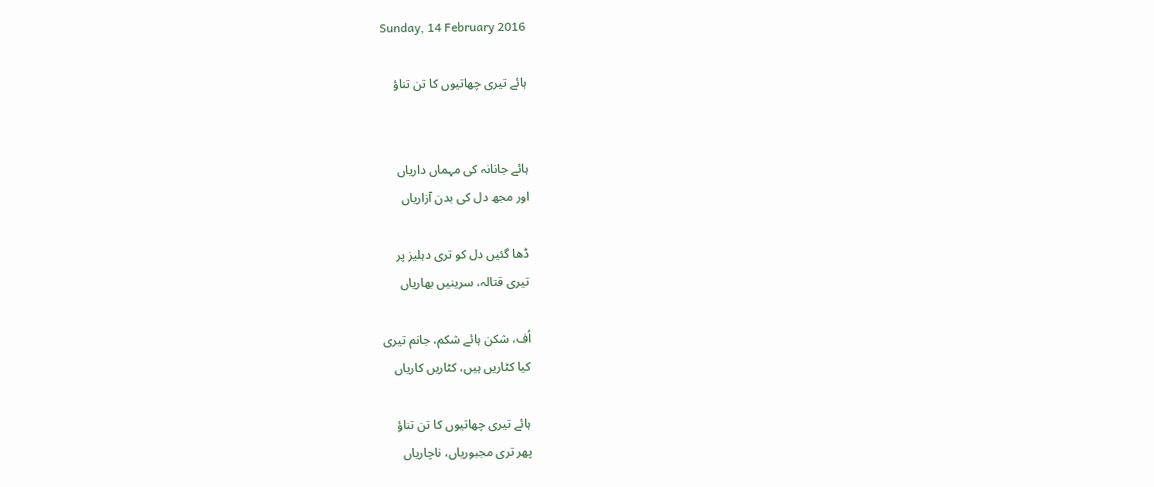Sunday, 14 February 2016

ہائے تیری چھاتیوں کا تن تناؤ


ہائے جانانہ کی مہماں داریاں
اور مجھ دل کی بدن آزاریاں

ڈھا گئیں دل کو تری دہلیز پر
تیری قتالہ، سرینیں بھاریاں

اُف، شکن ہائے شکم، جانم تیری
کیا کٹاریں ہیں، کٹاریں کاریاں

ہائے تیری چھاتیوں کا تن تناؤ
پھر تری مجبوریاں، ناچاریاں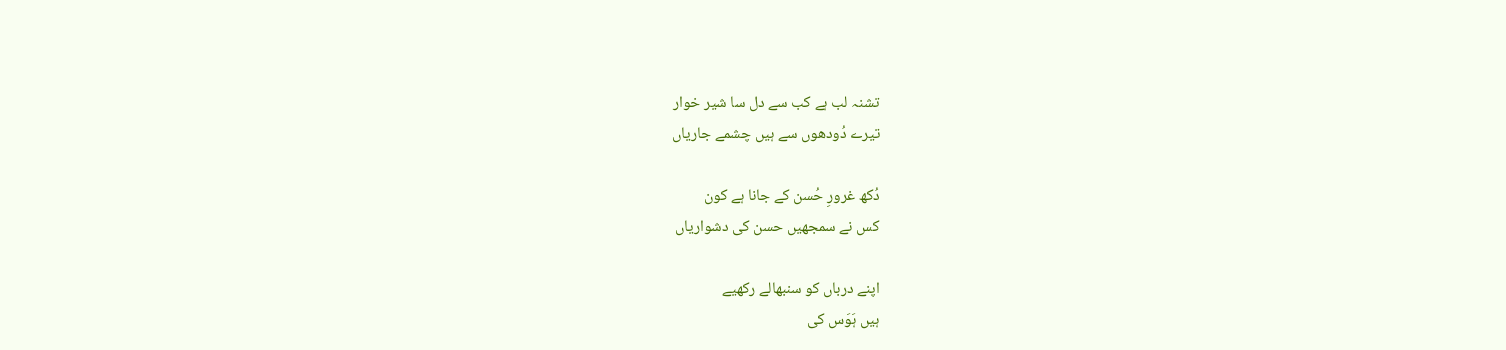تشنہ لب ہے کب سے دل سا شیر خوار
تیرے دُودھوں سے ہیں چشمے جاریاں

دُکھ غرورِ حُسن کے جانا ہے کون
کس نے سمجھیں حسن کی دشواریاں

اپنے درباں کو سنبھالے رکھیے
ہیں ہَوَس کی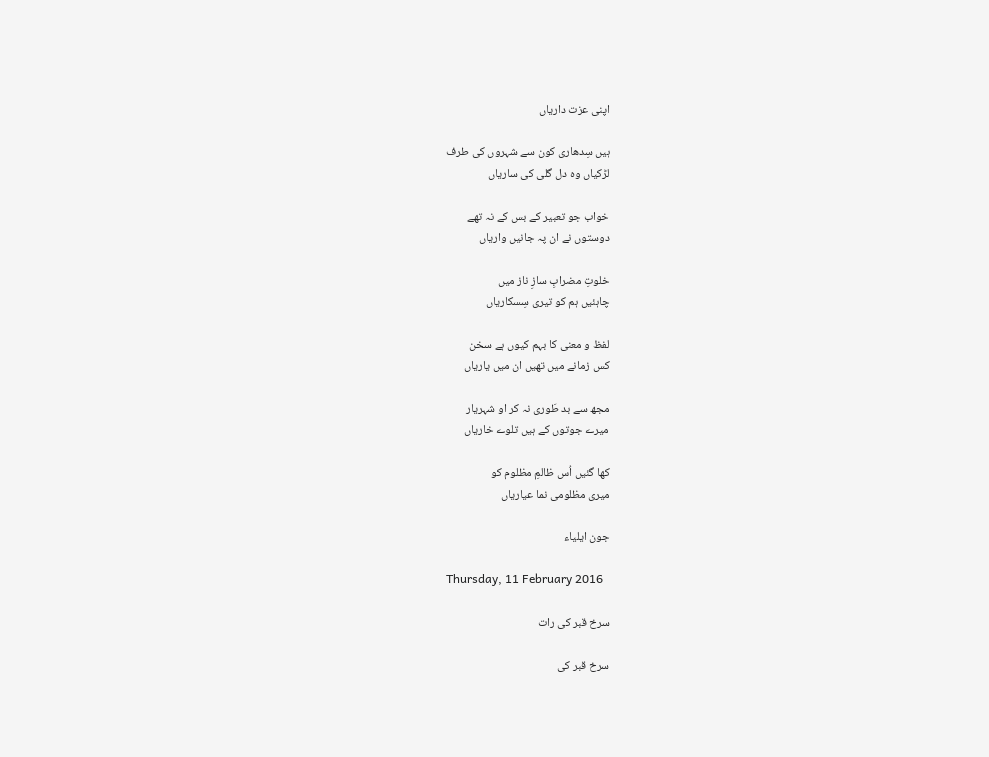اپنی عزت داریاں

ہیں سِدھاری کون سے شہروں کی طرف
لڑکیاں وہ دل گلی کی ساریاں

خواب جو تعبیر کے بس کے نہ تھے
دوستوں نے ان پہ جانیں واریاں

خلوتِ مضرابِ سازِ ناز میں
چاہئیں ہم کو تیری سِسکاریاں

لفظ و معنی کا بہم کیوں ہے سخن
کس زمانے میں تھیں ان میں یاریاں

مجھ سے بد طَوری نہ کر او شہریار
میرے جوتوں کے ہیں تلوے خاریاں

کھا گئیں اُس ظالمِ مظلوم کو
میری مظلومی نما عیاریاں

جون ایلیاء

Thursday, 11 February 2016

سرخ قبر کی رات

سرخ قبر کی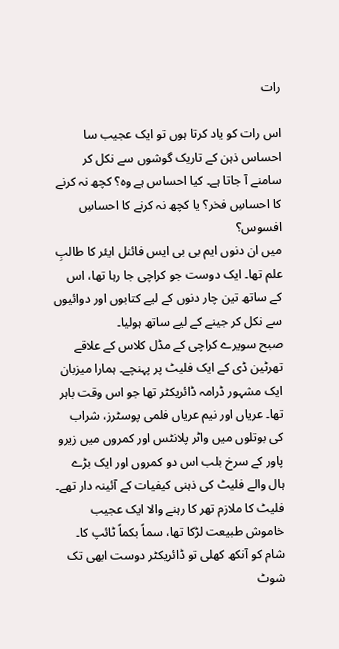رات

اس رات کو یاد کرتا ہوں تو ایک عجیب سا احساس ذہن کے تاریک گوشوں سے نکل کر سامنے آ جاتا ہے۔ کیا احساس ہے وہ؟ کچھ نہ کرنے کا احساسِ فخر؟ یا کچھ نہ کرنے کا احساسِ افسوس؟
میں ان دنوں ایم بی بی ایس فائنل ایئر کا طالبِ علم تھا۔ ایک دوست جو کراچی جا رہا تھا، اس کے ساتھ تین چار دنوں کے لیے کتابوں اور دوائیوں سے نکل کر جینے کے لیے ساتھ ہولیا۔
صبح سویرے کراچی کے مڈل کلاس کے علاقے تھرٹین ڈی کے ایک فلیٹ پر پہنچے۔ ہمارا میزبان ایک مشہور ڈرامہ ڈائریکٹر تھا جو اس وقت باہر تھا۔ عریاں اور نیم عریاں فلمی پوسٹرز، شراب کی بوتلوں میں واٹر پلانٹس اور کمروں میں زیرو پاور کے سرخ بلب اس دو کمروں اور ایک بڑے ہال والے فلیٹ کی ذہنی کیفیات کے آئینہ دار تھے۔ فلیٹ کا ملازم تھر کا رہنے والا ایک عجیب خاموش طبیعت لڑکا تھا، سماً بکماً ٹائپ کا۔ شام کو آنکھ کھلی تو ڈائریکٹر دوست ابھی تک شوٹ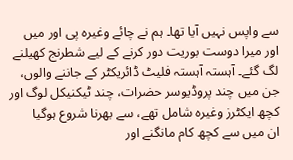سے واپس نہیں آیا تھا۔ ہم نے چائے وغیرہ پی اور میں اور میرا دوست بوریت دور کرنے کے لیے شطرنج کھیلنے لگ گئے۔ آہستہ آہستہ فلیٹ ڈائریکٹر کے جاننے والوں، جن میں چند پروڈیوسر حضرات، چند ٹیکنیکل لوگ اور کچھ ایکٹرز وغیرہ شامل تھے، سے بھرنا شروع ہوگیا
ان میں سے کچھ کام مانگنے اور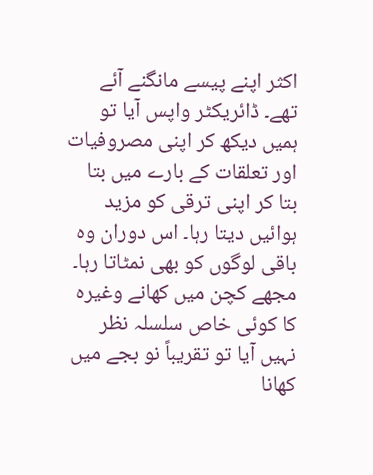اکثر اپنے پیسے مانگنے آئے تھے۔ ڈائریکٹر واپس آیا تو ہمیں دیکھ کر اپنی مصروفیات اور تعلقات کے بارے میں بتا بتا کر اپنی ترقی کو مزید ہوائیں دیتا رہا۔ اس دوران وہ باقی لوگوں کو بھی نمٹاتا رہا۔
مجھے کچن میں کھانے وغیرہ کا کوئی خاص سلسلہ نظر نہیں آیا تو تقریباً نو بجے میں کھانا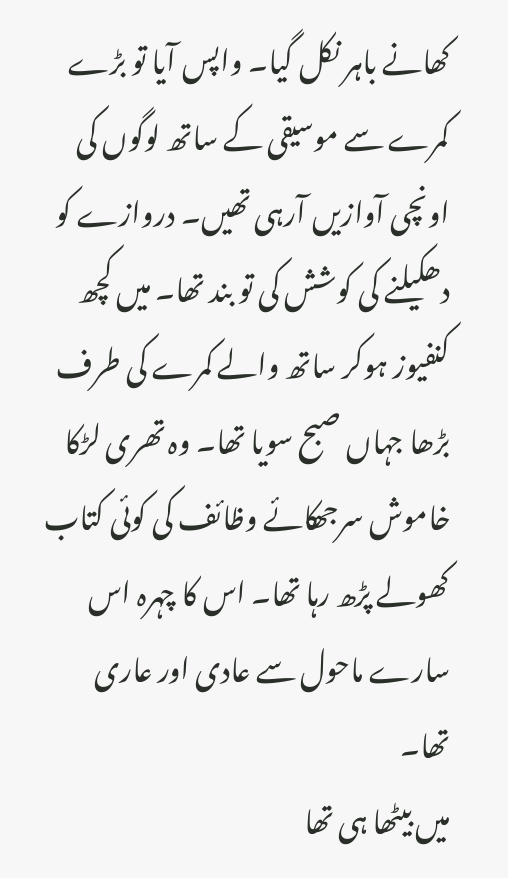کھانے باہر نکل گیا۔ واپس آیا تو بڑے کمرے سے موسیقی کے ساتھ لوگوں کی اونچی آوازیں آرہی تھیں۔ دروازے کو دھکیلنے کی کوشش کی تو بند تھا۔ میں کچھ کنفیوز ہوکر ساتھ والے کمرے کی طرف بڑھا جہاں صبح سویا تھا۔ وہ تھری لڑکا خاموش سرجھکائے وظائف کی کوئی کتاب کھولے پڑھ رہا تھا۔ اس کا چہرہ اس سارے ماحول سے عادی اور عاری تھا۔
میں بیٹھا ہی تھا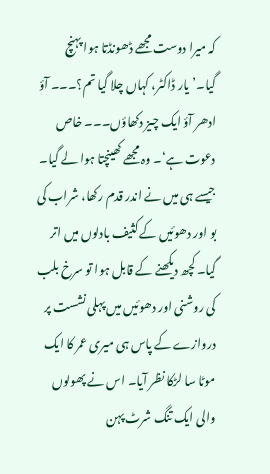کہ میرا دوست مجھے ڈھونڈتا ہوا پہنچ گیا۔’یار ڈاکٹر، کہاں چلا گیا تم؟۔۔۔ آؤ ادھر آؤ ایک چیز دکھاؤں۔۔۔ خاص دعوت ہے‘۔ وہ مجھے کھینچتا ہوا لے گیا۔
جیسے ہی میں نے اندر قدم رکھا، شراب کی بو اور دھوئیں کے کثیف بادلوں میں اتر گیا۔ کچھ دیکھنے کے قابل ہوا تو سرخ بلب کی روشنی اور دھوئیں میں پہلی نشست پر دروازے کے پاس ہی میری عمر کا ایک موٹا سا لڑکا نظر آیا۔ اس نے پھولوں والی ایک تنگ شرٹ پہن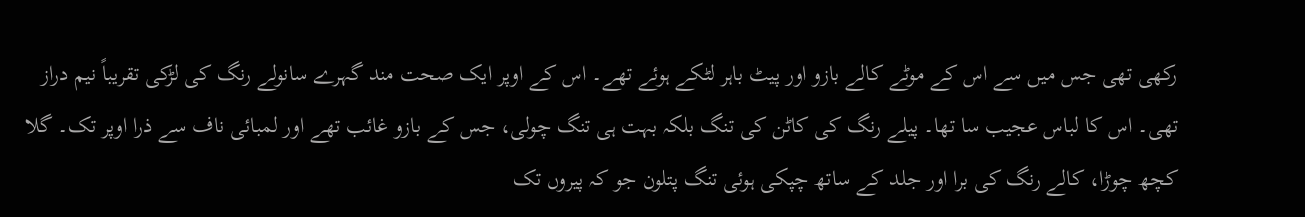رکھی تھی جس میں سے اس کے موٹے کالے بازو اور پیٹ باہر لٹکے ہوئے تھے۔ اس کے اوپر ایک صحت مند گہرے سانولے رنگ کی لڑکی تقریباً نیم دراز تھی۔ اس کا لباس عجیب سا تھا۔ پیلے رنگ کی کاٹن کی تنگ بلکہ بہت ہی تنگ چولی، جس کے بازو غائب تھے اور لمبائی ناف سے ذرا اوپر تک۔ گلا کچھ چوڑا، کالے رنگ کی برا اور جلد کے ساتھ چپکی ہوئی تنگ پتلون جو کہ پیروں تک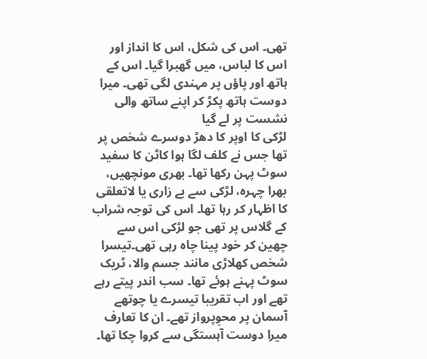تھی۔ اس کی شکل، اس کا انداز اور اس کا لباس، میں گھبرا گیا۔ اس کے ہاتھ اور پاؤں پر مہندی لگی تھی۔ میرا دوست ہاتھ پکڑ کر اپنے ساتھ والی نشست پر لے گیا
لڑکی کا اوپر کا دھڑ دوسرے شخص پر تھا جس نے کلف لگا ہوا کاٹن کا سفید سوٹ پہن رکھا تھا۔ بھری مونچھیں، بھرا چہرہ، لڑکی سے بے زاری یا لاتعلقی کا اظہار کر رہا تھا۔ اس کی توجہ شراب کے گلاس پر تھی جو لڑکی اس سے چھین کر خود پینا چاہ رہی تھی۔تیسرا شخص کھلاڑی مانند جسم والا، ٹریک سوٹ پہنے ہوئے تھا۔ سب اندر پیتے رہے تھے اور اب تقریبا تیسرے یا چوتھے آسمان پر محوِپرواز تھے۔ ان کا تعارف میرا دوست آہستگی سے کروا چکا تھا۔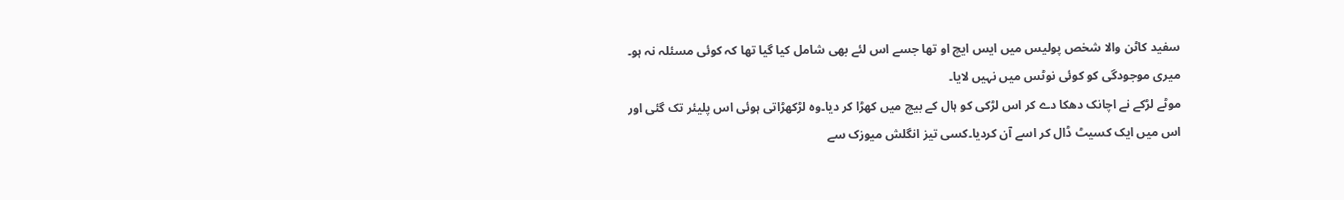سفید کاٹن والا شخص پولیس میں ایس ایچ او تھا جسے اس لئے بھی شامل کیا گیا تھا کہ کوئی مسئلہ نہ ہو۔ میری موجودگی کو کوئی نوٹس میں نہیں لایا۔
موٹے لڑکے نے اچانک دھکا دے کر اس لڑکی کو ہال کے بیچ میں کھڑا کر دیا۔وہ لڑکھڑاتی ہوئی اس پلیئر تک گئی اور اس میں ایک کسیٹ ڈال کر اسے آن کردیا۔کسی تیز انگلش میوزک سے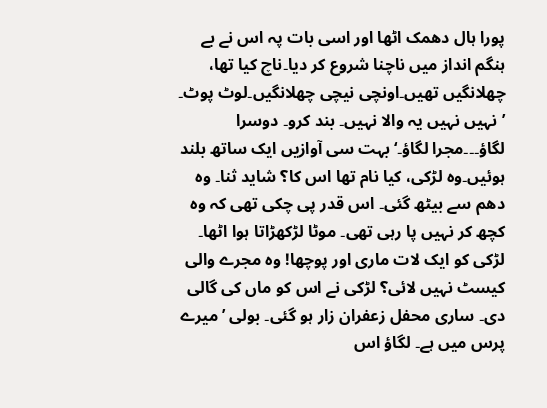پورا ہال دھمک اٹھا اور اسی بات پہ اس نے بے ہنگم انداز میں ناچنا شروع کر دیا۔ناچ کیا تھا، چھلانگیں تھیں۔اونچی نیچی چھلانگیں۔لوٹ پوٹ۔
’نہیں نہیں یہ والا نہیں۔ بند کرو۔ دوسرا لگاؤ۔۔۔مجرا لگاؤ۔‘ بہت سی آوازیں ایک ساتھ بلند ہوئیں۔وہ لڑکی، کیا نام تھا اس کا؟ شاید ثنا۔ وہ دھم سے بیٹھ گئی۔ اس قدر پی چکی تھی کہ وہ کچھ کر نہیں پا رہی تھی۔ موٹا لڑکھڑاتا ہوا اٹھا۔ لڑکی کو ایک لات ماری اور پوچھا! وہ مجرے والی کیسٹ نہیں لائی؟ لڑکی نے اس کو ماں کی گالی دی۔ ساری محفل زعفران زار ہو گئی۔ بولی ’میرے پرس میں ہے۔ لگاؤ اس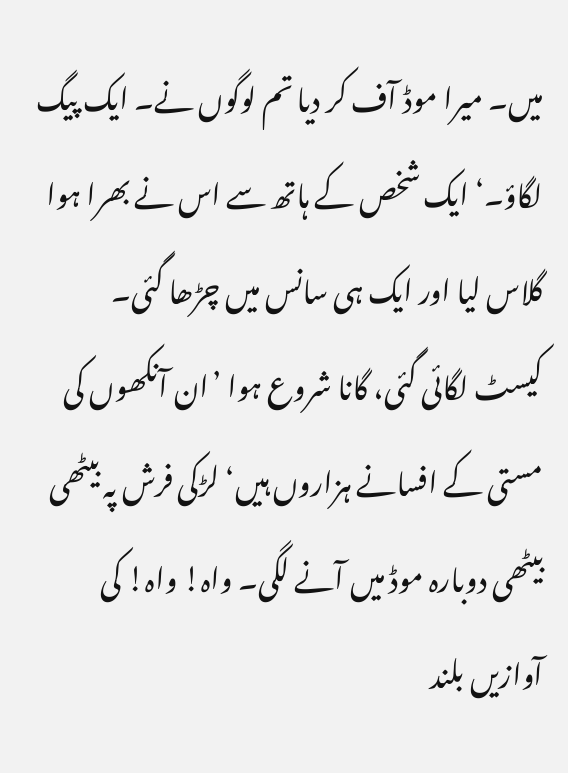میں۔ میرا موڈ آف کر دیا تم لوگوں نے۔ ایک پیگ لگاؤ۔‘ ایک شخص کے ہاتھ سے اس نے بھرا ہوا گلاس لیا اور ایک ہی سانس میں چڑھا گئی۔
کیسٹ لگائی گئی، گانا شروع ہوا ’ان آنکھوں کی مستی کے افسانے ہزاروں ہیں‘ لڑکی فرش پہ بیٹھی بیٹھی دوبارہ موڈ میں آنے لگی۔ واہ! واہ! کی آوازیں بلند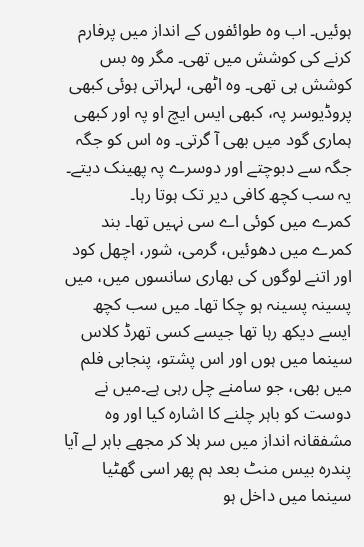ہوئیں۔ اب وہ طوائفوں کے انداز میں پرفارم کرنے کی کوشش میں تھی۔ مگر وہ بس کوشش ہی تھی۔ وہ اٹھی، لہراتی ہوئی کبھی پروڈیوسر پہ، کبھی ایس ایچ او پہ اور کبھی ہماری گود میں بھی آ گرتی۔ وہ اس کو جگہ جگہ سے دبوچتے اور دوسرے پہ پھینک دیتے۔ یہ سب کچھ کافی دیر تک ہوتا رہا۔
کمرے میں کوئی اے سی نہیں تھا۔ بند کمرے میں دھوئیں، گرمی، شور، اچھل کود اور اتنے لوگوں کی بھاری سانسوں میں، میں پسینہ پسینہ ہو چکا تھا۔ میں سب کچھ ایسے دیکھ رہا تھا جیسے کسی تھرڈ کلاس سینما میں ہوں اور اس پشتو، پنجابی فلم میں بھی، جو سامنے چل رہی ہے۔میں نے دوست کو باہر چلنے کا اشارہ کیا اور وہ مشفقانہ انداز میں سر ہلا کر مجھے باہر لے آیا
پندرہ بیس منٹ بعد ہم پھر اسی گھٹیا سینما میں داخل ہو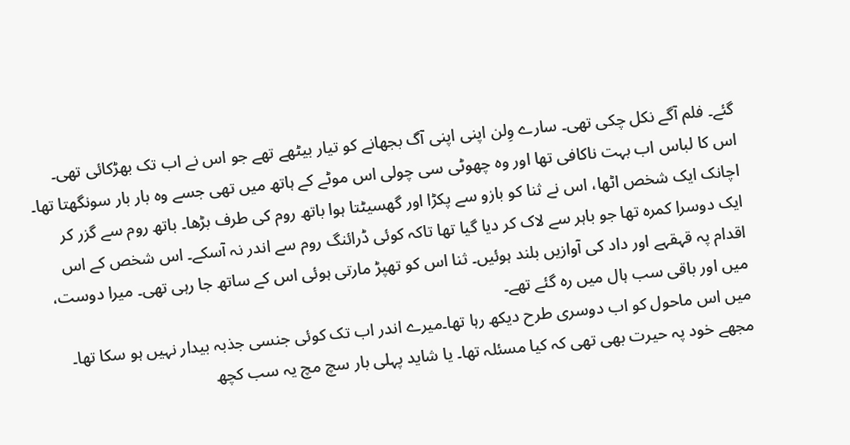گئے۔ فلم آگے نکل چکی تھی۔ سارے وِلن اپنی اپنی آگ بجھانے کو تیار بیٹھے تھے جو اس نے اب تک بھڑکائی تھی۔ اس کا لباس اب بہت ناکافی تھا اور وہ چھوٹی سی چولی اس موٹے کے ہاتھ میں تھی جسے وہ بار بار سونگھتا تھا۔ اچانک ایک شخص اٹھا، اس نے ثنا کو بازو سے پکڑا اور گھسیٹتا ہوا باتھ روم کی طرف بڑھا۔ باتھ روم سے گزر کر ایک دوسرا کمرہ تھا جو باہر سے لاک کر دیا گیا تھا تاکہ کوئی ڈرائنگ روم سے اندر نہ آسکے۔ اس شخص کے اس اقدام پہ قہقہے اور داد کی آوازیں بلند ہوئیں۔ ثنا اس کو تھپڑ مارتی ہوئی اس کے ساتھ جا رہی تھی۔ میرا دوست، میں اور باقی سب ہال میں رہ گئے تھے۔
میں اس ماحول کو اب دوسری طرح دیکھ رہا تھا۔میرے اندر اب تک کوئی جنسی جذبہ بیدار نہیں ہو سکا تھا۔ مجھے خود پہ حیرت بھی تھی کہ کیا مسئلہ تھا۔ یا شاید پہلی بار سچ مچ یہ سب کچھ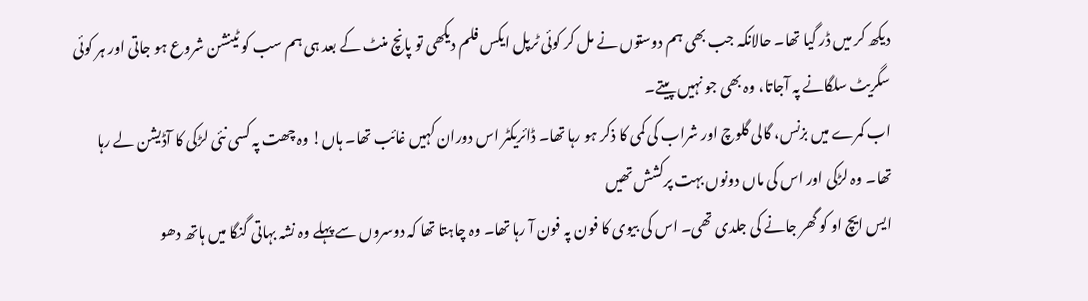دیکھ کر میں ڈر گیا تھا۔ حالانکہ جب بھی ہم دوستوں نے مل کر کوئی ٹرپل ایکس فلم دیکھی تو پانچ منٹ کے بعد ہی ہم سب کو ٹینشن شروع ہو جاتی اور ہر کوئی سگریٹ سلگانے پہ آجاتا، وہ بھی جو نہیں پیتے۔
اب کمرے میں بزنس، گالی گلوچ اور شراب کی کمی کا ذکر ہو رہا تھا۔ ڈائریکٹر اس دوران کہیں غائب تھا۔ ہاں! وہ چھت پہ کسی نئی لڑکی کا آڈیشن لے رہا تھا۔ وہ لڑکی اور اس کی ماں دونوں بہت پرکشش تھیں
ایس ایچ او کو گھر جانے کی جلدی تھی۔ اس کی بیوی کا فون پہ فون آ رہا تھا۔ وہ چاہتا تھا کہ دوسروں سے پہلے وہ نشہ بہاتی گنگا میں ہاتھ دھو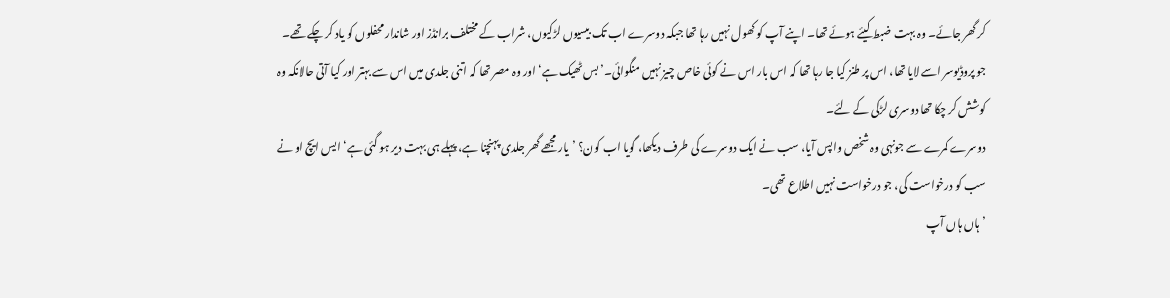کر گھر جائے۔ وہ بہت ضبط کیئے ہوئے تھا۔ اپنے آپ کو کھول نہیں رہا تھا جبکہ دوسرے اب تک بیسیوں لڑکیوں، شراب کے مختلف برانڈز اور شاندار محفلوں کو یاد کر چکے تھے۔
جو پروڈیوسر اسے لایا تھا، اس پر طنز کیا جا رہا تھا کہ اس بار اس نے کوئی خاص چیز نہیں منگوائی۔’بس ٹھیک ہے‘ اور وہ مصر تھا کہ اتنی جلدی میں اس سے بہتر اور کیا آتی حالانکہ وہ کوشش کر چکا تھا دوسری لڑکی کے لئے۔
دوسرے کمرے سے جونہی وہ شخص واپس آیا، سب نے ایک دوسرے کی طرف دیکھا، گویا اب کون؟ ’یار مجھے گھر جلدی پہنچنا ہے، پہلے ہی بہت دیر ہو گئی ہے‘ ایس ایچ او نے سب کو درخواست کی، جو درخواست نہیں اطلاع تھی۔
’ہاں ہاں آپ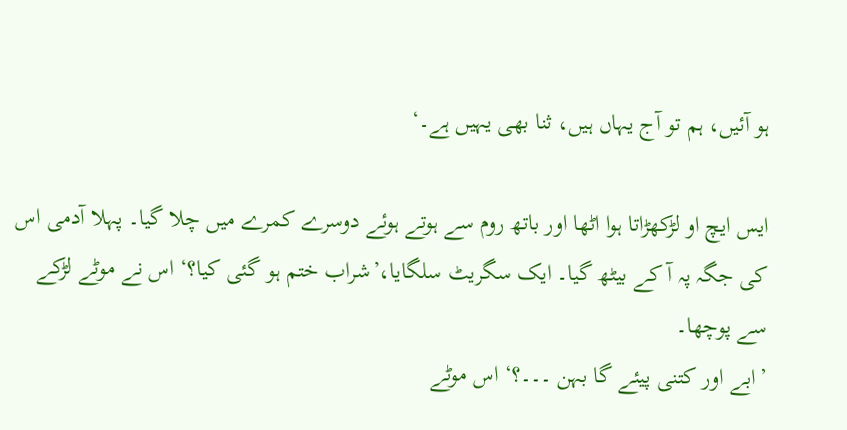ہو آئیں، ہم تو آج یہاں ہیں، ثنا بھی یہیں ہے۔‘

ایس ایچ او لڑکھڑاتا ہوا اٹھا اور باتھ روم سے ہوتے ہوئے دوسرے کمرے میں چلا گیا۔ پہلا آدمی اس کی جگہ پہ آ کے بیٹھ گیا۔ ایک سگریٹ سلگایا،’شراب ختم ہو گئی کیا؟‘ اس نے موٹے لڑکے سے پوچھا۔
’ابے اور کتنی پیئے گا بہن ۔۔۔؟‘ اس موٹے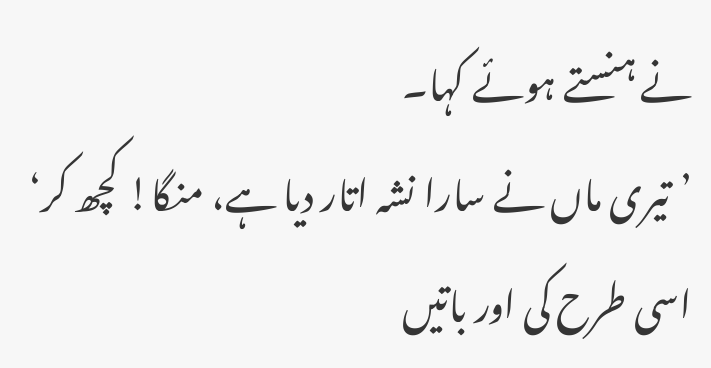نے ہنستے ہوئے کہا۔
’تیری ماں نے سارا نشہ اتار دیا ہے، منگا! کچھ کر‘ اسی طرح کی اور باتیں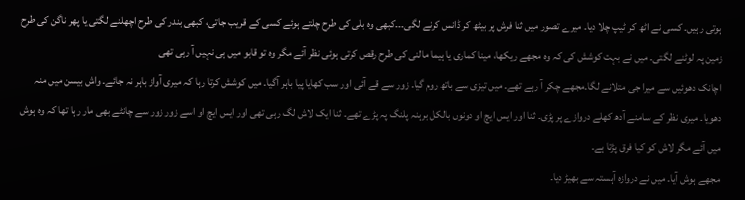ہوتی رہیں۔ کسی نے اٹھ کر ٹیپ چلا دیا۔ میرے تصور میں ثنا فرش پر بیٹھ کر ڈانس کرنے لگی۔۔۔کبھی وہ بلی کی طرح چلتے ہوئے کسی کے قریب جاتی، کبھی بندر کی طرح اچھلنے لگتی یا پھر ناگن کی طرح زمین پہ لوٹنے لگتی۔ میں نے بہت کوشش کی کہ وہ مجھے ریکھا، مینا کماری یا ہیما مالنی کی طرح رقص کرتی ہوئی نظر آئے مگر وہ تو قابو میں ہی نہیں آ رہی تھی
اچانک دھوئیں سے میرا جی متلانے لگا۔مجھے چکر آ رہے تھے۔ میں تیزی سے باتھ روم گیا۔ زور سے قے آئی اور سب کھایا پیا باہر آگیا۔ میں کوشش کرتا رہا کہ میری آواز باہر نہ جائے۔ واش بیسن میں منہ دھویا۔ میری نظر کے سامنے آدھ کھلے دروازے پر پڑی۔ ثنا اور ایس ایچ او دونوں بالکل برہنہ پلنگ پہ پڑے تھے۔ ثنا ایک لاش لگ رہی تھی اور ایس ایچ او اسے زور زور سے چانٹے بھی مار رہا تھا کہ وہ ہوش میں آئے مگر لاش کو کیا فرق پڑتا ہے۔
مجھے ہوش آیا۔ میں نے دروازہ آہستہ سے بھیڑ دیا۔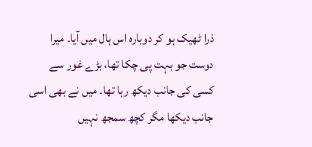ذرا ٹھیک ہو کر دوبارہ اس ہال میں آیا۔ میرا دوست جو بہت پی چکا تھا، بڑے غور سے کسی کی جانب دیکھ رہا تھا۔ میں نے بھی اسی جانب دیکھا مگر کچھ سمجھ نہیں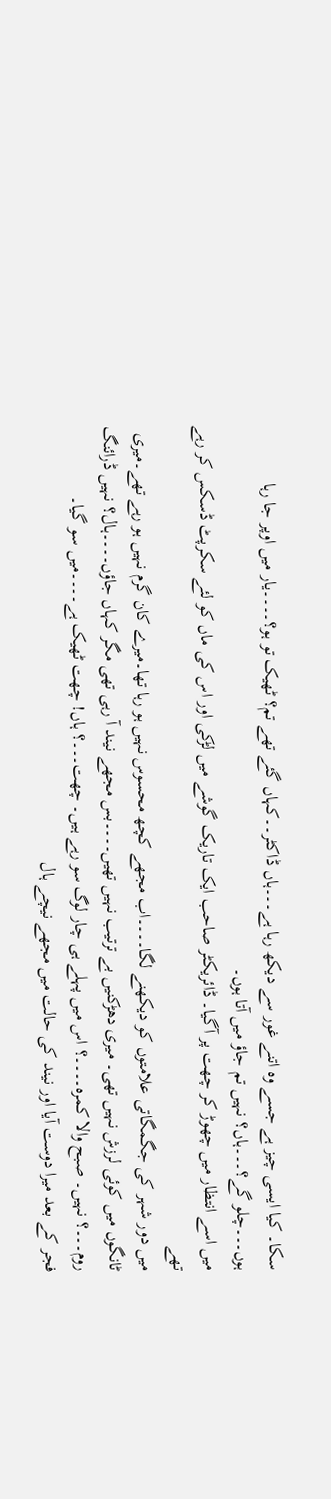سکا۔ کیا ایسی چیز ہے جسے وہ اتنے غور سے دیکھ رہا ہے۔۔۔ہاں ڈاکٹر۔۔کہاں گئے تھے تم؟ ٹھیک تو ہو؟۔۔۔۔یار میں اوپر جا رہا ہوں۔۔۔چلو گے؟۔۔۔ہاں؟ نہیں تم جاؤ میں آتا ہوں۔
میں اسے انتظار میں چھوڑ کر چھت پر آگیا۔ ڈائریکٹر صاحب ایک تاریک گوشے میں لڑکی اور اس کی ماں کو لئے سکرپٹ ڈسکس کر رہے تھے
میں دور شہر کی جگمگاتی علامتوں کو دیکھنے لگا۔۔۔۔اب مجھے کچھ محسوس نہیں ہو رہا تھا۔میرے کان گرم نہیں ہو رہے تھے۔میری ٹانگوں میں کوئی لرزش نہیں تھی۔ میری دھڑکنیں بے ترتیب نہیں تھیں۔۔۔۔بس مجھے نیند آ رہی تھی مگر کہاں جاؤں۔۔۔۔ہال؟ نہیں ڈرائنگ روم۔۔۔؟ نہیں۔ صبح والا کمرہ۔۔۔۔؟ اس میں پہلے ہی چار لوگ سو رہے ہیں۔ چھت۔۔۔؟ ہاں! چھت ٹھیک ہے۔۔۔۔میں سو گیا۔
فجر کے بعد میرا دوست آیا اور نیند کی حالت میں مجھے نیچے ہال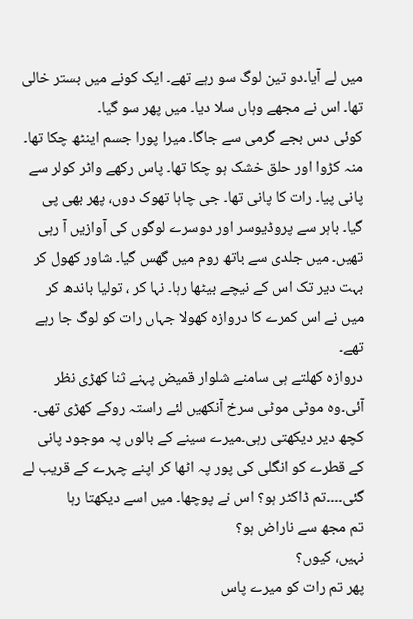میں لے آیا۔دو تین لوگ سو رہے تھے۔ ایک کونے میں بستر خالی تھا۔ اس نے مجھے وہاں سلا دیا۔ میں پھر سو گیا۔
کوئی دس بجے گرمی سے جاگا۔ میرا پورا جسم اینٹھ چکا تھا۔ منہ کڑوا اور حلق خشک ہو چکا تھا۔ پاس رکھے واٹر کولر سے پانی پیا۔ رات کا پانی تھا۔ جی چاہا تھوک دوں، پھر بھی پی گیا۔ باہر سے پروڈیوسر اور دوسرے لوگوں کی آوازیں آ رہی تھیں۔ میں جلدی سے باتھ روم میں گھس گیا۔ شاور کھول کر بہت دیر تک اس کے نیچے بیٹھا رہا۔ نہا کر ، تولیا باندھ کر میں نے اس کمرے کا دروازہ کھولا جہاں رات کو لوگ جا رہے تھے۔
دروازہ کھلتے ہی سامنے شلوار قمیض پہنے ثنا کھڑی نظر آئی۔وہ موٹی موٹی سرخ آنکھیں لئے راستہ روکے کھڑی تھی۔ کچھ دیر دیکھتی رہی۔میرے سینے کے بالوں پہ موجود پانی کے قطرے کو انگلی کی پور پہ اٹھا کر اپنے چہرے کے قریب لے گئی۔۔۔۔تم ڈاکٹر ہو؟ اس نے پوچھا۔ میں اسے دیکھتا رہا
تم مجھ سے ناراض ہو؟
نہیں، کیوں؟
پھر تم رات کو میرے پاس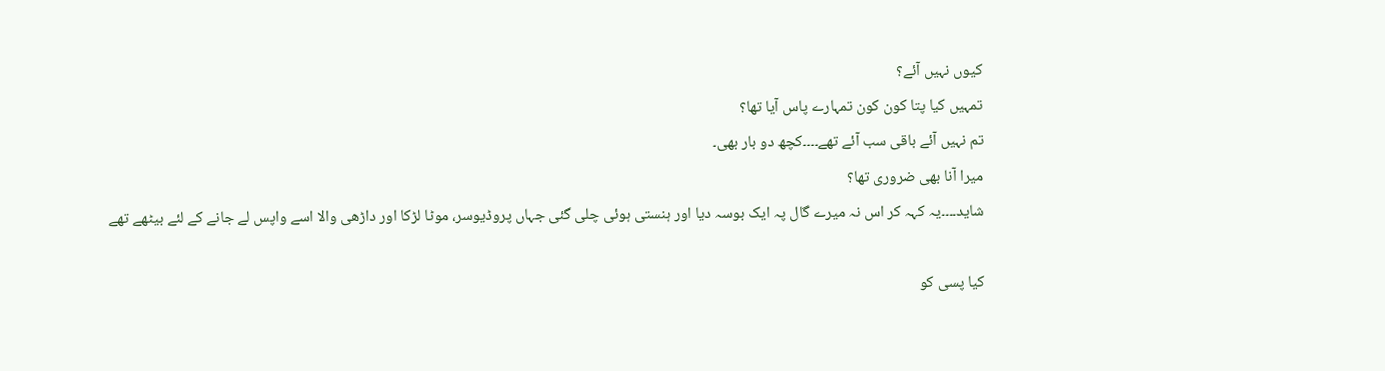کیوں نہیں آئے؟
تمہیں کیا پتا کون کون تمہارے پاس آیا تھا؟
تم نہیں آئے باقی سب آئے تھے۔۔۔۔کچھ دو بار بھی۔
میرا آنا بھی ضروری تھا؟
شاید۔۔۔۔یہ کہہ کر اس نہ میرے گال پہ ایک بوسہ دیا اور ہنستی ہوئی چلی گئی جہاں پروڈیوسر، موٹا لڑکا اور داڑھی والا اسے واپس لے جانے کے لئے بیٹھے تھے

کیا پسی کو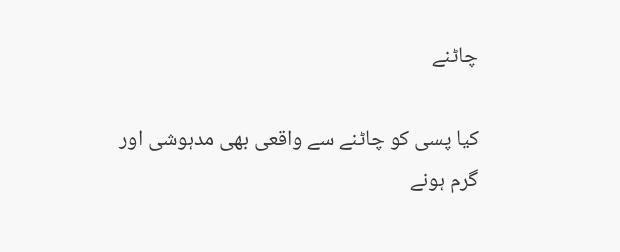چاٹنے

کیا پسی کو چاٹنے سے واقعی بھی مدہوشی اور گرم ہونے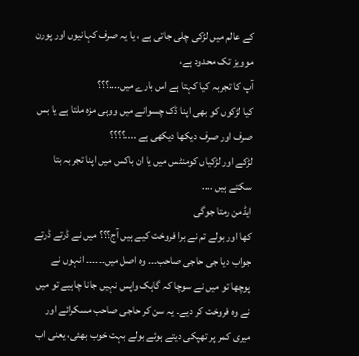کے عالم میں لڑکی چلی جاتی ہے ، یا یہ صرف کہانیوں اور پورن موویز تک محدود ہے،
آپ کا تجربہ کیا کہتا ہے اس بارے میں....؟؟؟
کیا لڑکوں کو بھی اپنا ڈک چسوانے میں ووہی مزہ ملتا ہے یا بس صرف اور صرف دیکھا دیکھی ہے ....؟؟؟؟
لڑکے اور لڑکیاں کومنٹس میں یا ان باکس میں اپنا تجربہ بتا سکتے ہیں ....
ایڈمن رمتا جوگی
کھا اور بولے تم نے برا فروخت کیے ہیں آج؟؟؟ میں نے ڈرتے ڈرتے جواب دیا جی حاجی صاحب۔۔۔ وہ اصل میں۔۔۔۔۔۔ انہوں نے پوچھا تو میں نے سوچا کہ گاہک واپس نہیں جانا چاہیے تو میں نے وہ فروخت کر دیے۔ یہ سن کر حاجی صاحب مسکرائے اور میری کمر پر تھپکی دیتے ہوئے بولے بہت خوب بھئی، یعنی اب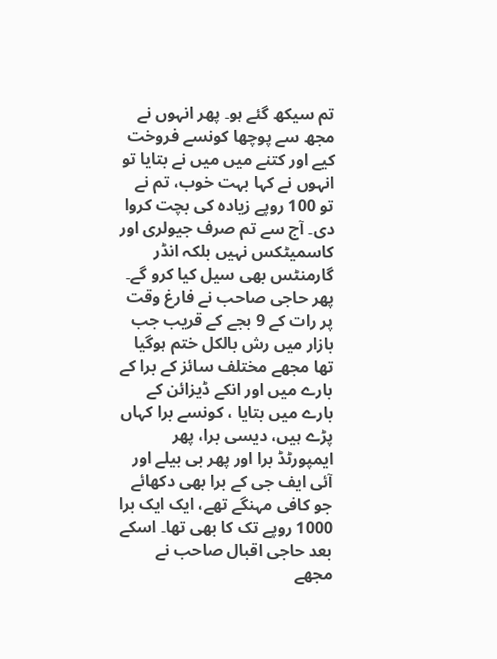تم سیکھ گئے ہو۔ پھر انہوں نے مجھ سے پوچھا کونسے فروخت کیے اور کتنے میں میں نے بتایا تو انہوں نے کہا بہت خوب، تم نے تو 100 روپے زیادہ کی بچت کروا دی۔ آج سے تم صرف جیولری اور کاسمیٹکس نہیں بلکہ انڈر گارمنٹس بھی سیل کیا کرو گے۔
پھر حاجی صاحب نے فارغ وقت پر رات کے 9 بجے کے قریب جب بازار میں رش بالکل ختم ہوگیا تھا مجھے مختلف سائز کے برا کے بارے میں اور انکے ڈیزائن کے بارے میں بتایا ، کونسے برا کہاں پڑے ہیں، دیسی برا، پھر ایمپورٹڈ برا اور پھر بی بیلے اور آئی ایف جی کے برا بھی دکھائے جو کافی مہنگے تھے، ایک ایک برا 1000 روپے تک کا بھی تھا۔ اسکے بعد حاجی اقبال صاحب نے مجھے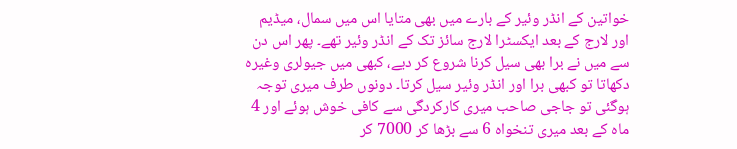خواتین کے انڈر وئیر کے بارے میں بھی متایا اس میں سمال، میڈیم اور لارج کے بعد ایکسٹرا لارج سائز تک کے انڈر وئیر تھے۔ پھر اس دن سے میں نے برا بھی سیل کرنا شروع کر دیے، کبھی میں جیولری وغیرہ دکھاتا تو کبھی برا اور انڈر وئیر سیل کرتا۔ دونوں طرف میری توجہ ہوگئی تو جاجی صاحب میری کارکردگی سے کافی خوش ہوئے اور 4 ماہ کے بعد میری تنخواہ 6 سے بڑھا کر 7000 کر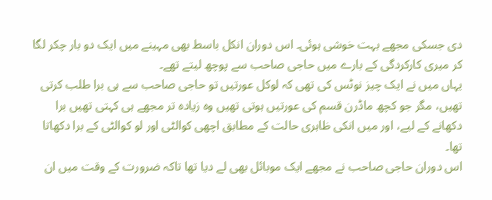دی جسکی مجھے بہت خوشی ہوئی۔ اس دوران انکل باسط بھی مہینے میں ایک دو بار چکر لگا کر میری کارکردگی کے بارے میں حاجی صاحب سے پوچھ لیتے تھے۔
یہاں میں نے ایک چیز نوٹس کی تھی کہ لوکل عورتیں تو حاجی صاحب سے ہی برا طلب کرتی تھیں، مگر جو کچھ ماڈرن قسم کی عورتیں ہوتی تھیں وہ زیادہ تر مجھے ہی کہتی تھیں برا دکھانے کے لیے، اور میں انکی ظاہری حالت کے مطابق اچھی کوالٹی اور لو کوالٹی کے برا دکھاتا تھا۔
اس دوران حاجی صاحب نے مجھے ایک موبائل بھی لے دیا تھا تاکہ ضرورت کے وقت میں ان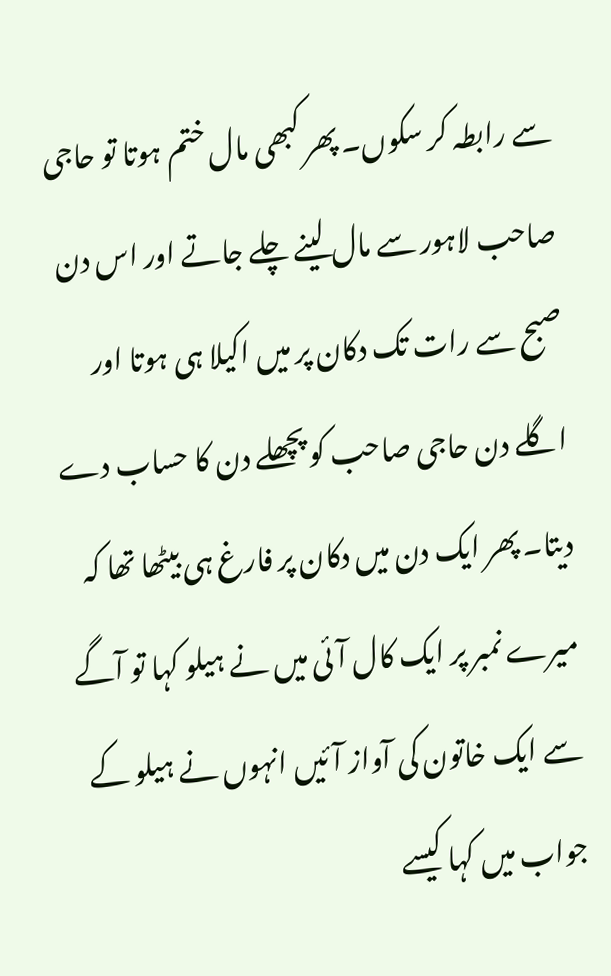سے رابطہ کر سکوں۔ پھر کبھی مال ختم ہوتا تو حاجی صاحب لاہور سے مال لینے چلے جاتے اور اس دن صبح سے رات تک دکان پر میں اکیلا ہی ہوتا اور اگلے دن حاجی صاحب کو پچھلے دن کا حساب دے دیتا۔ پھر ایک دن میں دکان پر فارغ ہی بیٹھا تھا کہ میرے نمبر پر ایک کال آئی میں نے ہیلو کہا تو آگے سے ایک خاتون کی آواز آئیں انہوں نے ہیلو کے جواب میں کہا کیسے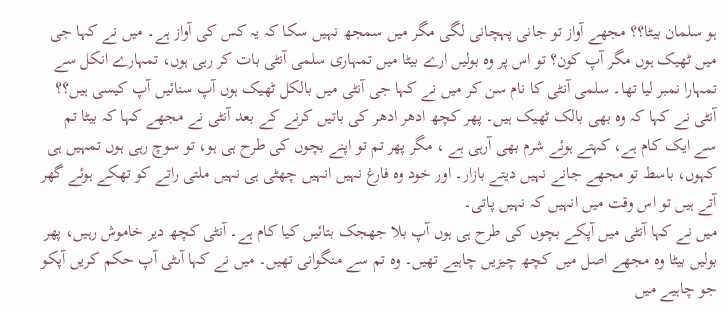ہو سلمان بیٹا؟؟ مجھے آواز تو جانی پہچانی لگی مگر میں سمجھ نہیں سکا کہ یہ کس کی آواز ہے۔ میں نے کہا جی میں ٹھیک ہوں مگر آپ کون؟ تو اس پر وہ بولیں ارے بیٹا میں تمہاری سلمی آنٹی بات کر رہی ہوں، تمہارے انکل سے تمہارا نمبر لیا تھا۔ سلمی آنٹی کا نام سن کر میں نے کہا جی آنٹی میں بالکل ٹھیک ہوں آپ سنائیں آپ کیسی ہیں؟؟ آنٹی نے کہا کہ وہ بھی بالک ٹھیک ہیں۔ پھر کچھ ادھر ادھر کی باتیں کرنے کے بعد آنٹی نے مجھے کہا کہ بیٹا تم سے ایک کام ہے، کہتے ہوئے شرم بھی آرہی ہے ، مگر پھر تم تو اپنے بچوں کی طرح ہی ہو، تو سوچ رہی ہوں تمہیں ہی کہوں، باسط تو مجھے جانے نہیں دیتے بازار۔ اور خود وہ فارغ نہیں انہیں چھٹی ہی نہیں ملتی راتے کو تھکے ہوئے گھر آتے ہیں تو اس وقت میں انہیں کہ نہیں پاتی۔
میں نے کہا آنٹی میں آپکے بچوں کی طرح ہی ہوں آپ بلا جھجک بتائیں کیا کام ہے۔ آنٹی کچھ دیر خاموش رہیں، پھر بولیں بیٹا وہ مجھے اصل میں کچھ چیزیں چاہیے تھیں۔ وہ تم سے منگوانی تھیں۔ میں نے کہا آںٹی آپ حکم کریں آپکو جو چاہیے میں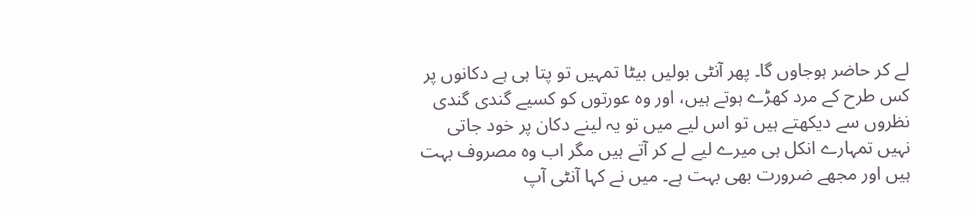لے کر حاضر ہوجاوں گا۔ پھر آنٹی بولیں بیٹا تمہیں تو پتا ہی ہے دکانوں پر کس طرح کے مرد کھڑے ہوتے ہیں، اور وہ عورتوں کو کسیے گندی گندی نظروں سے دیکھتے ہیں تو اس لیے میں تو یہ لینے دکان پر خود جاتی نہیں تمہارے انکل ہی میرے لیے لے کر آتے ہیں مگر اب وہ مصروف بہت ہیں اور مجھے ضرورت بھی بہت ہے۔ میں نے کہا آنٹی آپ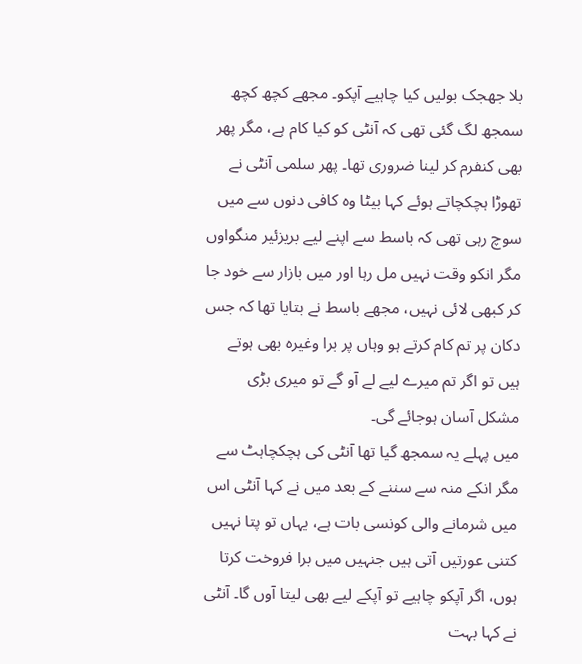بلا جھجک بولیں کیا چاہیے آپکو۔ مجھے کچھ کچھ سمجھ لگ گئی تھی کہ آنٹی کو کیا کام ہے، مگر پھر بھی کنفرم کر لینا ضروری تھا۔ پھر سلمی آنٹی نے تھوڑا ہچکچاتے ہوئے کہا بیٹا وہ کافی دنوں سے میں سوچ رہی تھی کہ باسط سے اپنے لیے بریزئیر منگواوں مگر انکو وقت نہیں مل رہا اور میں بازار سے خود جا کر کبھی لائی نہیں، مجھے باسط نے بتایا تھا کہ جس دکان پر تم کام کرتے ہو وہاں پر برا وغیرہ بھی ہوتے ہیں تو اگر تم میرے لیے لے آو گے تو میری بڑی مشکل آسان ہوجائے گی۔
میں پہلے یہ سمجھ گیا تھا آنٹی کی ہچکچاہٹ سے مگر انکے منہ سے سننے کے بعد میں نے کہا آنٹی اس میں شرمانے والی کونسی بات ہے، یہاں تو پتا نہیں کتنی عورتیں آتی ہیں جنہیں میں برا فروخت کرتا ہوں، اگر آپکو چاہیے تو آپکے لیے بھی لیتا آوں گا۔ آنٹی نے کہا بہت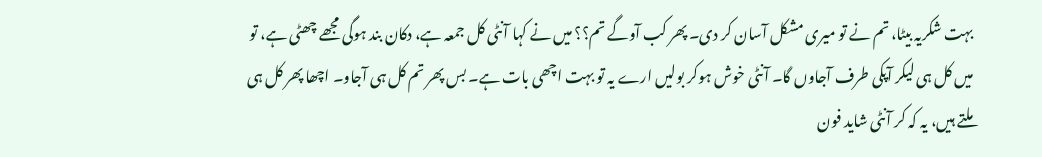بہت شکریہ بیٹا، تم نے تو میری مشکل آسان کر دی۔ پھر کب آوگے تم؟؟ میں نے کہا آنٹی کل جمعہ ہے، دکان بند ہوگی مجھے چھٹی ہے، تو میں کل ہی لیکر آپکی طرف آجاوں گا۔ آنٹی خوش ہوکر بولیں ارے یہ تو بہت اچھی بات ہے۔ بس پھر تم کل ہی آجاو۔ اچھا پھر کل ہی ملتے ہیں، یہ کہ کر آنٹی شاید فون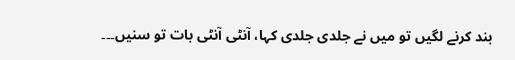بند کرنے لگیں تو میں نے جلدی جلدی کہا، آنٹی آنٹی بات تو سنیں۔۔۔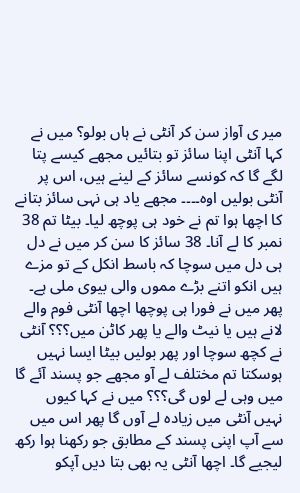میر ی آواز سن کر آنٹی نے ہاں بولو؟ میں نے کہا آنٹی اپنا سائز تو بتائیں مجھے کیسے پتا لگے گا کہ کونسے سائز کے لینے ہیں، اس پر آنٹی بولیں اوہ۔۔۔۔ مجھے یاد ہی نہی سائز بتانے کا اچھا ہوا تم نے خود ہی پوچھ لیا۔ بیٹا تم 38 نمبر کا لے آنا۔ 38 سائز کا سن کر میں نے دل ہی دل میں سوچا کہ باسط انکل کے تو مزے ہیں انکو اتنے بڑے مموں والی بیوی ملی ہے۔ پھر میں نے فورا ہی پوچھا اچھا آنٹی فوم والے لانے ہیں یا نیٹ والے یا پھر کاٹن میں؟؟؟ آنٹی نے کچھ سوچا اور پھر بولیں بیٹا ایسا نہیں ہوسکتا تم مختلف لے آو مجھے جو پسند آئے گا میں وہی لے لوں گی؟؟؟ میں نے کہا کیوں نہیں آنٹی میں زیادہ لے آوں گا پھر اس میں سے آپ اپنی پسند کے مطابق جو رکھنا ہوا رکھ لیجیے گا۔ اچھا آنٹی یہ بھی بتا دیں آپکو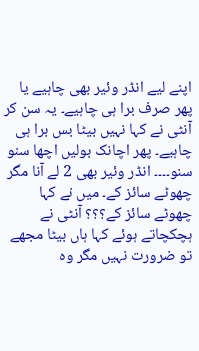اپنے لیے انڈر وئیر بھی چاہیے یا پھر صرف برا ہی چاہیے۔ یہ سن کر آنٹی نے کہا نہیں بیٹا بس برا ہی چاہیے۔ پھر اچانک بولیں اچھا سنو سنو۔۔۔۔ انڈر وئیر بھی 2 لے آنا مگر چھوٹے سائز کے۔ میں نے کہا چھوٹے سائز کے؟؟؟ آنٹی نے ہچکچاتے ہوئے کہا ہاں بیٹا مجھے تو ضرورت نہیں مگر وہ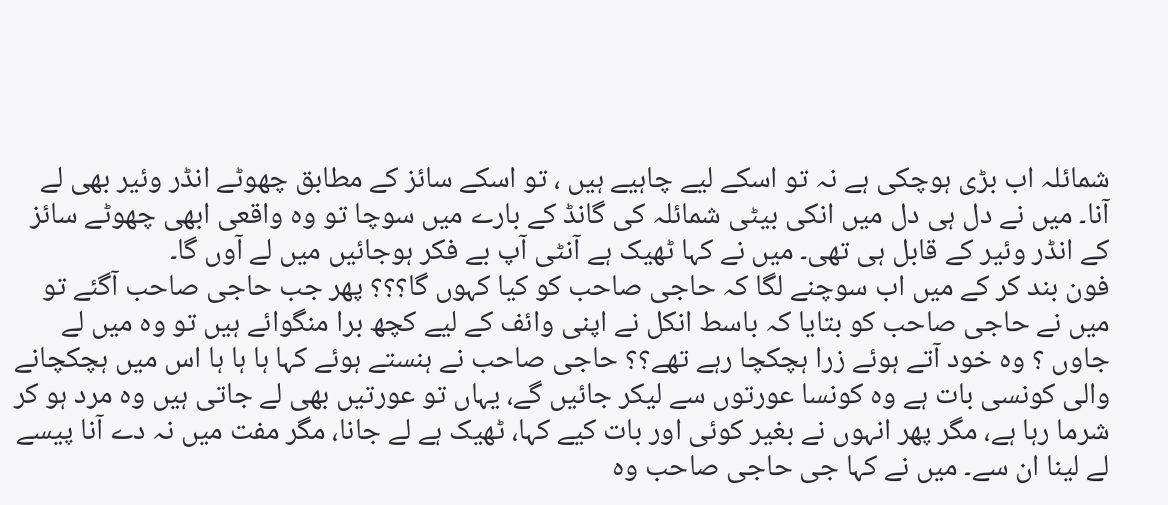شمائلہ اب بڑی ہوچکی ہے نہ تو اسکے لیے چاہیے ہیں ، تو اسکے سائز کے مطابق چھوٹے انڈر وئیر بھی لے آنا۔ میں نے دل ہی دل میں انکی بیٹی شمائلہ کی گانڈ کے بارے میں سوچا تو وہ واقعی ابھی چھوٹے سائز کے انڈر وئیر کے قابل ہی تھی۔ میں نے کہا ٹھیک ہے آنٹی آپ بے فکر ہوجائیں میں لے آوں گا۔
فون بند کر کے میں اب سوچنے لگا کہ حاجی صاحب کو کیا کہوں گا؟؟؟ پھر جب حاجی صاحب آگئے تو میں نے حاجی صاحب کو بتایا کہ باسط انکل نے اپنی وائف کے لیے کچھ برا منگوائے ہیں تو وہ میں لے جاوں ؟ وہ خود آتے ہوئے زرا ہچکچا رہے تھے؟؟ حاجی صاحب نے ہنستے ہوئے کہا ہا ہا ہا اس میں ہچکچانے والی کونسی بات ہے وہ کونسا عورتوں سے لیکر جائیں گے، یہاں تو عورتیں بھی لے جاتی ہیں وہ مرد ہو کر شرما رہا ہے، مگر پھر انہوں نے بغیر کوئی اور بات کیے کہا، ٹھیک ہے لے جانا، مگر مفت میں نہ دے آنا پیسے لے لینا ان سے۔ میں نے کہا جی حاجی صاحب وہ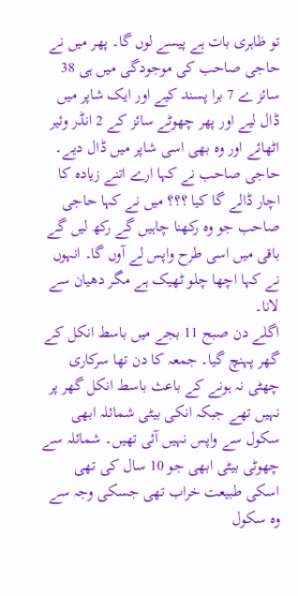تو ظاہری بات ہے پیسے لوں گا۔ پھر میں نے حاجی صاحب کی موجودگی میں ہی 38 سائز ے 7 برا پسند کیے اور ایک شاپر میں ڈال لیے اور پھر چھوٹے سائز کے 2 انڈر وئیر اٹھائے اور وہ بھی اسی شاپر میں ڈال دیے۔ حاجی صاحب نے کہا ارے اتنے زیادہ کا اچار ڈالے گا کیا ؟؟؟ میں نے کہا حاجی صاحب جو وہ رکھنا چاہیں گے رکھ لیں گے باقی میں اسی طرح واپس لے آوں گا۔ انہوں نے کہا اچھا چلو ٹھیک ہے مگر دھیان سے لانا۔
اگلے دن صبح 11 بجے میں باسط انکل کے گھر پہنچ گیا۔ جمعہ کا دن تھا سرکاری چھٹی نہ ہونے کے باعث باسط انکل گھر پر نہیں تھے جبکہ انکی بیٹی شمائلہ ابھی سکول سے واپس نہیں آئی تھیں۔ شمائلہ سے چھوٹی بیٹی ابھی جو 10 سال کی تھی اسکی طبیعت خراب تھی جسکی وجہ سے وہ سکول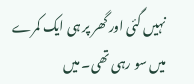نہیں گئی اور گھر پر ہی ایک کمرے میں سو رہی تھی۔ میں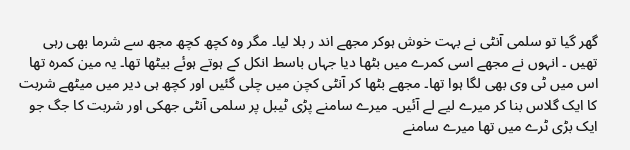گھر گیا تو سلمی آنٹی نے بہت خوش ہوکر مجھے اند ر بلا لیا۔ مگر وہ کچھ کچھ مجھ سے شرما بھی رہی تھیں ۔ انہوں نے مجھے اسی کمرے میں بٹھا دیا جہاں باسط انکل کے ہوتے ہوئے بیٹھا تھا۔ یہ مین کمرہ تھا اس میں ٹی وی بھی لگا ہوا تھا۔ مجھے بٹھا کر آنٹی کچن میں چلی گئیں اور کچھ ہی دیر میں میٹھے شربت کا ایک گلاس بنا کر میرے لیے لے آئیں۔ میرے سامنے پڑی ٹیبل پر سلمی آنٹی جھکی اور شربت کا جگ جو ایک بڑی ٹرے میں تھا میرے سامنے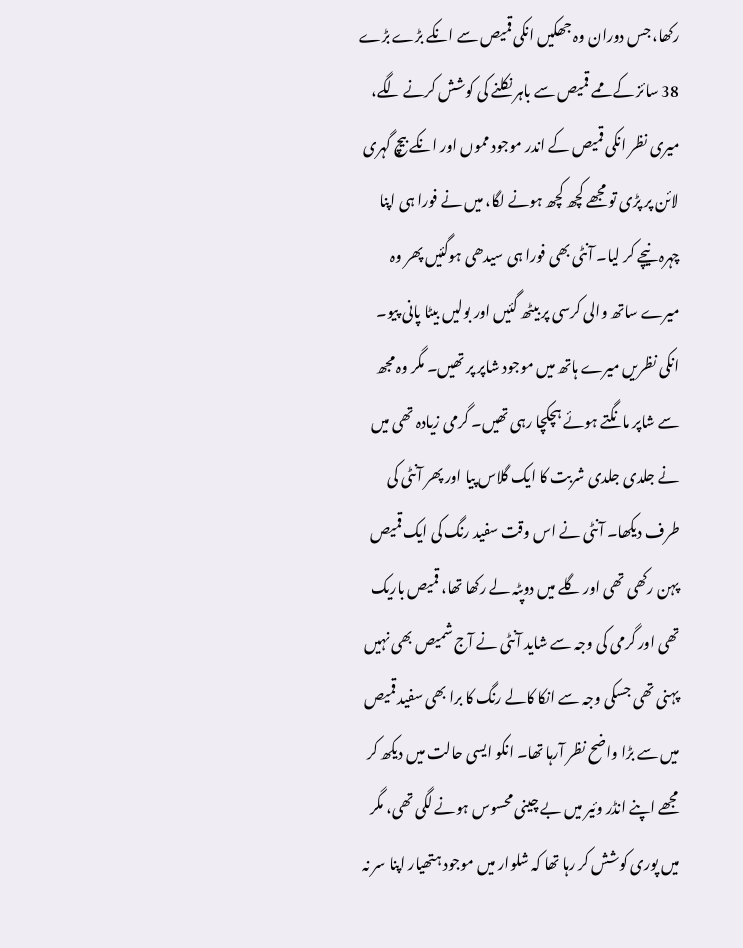رکھا، جس دوران وہ جھکیں انکی قمیص سے انکے بڑے بڑے 38 سائز کے ممے قمیص سے باہر نکلنے کی کوشش کرنے لگے، میری نظر انکی قمیص کے اندر موجود مموں اور انکے بیچ گہری لائن پر پڑی تو مجھے کچھ کچھ ہونے لگا، میں نے فورا ہی اپنا چہرہ نیچے کر لیا۔ آنٹی بھی فورا ہی سیدھی ہوگئیں پھر وہ میرے ساتھ والی کرسی پر بیٹھ گئیں اور بولیں بیٹا پانی پیو۔
انکی نظریں میرے ہاتھ میں موجود شاپر پر تھیں۔ مگر وہ مجھ سے شاپر مانگتے ہوئے ہچکچا رہی تھیں۔ گرمی زیادہ تھی میں نے جلدی جلدی شربت کا ایک گلاس پیا اور پھر آنٹی کی طرف دیکھا۔ آنٹی نے اس وقت سفید رنگ کی ایک قمیص پہن رکھی تھی اور گلے میں دوپٹہ لے رکھا تھا، قمیص باریک تھی اور گرمی کی وجہ سے شاید آنٹی نے آج شمیص بھی نہیں پہنی تھی جسکی وجہ سے انکا کالے رنگ کا برا بھی سفید قمیص میں سے بڑا واضح نظر آرہا تھا۔ انکو ایسی حالت میں دیکھ کر مجھے اپنے انڈر وئیر میں بے چینی محسوس ہونے لگی تھی، مگر میں پوری کوشش کر رہا تھا کہ شلوار میں موجود ہتھیار اپنا سر نہ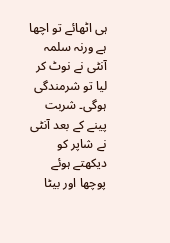ہی اٹھائے تو اچھا ہے ورنہ سلمہ آنٹی نے نوٹ کر لیا تو شرمندگی ہوگی۔ شربت پینے کے بعد آنٹی نے شاپر کو دیکھتے ہوئے پوچھا اور بیٹا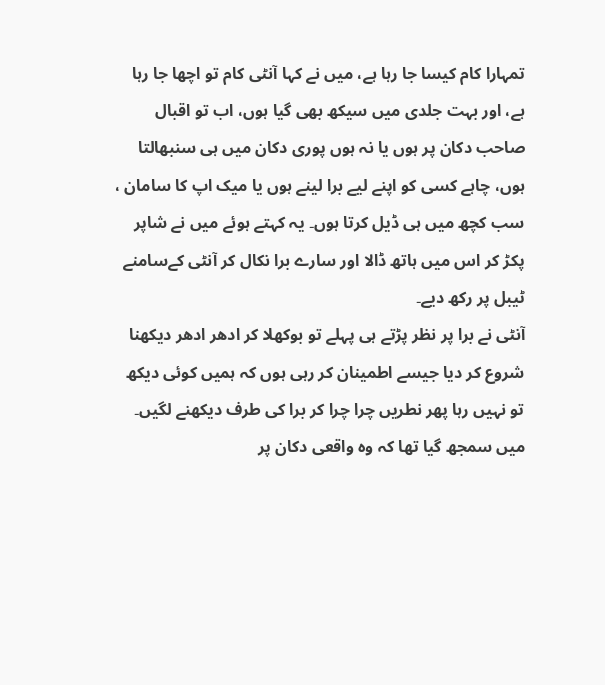تمہارا کام کیسا جا رہا ہے، میں نے کہا آنٹی کام تو اچھا جا رہا ہے، اور بہت جلدی میں سیکھ بھی گیا ہوں، اب تو اقبال صاحب دکان پر ہوں یا نہ ہوں پوری دکان میں ہی سنبھالتا ہوں، چاہے کسی کو اپنے لیے برا لینے ہوں یا میک اپ کا سامان ، سب کچھ میں ہی ڈیل کرتا ہوں۔ یہ کہتے ہوئے میں نے شاپر پکڑ کر اس میں ہاتھ ڈالا اور سارے برا نکال کر آنٹی کےسامنے ٹیبل پر رکھ دیے۔
آنٹی نے برا پر نظر پڑتے ہی پہلے تو بوکھلا کر ادھر ادھر دیکھنا شروع کر دیا جیسے اطمینان کر رہی ہوں کہ ہمیں کوئی دیکھ تو نہیں رہا پھر نطریں چرا چرا کر برا کی طرف دیکھنے لگیں۔ میں سمجھ گیا تھا کہ وہ واقعی دکان پر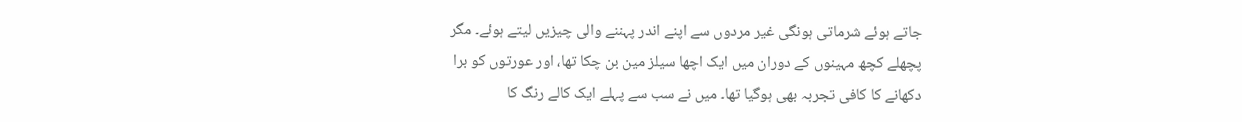جاتے ہوئے شرماتی ہونگی غیر مردوں سے اپنے اندر پہننے والی چیزیں لیتے ہوئے۔ مگر پچھلے کچھ مہینوں کے دوران میں ایک اچھا سیلز مین بن چکا تھا، اور عورتوں کو برا دکھانے کا کافی تجربہ بھی ہوگیا تھا۔ میں نے سب سے پہلے ایک کالے رنگ کا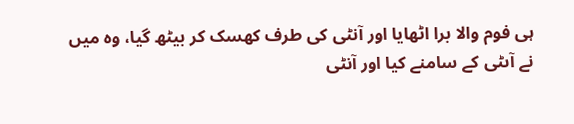ہی فوم والا برا اٹھایا اور آنٹی کی طرف کھسک کر بیٹھ گیا، وہ میں نے آںٹی کے سامنے کیا اور آنٹی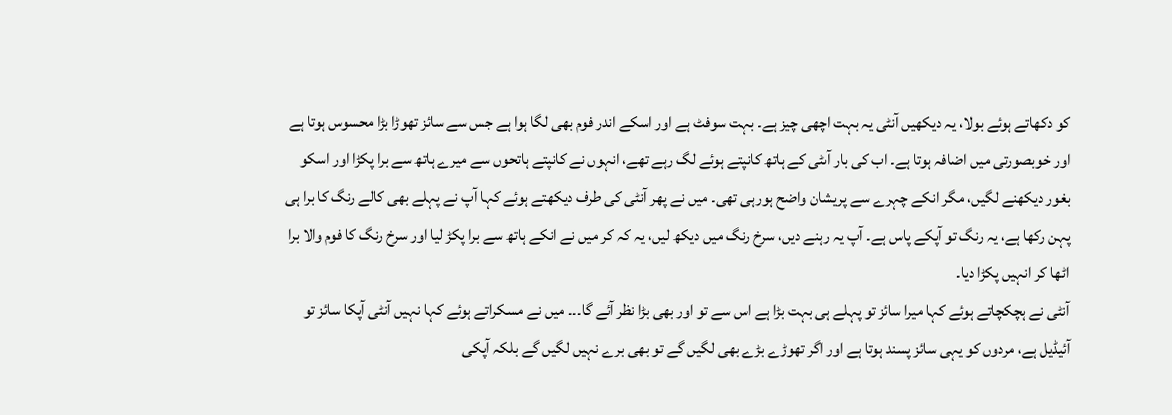کو دکھاتے ہوئے بولا، یہ دیکھیں آنٹی یہ بہت اچھی چیز ہے۔ بہت سوفٹ ہے اور اسکے اندر فوم بھی لگا ہوا ہے جس سے سائز تھوڑا بڑا محسوس ہوتا ہے اور خوبصورتی میں اضافہ ہوتا ہے۔ اب کی بار آںٹی کے ہاتھ کانپتے ہوئے لگ رہے تھے، انہوں نے کانپتے ہاتحوں سے میرے ہاتھ سے برا پکڑا اور اسکو بغور دیکھنے لگیں، مگر انکے چہرے سے پریشان واضح ہورہی تھی۔ میں نے پھر آنٹی کی طرف دیکھتے ہوئے کہا آپ نے پہلے بھی کالے رنگ کا برا ہی پہن رکھا ہے، یہ رنگ تو آپکے پاس ہے۔ آپ یہ رہنے دیں، سرخ رنگ میں دیکھ لیں، یہ کہ کر میں نے انکے ہاتھ سے برا پکڑ لیا اور سرخ رنگ کا فوم والا برا اٹھا کر انہیں پکڑا دیا۔
آنٹی نے ہچکچاتے ہوئے کہا میرا سائز تو پہلے ہی بہت بڑا ہے اس سے تو اور بھی بڑا نظر آئے گا۔۔۔ میں نے مسکراتے ہوئے کہا نہیں آنٹی آپکا سائز تو آئیڈیل ہے، مردوں کو یہی سائز پسند ہوتا ہے اور اگر تھوڑے بڑے بھی لگیں گے تو بھی برے نہیں لگیں گے بلکہ آپکی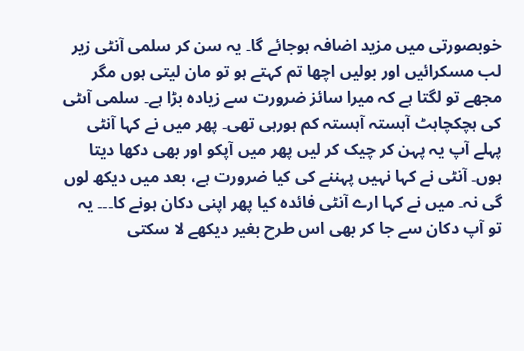خوبصورتی میں مزید اضافہ ہوجائے گا۔ یہ سن کر سلمی آنٹی زیر لب مسکرائیں اور بولیں اچھا تم کہتے ہو تو مان لیتی ہوں مگر مجھے تو لگتا ہے کہ میرا سائز ضرورت سے زیادہ بڑا ہے۔ سلمی آںٹی کی ہچکچاہٹ آہستہ آہستہ کم ہورہی تھی۔ پھر میں نے کہا آنٹی پہلے آپ یہ پہن کر چیک کر لیں پھر میں آپکو اور بھی دکھا دیتا ہوں۔ آنٹی نے کہا نہیں پہننے کی کیا ضرورت ہے، بعد میں دیکھ لوں گی نہ۔ میں نے کہا ارے آنٹی فائدہ کیا پھر اپنی دکان ہونے کا۔۔۔ یہ تو آپ دکان سے جا کر بھی اس طرح بغیر دیکھے لا سکتی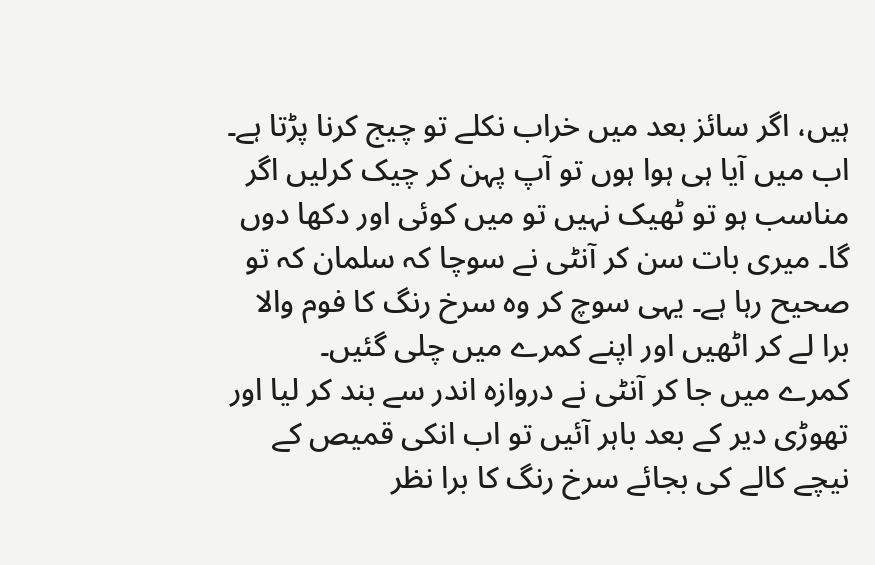ہیں، اگر سائز بعد میں خراب نکلے تو چیج کرنا پڑتا ہے۔ اب میں آیا ہی ہوا ہوں تو آپ پہن کر چیک کرلیں اگر مناسب ہو تو ٹھیک نہیں تو میں کوئی اور دکھا دوں گا۔ میری بات سن کر آنٹی نے سوچا کہ سلمان کہ تو صحیح رہا ہے۔ یہی سوچ کر وہ سرخ رنگ کا فوم والا برا لے کر اٹھیں اور اپنے کمرے میں چلی گئیں۔
کمرے میں جا کر آنٹی نے دروازہ اندر سے بند کر لیا اور تھوڑی دیر کے بعد باہر آئیں تو اب انکی قمیص کے نیچے کالے کی بجائے سرخ رنگ کا برا نظر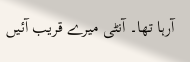آرہا تھا۔ آنٹی میرے قریب آئیں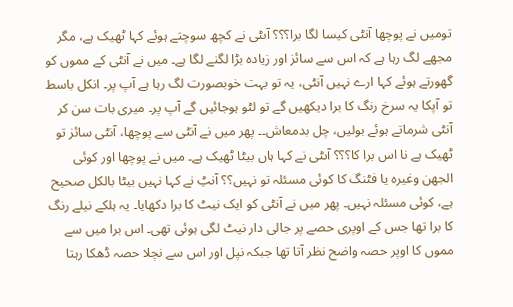تومیں نے پوچھا آنٹی کیسا لگا برا؟؟؟ آںٹی نے کچھ سوچتے ہوئے کہا ٹھیک ہے، مگر مجھے لگ رہا ہے کہ اس سے سائز اور زیادہ بڑا لگنے لگا ہے۔ میں نے آنٹی کے مموں کو گھورتے ہوئے کہا ارے نہیں آنٹی، یہ تو بہت خوبصورت لگ رہا ہے آپ پر۔ انکل باسط تو آپکا یہ سرخ رنگ کا برا دیکھیں گے تو لٹو ہوجائیں گے آپ پر۔ میری بات سن کر آنٹی شرماتے ہوئے بولیں، چل بدمعاش۔۔ پھر میں نے آنٹی سے پوچھا، آنٹی سائز تو ٹھیک ہے نا اس برا کا؟؟؟ آںٹی نے کہا ہاں بیٹا ٹھیک ہے۔ میں نے پوچھا اور کوئی الجھن وغیرہ یا فٹنگ کا کوئی مسئلہ تو نہیں؟؟ آنٹِ نے کہا نہیں بیٹا بالکل صحیح ہے، کوئی مسئلہ نہیں۔ پھر میں نے آنٹی کو ایک نیٹ کا برا دکھایا۔ یہ ہلکے نیلے رنگ کا برا تھا جس کے اوپری حصے پر جالی دار نیٹ لگی ہوئی تھی۔ اس برا میں سے مموں کا اوپر حصہ واضح نظر آتا تھا جبکہ نپل اور اس سے نچلا حصہ ڈھکا رہتا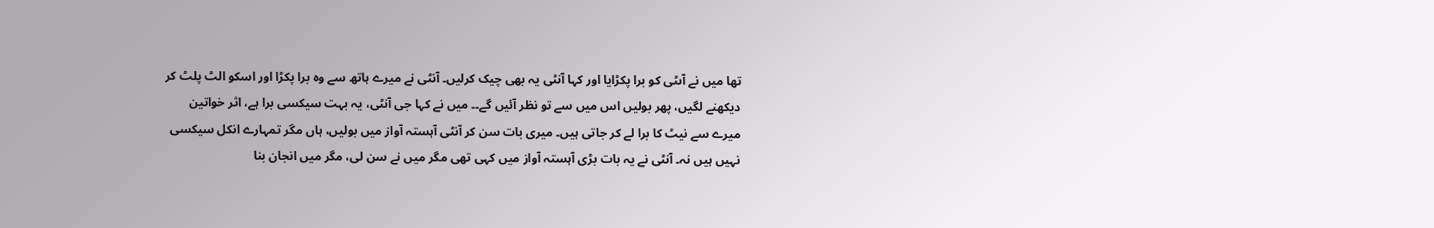تھا میں نے آںٹی کو برا پکڑایا اور کہا آنٹی یہ بھی چیک کرلیں۔ آنٹی نے میرے ہاتھ سے وہ برا پکڑا اور اسکو الٹ پلٹ کر دیکھنے لگیں، پھر بولیں اس میں سے تو نظر آئیں گے۔۔ میں نے کہا جی آنٹی، یہ بہت سیکسی برا ہے، اثر خواتین میرے سے نیٹ کا برا لے کر جاتی ہیں۔ میری بات سن کر آنٹی آہستہ آواز میں بولیں، ہاں مگر تمہارے انکل سیکسی نہیں ہیں نہ۔ آنٹی نے یہ بات بڑی آہستہ آواز میں کہی تھی مگر میں نے سن لی، مگر میں انجان بنا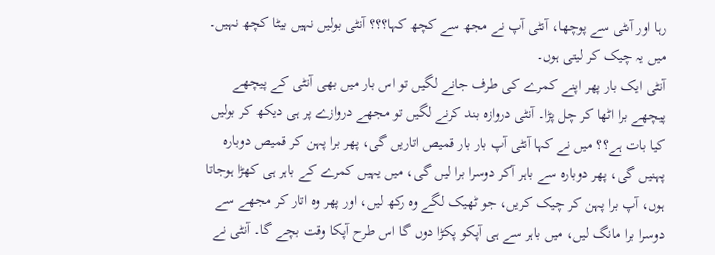رہا اور آںٹی سے پوچھا، آنٹی آپ نے مجھ سے کچھ کہا؟؟؟ آنٹی بولیں نہیں بیٹا کچھ نہیں۔ میں یہ چیک کر لیتی ہوں۔
آنٹی ایک بار پھر اپنے کمرے کی طرف جانے لگیں تو اس بار میں بھی آنٹی کے پیچھے پیچھے برا اٹھا کر چل پڑا۔ آنٹی دروازہ بند کرنے لگیں تو مجھے دروازے پر ہی دیکھ کر بولیں کیا بات ہے؟؟ میں نے کہا آنٹی آپ بار بار قمیص اتاریں گی، پھر برا پہن کر قمیص دوبارہ پہنیں گی، پھر دوبارہ سے باہر آکر دوسرا برا لیں گی، میں یہیں کمرے کے باہر ہی کھڑا ہوجاتا ہوں، آپ برا پہن کر چیک کریں، جو ٹھیک لگے وہ رکھ لیں، اور پھر وہ اتار کر مجھے سے دوسرا برا مانگ لیں، میں باہر سے ہی آپکو پکڑا دوں گا اس طرح آپکا وقت بچے گا۔ آنٹی نے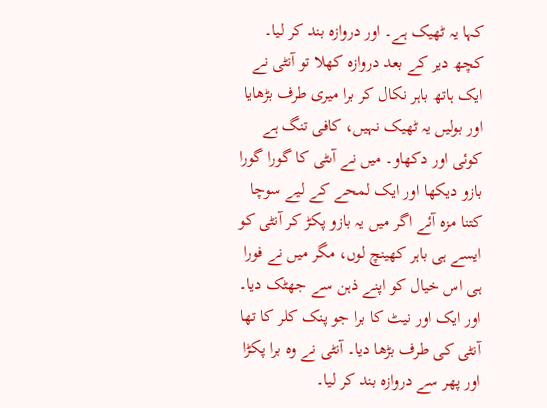کہا یہ ٹھیک ہے۔ اور دروازہ بند کر لیا۔ کچھ دیر کے بعد دروازہ کھلا تو آنٹی نے ایک ہاتھ باہر نکال کر برا میری طرف بڑھایا اور بولیں یہ ٹھیک نہیں، کافی تنگ ہے کوئی اور دکھاو۔ میں نے آںٹی کا گورا گورا بازو دیکھا اور ایک لمحے کے لیے سوچا کتنا مزہ آئے اگر میں یہ بازو پکڑ کر آنٹی کو ایسے ہی باہر کھینچ لوں، مگر میں نے فورا ہی اس خیال کو اپنے ذہن سے جھٹک دیا۔ اور ایک اور نیٹ کا برا جو پنک کلر کا تھا آنٹی کی طرف بڑھا دیا۔ آنٹی نے وہ برا پکڑا اور پھر سے دروازہ بند کر لیا۔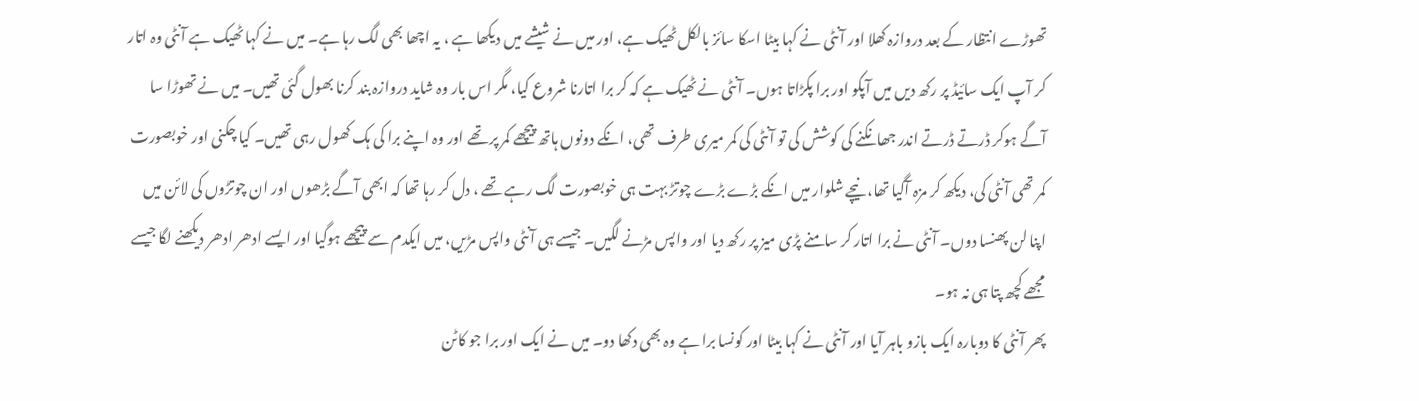تھوڑے انتظار کے بعد دروازہ کھلا اور آنٹی نے کہا بیٹا اسکا سائز بالکل ٹھیک ہے، اور میں نے شیشے میں دیکھا ہے ، یہ اچھا بھی لگ رہا ہے۔ میں نے کہا ٹھیک ہے آنٹی وہ اتار کر آپ ایک سائیڈ پر رکھ دیں میں آپکو اور برا پکڑاتا ہوں۔ آنٹی نے ٹھیک ہے کہ کر برا اتارنا شروع کیا، مگر اس بار وہ شاید دروازہ بند کرنا بھول گئی تھیں۔ میں نے تھوڑا سا آگے ہوکر ڈرتے ڈرتے اندر جھانکنے کی کوشش کی تو آنٹی کی کمر میری طرف تھی، انکے دونوں ہاتھ پیچھے کمر پر تھے اور وہ اپنے برا کی ہک کھول رہی تھیں۔ کیا چکنی اور خوبصورت کمر تھی آنٹی کی، دیکھ کر مزہ آگیا تھا، نیچے شلوار میں انکے بڑے بڑے چوتڑ بہت ہی خوبصورت لگ رہے تھے ، دل کر رہا تھا کہ ابھی آگے بڑھوں اور ان چوتڑوں کی لائن میں اپنا لن پھنسا دوں۔ آنٹی نے برا اتار کر سامنے پڑی میز پر رکھ دیا اور واپس مڑنے لگیں۔ جیسے ہی آنٹی واپس مڑیں، میں ایکدم سے پیچھے ہوگیا اور ایسے ادھر ادھر دیکھنے لگا جیسے مجھے کچھ پتا ہی نہ ہو۔
پھر آنٹی کا دوبارہ ایک بازو باہر آیا اور آنٹی نے کہا بیٹا اور کونسا برا ہے وہ بھی دکھا دو۔ میں نے ایک اور برا جو کاٹن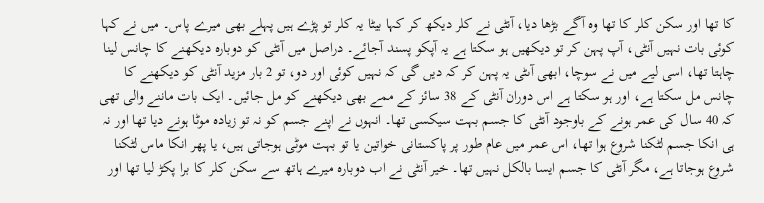کا تھا اور سکن کلر کا تھا وہ آگے بڑھا دیا، آنٹی نے کلر دیکھ کر کہا بیٹا یہ کلر تو پڑے ہیں پہلے بھی میرے پاس۔ میں نے کہا کوئی بات نہیں آنٹی، آپ پہن کر تو دیکھیں ہو سکتا ہے یہ آپکو پسند آجائے۔ دراصل میں آنٹی کو دوبارہ دیکھنے کا چانس لینا چاہتا تھا، اسی لیے میں نے سوچا، ابھی آںٹی یہ پہن کر کہ دیں گی کہ نہیں کوئی اور دو، تو 2 بار مزید آنٹی کو دیکھنے کا چانس مل سکتا ہے، اور ہو سکتا ہے اس دوران آنٹی کے 38 سائز کے ممے بھی دیکھنے کو مل جائیں۔ ایک بات ماننے والی تھی کہ 40 سال کی عمر ہونے کے باوجود آنٹی کا جسم بہت سیکسی تھا۔ انہوں نے اپنے جسم کو نہ تو زیادہ موٹا ہونے دیا تھا اور نہ ہی انکا جسم لٹکنا شروع ہوا تھا، اس عمر میں عام طور پر پاکستانی خواتین یا تو بہت موٹی ہوجاتی ہیں، یا پھر انکا ماس لٹکنا شروع ہوجاتا ہے، مگر آنٹی کا جسم ایسا بالکل نہیں تھا۔ خیر آنٹی نے اب دوبارہ میرے ہاتھ سے سکن کلر کا برا پکڑ لیا تھا اور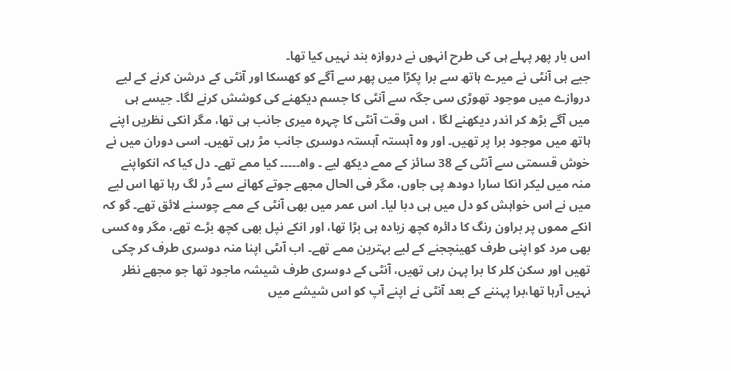اس بار پھر پہلے ہی کی طرح انہوں نے دروازہ بند نہیں کیا تھا۔
جیے ہی آنٹی نے میرے ہاتھ سے برا پکڑا میں پھر سے آگے کو کھسکا اور آنٹی کے درشن کرنے کے لیے دروازے میں موجود تھوڑی سی جگہ سے آنٹی کا جسم دیکھنے کی کوشش کرنے لگا۔ جیسے ہی میں آگے بڑھ کر اندر دیکھنے لگا ، اس وقت آنٹی کا چہرہ میری جانب ہی تھا، مگر انکی نظریں اپنے ہاتھ میں موجود برا پر تھیں۔ اور وہ آہستہ آہستہ دوسری جانب مڑ رہی تھیں۔ اسی دوران میں نے خوش قسمتی سے آنٹی کے 38 سائز کے ممے دیکھ لیے ۔ واہ۔۔۔۔۔ کیا ممے تھے۔ دل کیا کہ انکواپنے منہ میں لیکر انکا سارا دودھ پی جاوں، مگر فی الحال مجھے جوتے کھانے سے ڈر لگ رہا تھا اس لیے میں نے اس خواہش کو دل میں ہی دبا لیا۔ اس عمر میں بھی آنٹی کے ممے چوسنے لائق تھے۔ گو کہ انکے مموں پر براون رنگ کا دائرہ کچھ زیادہ ہی بڑا تھا، اور انکے نپل بھی کچھ بڑے تھے، مگر وہ کسی بھی مرد کو اپنی طرف کھینچجنے کے لیے بہترین ممے تھے۔ اب آںٹی اپنا منہ دوسری طرف کر چکی تھیں اور سکن کلر کا برا پہن رہی تھیں، آنٹی کے دوسری طرف شیشہ ماجود تھا جو مجھے نظر نہیں آرہا تھا،برا پہننے کے بعد آنٹی نے اپنے آپ کو اس شیشے میں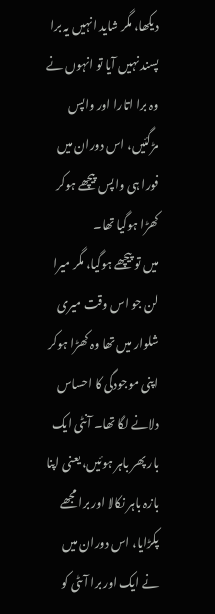دیکھا، مگر شاید انہیں یہ برا پسند نہیں آیا تو انہوں نے وہ برا اتارا اور واپس مڑگئیں، اس دوران میں فورا ہی واپس پیچھے ہوکر کھڑا ہوگیا تھا۔
میں تو پیچھے ہوگیا، مگر میرا لن جو اس وقت میری شلوار میں تھا وہ کھڑا ہوکر اپنی موجودگی کا احساس دلانے لگا تھا۔ آنٹی ایک بار پھر باہر ہوئیں، یعنی اپنا بازہ باہر نکالا اور برا مجھے پکڑایا، اس دوران میں نے ایک اور برا آںٹی کو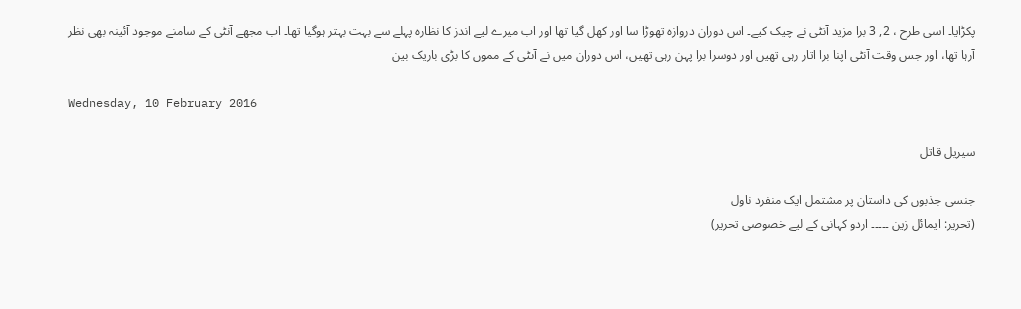پکڑایا۔ اسی طرح ، 2, 3 برا مزید آنٹی نے چیک کیے۔ اس دوران دروازہ تھوڑا سا اور کھل گیا تھا اور اب میرے لیے اندز کا نظارہ پہلے سے بہت بہتر ہوگیا تھا۔ اب مجھے آنٹی کے سامنے موجود آئینہ بھی نظر آرہا تھا، اور جس وقت آنٹی اپنا برا اتار رہی تھیں اور دوسرا برا پہن رہی تھیں، اس دوران میں نے آںٹی کے مموں کا بڑی باریک بین

Wednesday, 10 February 2016

سیریل قاتل

جنسی جذبوں کی داستان پر مشتمل ایک منفرد ناول
(تحریر: ایمائل زین ۔۔۔۔۔ اردو کہانی کے لیے خصوصی تحریر)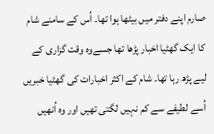صارم اپنے دفتر میں بیٹھا ہوا تھا۔ اُس کے سامنے شام کا ایک گھٹیا اخبار پڑھا تھا جسےوہ وقت گزاری کے لیے پڑھ رہا تھا۔ شام کے اکثر اخبارات کی گھٹیا خبریں اُسے لطیفے سے کم نہیں لگتی تھیں اور وہ اُنھیں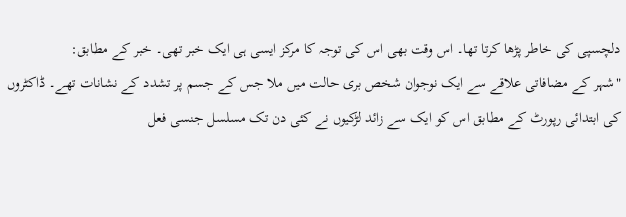دلچسپی کی خاطر پڑھا کرتا تھا۔ اس وقت بھی اس کی توجہ کا مرکز ایسی ہی ایک خبر تھی۔ خبر کے مطابق:
"شہر کے مضافاتی علاقے سے ایک نوجوان شخص بری حالت میں ملا جس کے جسم پر تشدد کے نشانات تھے۔ ڈاکٹروں کی ابتدائی رپورٹ کے مطابق اس کو ایک سے زائد لڑکیوں نے کئی دن تک مسلسل جنسی فعل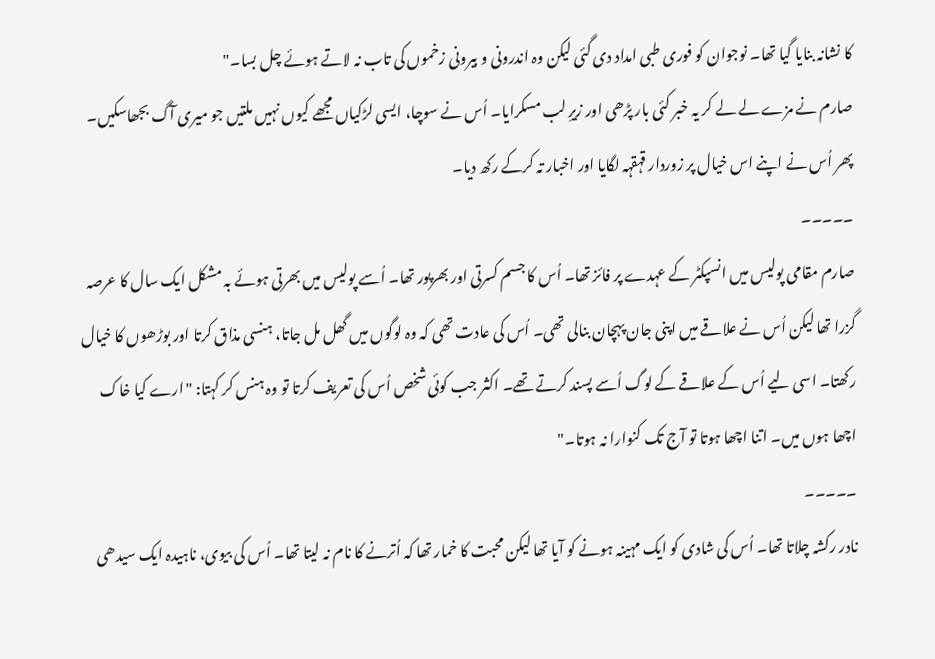کا نشانہ بنایا گیا تھا۔ نوجوان کو فوری طبی امداد دی گئی لیکن وہ اندرونی و بیرونی زخموں کی تاب نہ لاتے ہوئے چل بسا۔"
صارم نے مزے لے لے کر یہ خبر کئی بار پڑھی اور زیرِ لب مسکرایا۔ اُس نے سوچا، ایسی لڑکیاں مجھے کیوں نہیں ملتیں جو میری آگ بجھاسکیں۔ پھر اُس نے اپنے اس خیال پر زوردار قہقہہ لگایا اور اخبار تہ کرکے رکھ دیا۔
۔۔۔۔۔
صارم مقامی پولیس میں انسپکٹر کے عہدے پر فائز تھا۔ اُس کا جسم کسرتی اور بھرپور تھا۔ اُسے پولیس میں بھرتی ہوئے بہ مشکل ایک سال کا عرصہ گزرا تھا لیکن اُس نے علاقے میں اپنی جان پہچان بنالی تھی۔ اُس کی عادت تھی کہ وہ لوگوں میں گھل مل جاتا، ہنسی مذاق کرتا اور بوڑھوں کا خیال رکھتا۔ اسی لیے اُس کے علاقے کے لوگ اُسے پسند کرتے تھے۔ اکثر جب کوئی شخص اُس کی تعریف کرتا تو وہ ہنس کر کہتا: "ارے کیا خاک اچھا ہوں میں۔ اتنا اچھا ہوتا تو آج تک کنوارا نہ ہوتا۔"
۔۔۔۔۔
نادر رکشہ چلاتا تھا۔ اُس کی شادی کو ایک مہینہ ہونے کو آیا تھا لیکن محبت کا خمار تھا کہ اُترنے کا نام نہ لیتا تھا۔ اُس کی بیوی، ناہیدہ ایک سیدھی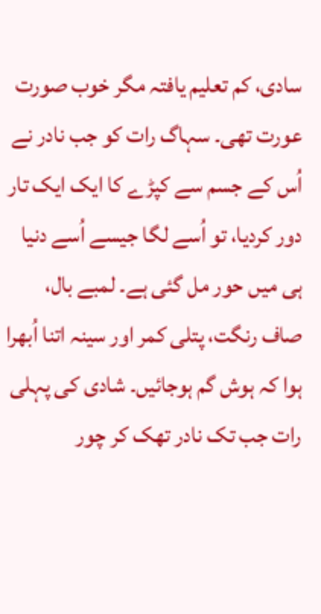سادی، کم تعلیم یافتہ مگر خوب صورت عورت تھی۔ سہاگ رات کو جب نادر نے اُس کے جسم سے کپڑے کا ایک ایک تار دور کردیا، تو اُسے لگا جیسے اُسے دنیا ہی میں حور مل گئی ہے۔ لمبے بال، صاف رنگت، پتلی کمر اور سینہ اتنا اُبھرا ہوا کہ ہوش گم ہوجائیں۔ شادی کی پہلی رات جب تک نادر تھک کر چور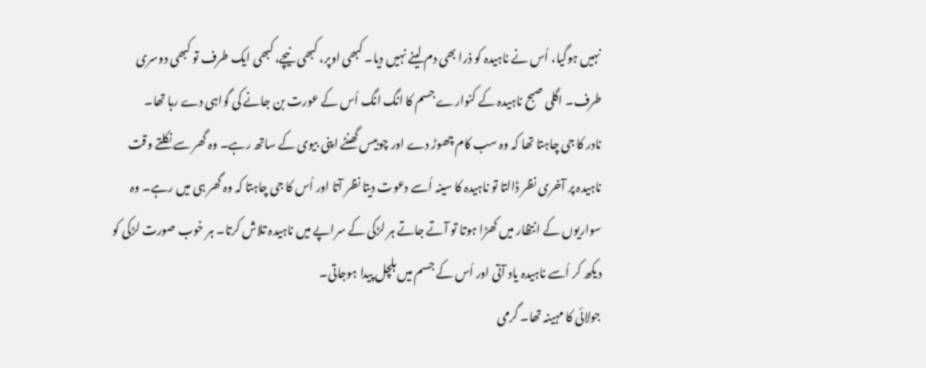نہیں ہوگیا، اُس نے ناہیدہ کو ذرا بھی دم لینے نہیں دیا۔ کبھی اوپر، کبھی نیچے، کبھی ایک طرف تو کبھی دوسری طرف۔ اگلی صبح ناہیدہ کے کنوارے جسم کا انگ انگ اُس کے عورت بن جانے کی گواہی دے رہا تھا۔
نادر کا جی چاہتا تھا کہ وہ سب کام چھوڑ دے اور چوبیس گھنٹے اپنی بیوی کے ساتھ رہے۔ وہ گھر سے نکلتے وقت ناہیدہ پر آخری نظر ڈالتا تو ناہیدہ کا سینہ اُسے دعوت دیتا نظر آتا اور اُس کا جی چاہتا کہ وہ گھر ہی میں رہے۔ وہ سواریوں کے انتظار میں کھڑا ہوتا تو آتے جاتے ہر لڑکی کے سراپے میں ناہیدہ تلاش کرتا۔ ہر خوب صورت لڑکی کو دیکھ کر اُسے ناہیدہ یاد آتی اور اُس کے جسم میں ہلچل پیدا ہوجاتی۔
جولائی کا مہینہ تھا۔ گرمی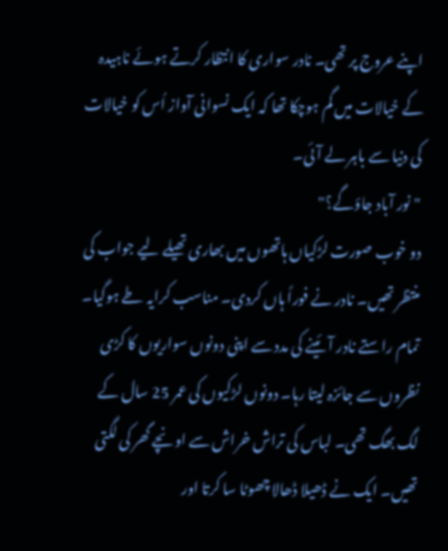اپنے عروج پر تھی۔ نادر سواری کا انتظار کرتے ہوئے ناہیدہ کے خیالات میں گم ہوچکا تھا کہ ایک نسوانی آواز اُس کو خیالات کی دنیا سے باہر لے آئی۔
"نور آباد جاؤگے؟"
دو خوب صورت لڑکیاں ہاتھوں میں بھاری تھیلے لیے جواب کی منتظر تھیں۔ نادر نے فوراً ہاں کردی۔ مناسب کرایہ طے ہوگیا۔ تمام راستے نادر آئینے کی مدد سے اپنی دونوں سواریوں کا کڑی نظروں سے جائزہ لیتا رہا۔ دونوں لڑکیوں کی عمر 25 سال کے لگ بھگ تھی۔ لباس کی تراش خراش سے اونچے گھر کی لگتی تھیں۔ ایک نے ڈھیلا ڈھالا چھوٹا سا کرتا اور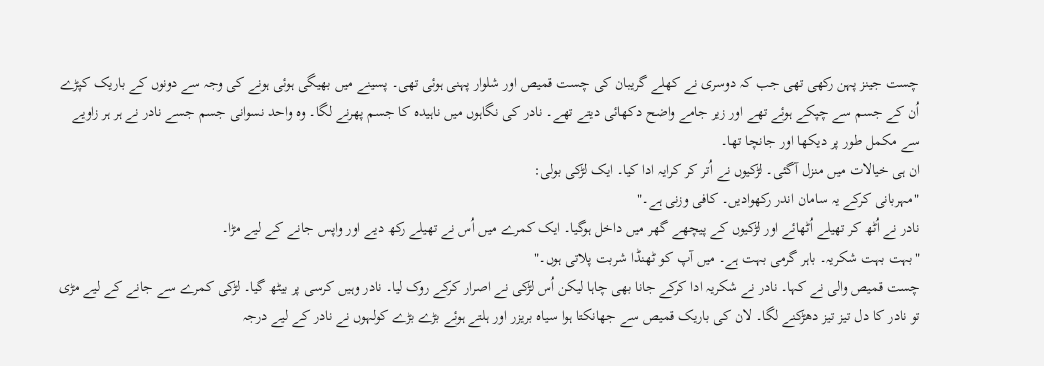چست جینز پہن رکھی تھی جب کہ دوسری نے کھلے گریبان کی چست قمیص اور شلوار پہنی ہوئی تھی۔ پسینے میں بھیگی ہوئی ہونے کی وجہ سے دونوں کے باریک کپڑے اُن کے جسم سے چپکے ہوئے تھے اور زیر جامے واضح دکھائی دیتے تھے۔ نادر کی نگاہوں میں ناہیدہ کا جسم پھرنے لگا۔ وہ واحد نسوانی جسم جسے نادر نے ہر ہر زاویے سے مکمل طور پر دیکھا اور جانچا تھا۔
ان ہی خیالات میں منزل آگئی۔ لڑکیوں نے اُتر کر کرایہ ادا کیا۔ ایک لڑکی بولی:
"مہربانی کرکے یہ سامان اندر رکھوادیں۔ کافی وزنی ہے۔"
نادر نے اُٹھ کر تھیلے اُٹھائے اور لڑکیوں کے پیچھے گھر میں داخل ہوگیا۔ ایک کمرے میں اُس نے تھیلے رکھ دیے اور واپس جانے کے لیے مڑا۔
"بہت بہت شکریہ۔ باہر گرمی بہت ہے۔ میں آپ کو ٹھنڈا شربت پلاتی ہوں۔"
چست قمیص والی نے کہا۔ نادر نے شکریہ ادا کرکے جانا بھی چاہا لیکن اُس لڑکی نے اصرار کرکے روک لیا۔ نادر وہیں کرسی پر بیٹھ گیا۔ لڑکی کمرے سے جانے کے لیے مڑی تو نادر کا دل تیز تیز دھڑکنے لگا۔ لان کی باریک قمیص سے جھانکتا ہوا سیاہ بریزر اور ہلتے ہوئے بڑے بڑے کولہوں نے نادر کے لیے درجہ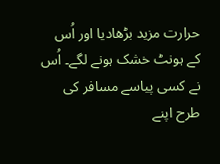حرارت مزید بڑھادیا اور اُس کے ہونٹ خشک ہونے لگے۔ اُس نے کسی پیاسے مسافر کی طرح اپنے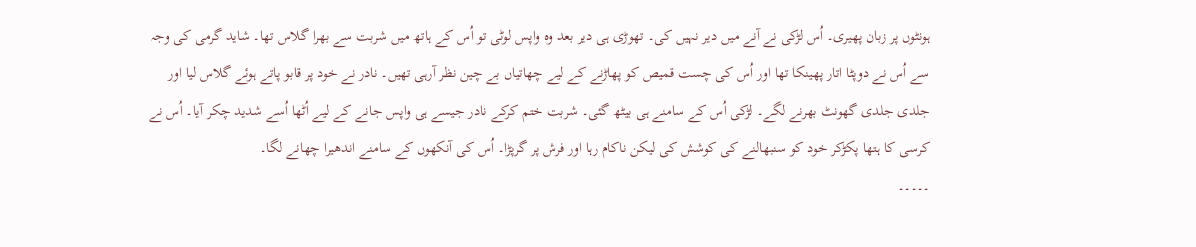ہونٹوں پر زبان پھیری۔ اُس لڑکی نے آنے میں دیر نہیں کی۔ تھوڑی ہی دیر بعد وہ واپس لوٹی تو اُس کے ہاتھ میں شربت سے بھرا گلاس تھا۔ شاید گرمی کی وجہ سے اُس نے دوپٹا اتار پھینکا تھا اور اُس کی چست قمیص کو پھاڑنے کے لیے چھاتیاں بے چین نظر آرہی تھیں۔ نادر نے خود پر قابو پاتے ہوئے گلاس لیا اور جلدی جلدی گھونٹ بھرنے لگے۔ لڑکی اُس کے سامنے ہی بیٹھ گئی۔ شربت ختم کرکے نادر جیسے ہی واپس جانے کے لیے اُٹھا اُسے شدید چکر آیا۔ اُس نے کرسی کا ہتھا پکڑکر خود کو سنبھالنے کی کوشش کی لیکن ناکام رہا اور فرش پر گرپڑا۔ اُس کی آنکھوں کے سامنے اندھیرا چھانے لگا۔
۔۔۔۔۔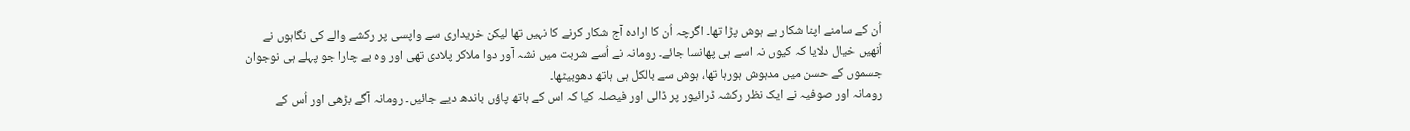اُن کے سامنے اپنا شکار بے ہوش پڑا تھا۔ اگرچہ اُن کا ارادہ آج شکار کرنے کا نہیں تھا لیکن خریداری سے واپسی پر رکشے والے کی نگاہوں نے اُنھیں خیال دلایا کہ کیوں نہ اسے ہی پھانسا جائے۔ رومانہ نے اُسے شربت میں نشہ آور دوا ملاکر پلادی تھی اور وہ بے چارا جو پہلے ہی نوجوان جسموں کے حسن میں مدہوش ہورہا تھا، ہوش سے بالکل ہی ہاتھ دھوبیٹھا۔
رومانہ اور صوفیہ نے ایک نظر رکشہ ڈرائیور پر ڈالی اور فیصلہ کیا کہ اس کے ہاتھ پاؤں باندھ دیے جائیں۔ رومانہ آگے بڑھی اور اُس کے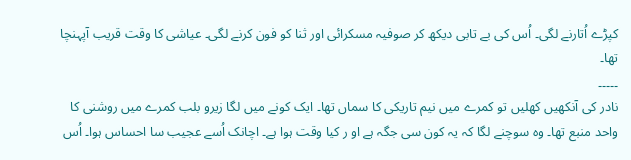کپڑے اُتارنے لگی۔ اُس کی بے تابی دیکھ کر صوفیہ مسکرائی اور ثنا کو فون کرنے لگی۔ عیاشی کا وقت قریب آپہنچا تھا۔
۔۔۔۔۔
نادر کی آنکھیں کھلیں تو کمرے میں نیم تاریکی کا سماں تھا۔ ایک کونے میں لگا زیرو بلب کمرے میں روشنی کا واحد منبع تھا۔ وہ سوچنے لگا کہ یہ کون سی جگہ ہے او ر کیا وقت ہوا ہے۔ اچانک اُسے عجیب سا احساس ہوا۔ اُس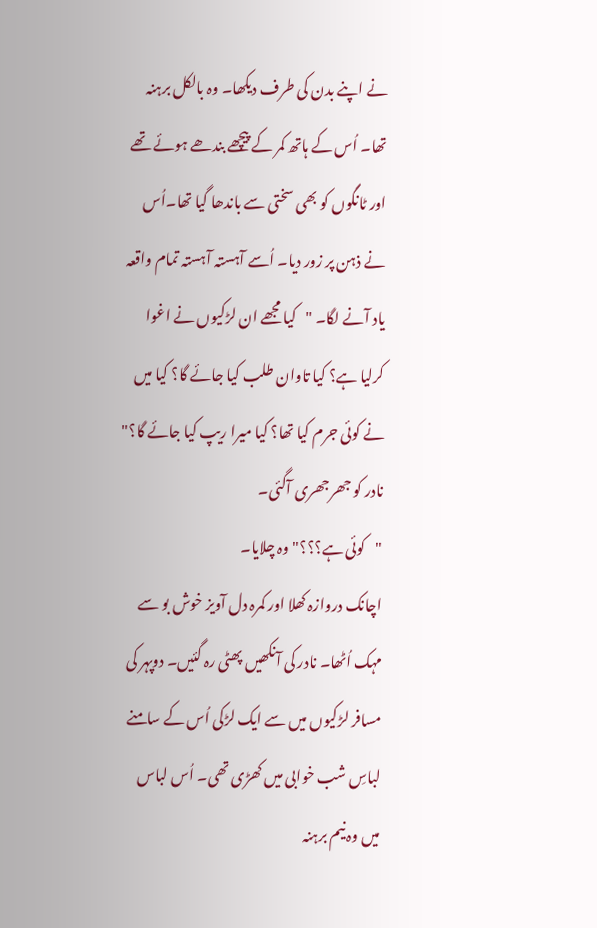نے اپنے بدن کی طرف دیکھا۔ وہ بالکل برہنہ تھا۔ اُس کے ہاتھ کمر کے پیچھے بندھے ہوئے تھے اور ٹانگوں کو بھی سختی سے باندھا گیا تھا۔اُس نے ذہن پر زور دیا۔ اُسے آہستہ آہستہ تمام واقعہ یاد آنے لگا۔ "کیا مجھے ان لڑکیوں نے اغوا کرلیا ہے؟ کیا تاوان طلب کیا جائے گا؟ کیا میں نے کوئی جرم کیا تھا؟ کیا میرا ریپ کیا جائے گا؟" نادر کو جھرجھری آگئی۔
"کوئی ہے؟؟؟" وہ چلایا۔
اچانک دروازہ کھلا اور کمرہ دل آویز خوش بو سے مہک اُٹھا۔ نادر کی آنکھیں پھٹی رہ گئیں۔ دوپہر کی مسافر لڑکیوں میں سے ایک لڑکی اُس کے سامنے لباسِ شب خوابی میں کھڑی تھی۔ اُس لباس میں وہ نیم برہنہ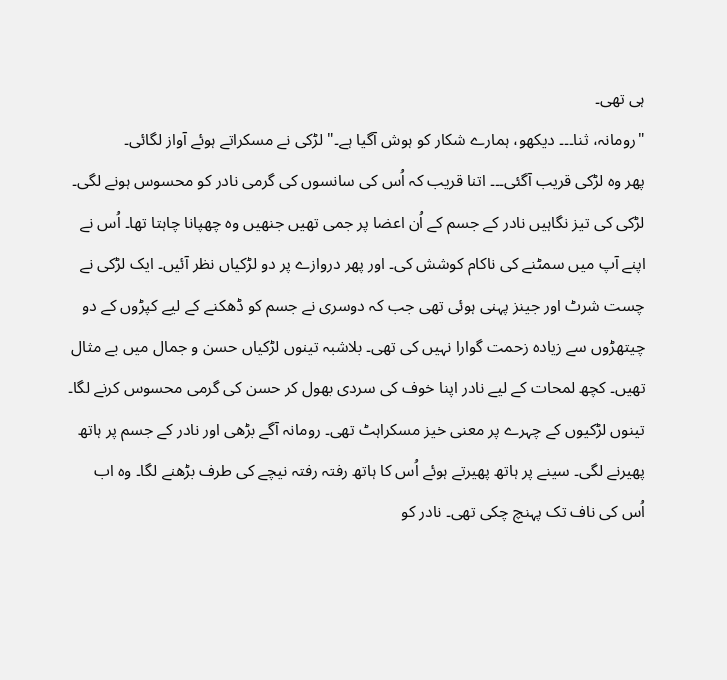ہی تھی۔
"رومانہ، ثنا۔۔۔ دیکھو، ہمارے شکار کو ہوش آگیا ہے۔" لڑکی نے مسکراتے ہوئے آواز لگائی۔
پھر وہ لڑکی قریب آگئی۔۔۔ اتنا قریب کہ اُس کی سانسوں کی گرمی نادر کو محسوس ہونے لگی۔ لڑکی کی تیز نگاہیں نادر کے جسم کے اُن اعضا پر جمی تھیں جنھیں وہ چھپانا چاہتا تھا۔ اُس نے اپنے آپ میں سمٹنے کی ناکام کوشش کی۔ اور پھر دروازے پر دو لڑکیاں نظر آئیں۔ ایک لڑکی نے چست شرٹ اور جینز پہنی ہوئی تھی جب کہ دوسری نے جسم کو ڈھکنے کے لیے کپڑوں کے دو چیتھڑوں سے زیادہ زحمت گوارا نہیں کی تھی۔ بلاشبہ تینوں لڑکیاں حسن و جمال میں بے مثال تھیں۔ کچھ لمحات کے لیے نادر اپنا خوف کی سردی بھول کر حسن کی گرمی محسوس کرنے لگا۔ تینوں لڑکیوں کے چہرے پر معنی خیز مسکراہٹ تھی۔ رومانہ آگے بڑھی اور نادر کے جسم پر ہاتھ پھیرنے لگی۔ سینے پر ہاتھ پھیرتے ہوئے اُس کا ہاتھ رفتہ رفتہ نیچے کی طرف بڑھنے لگا۔ وہ اب اُس کی ناف تک پہنچ چکی تھی۔ نادر کو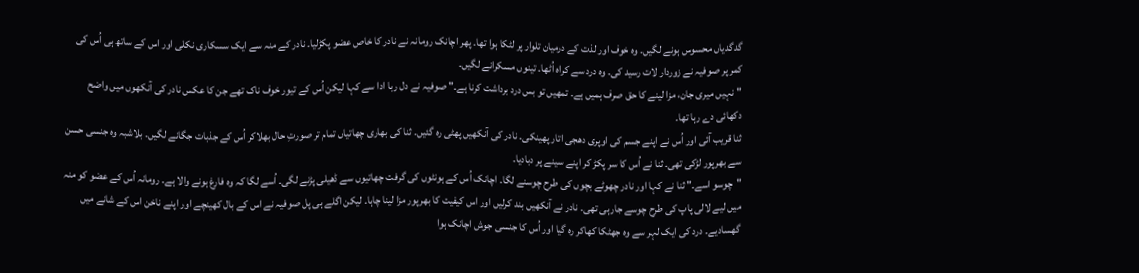گدگدیاں محسوس ہونے لگیں۔ وہ خوف اور لذت کے درمیان تلوار پر لٹکا ہوا تھا۔ پھر اچانک رومانہ نے نادر کا خاص عضو پکڑلیا۔ نادر کے منہ سے ایک سسکاری نکلی اور اس کے ساتھ ہی اُس کی کمر پر صوفیہ نے زوردار لات رسید کی۔ وہ درد سے کراہ اُٹھا۔ تینوں مسکرانے لگیں۔
"نہیں میری جان، مزا لینے کا حق صرف ہمیں ہے۔ تمھیں تو بس درد برداشت کرنا ہے۔" صوفیہ نے دل ربا ادا سے کہا لیکن اُس کے تیور خوف ناک تھے جن کا عکس نادر کی آنکھوں میں واضح دکھائی دے رہا تھا۔
ثنا قریب آئی اور اُس نے اپنے جسم کی اوپری دھجی اتار پھینکی۔ نادر کی آنکھیں پھٹی رہ گئیں۔ ثنا کی بھاری چھاتیاں تمام تر صورتِ حال بھلاکر اُس کے جذبات جگانے لگیں۔ بلاشبہ وہ جنسی حسن سے بھرپور لڑکی تھی۔ ثنا نے اُس کا سر پکڑ کر اپنے سینے پر دبادیا۔
"چوسو اسے۔" ثنا نے کہا اور نادر چھوٹے بچوں کی طرح چوسنے لگا۔ اچانک اُس کے ہونٹوں کی گرفت چھاتیوں سے ڈھیلی پڑنے لگی۔ اُسے لگا کہ وہ فارغ ہونے والا ہے۔ رومانہ اُس کے عضو کو منہ میں لیے لالی پاپ کی طرح چوسے جارہی تھی۔ نادر نے آنکھیں بند کرلیں اور اس کیفیت کا بھرپور مزا لینا چاہا۔ لیکن اگلے ہی پل صوفیہ نے اس کے بال کھینچے اور اپنے ناخن اس کے شانے میں گھسادیے۔ درد کی ایک لہر سے وہ جھٹکا کھاکر رہ گیا اور اُس کا جنسی جوش اچانک ہوا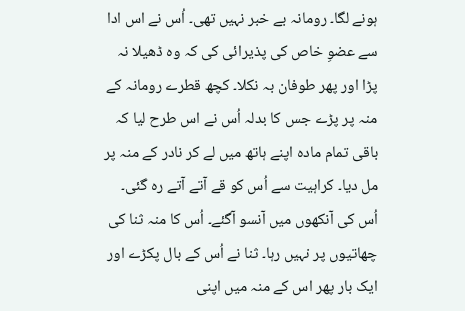ہونے لگا۔ رومانہ بے خبر نہیں تھی۔ اُس نے اس ادا سے عضوِ خاص کی پذیرائی کی کہ وہ ڈھیلا نہ پڑا اور پھر طوفان بہ نکلا۔ کچھ قطرے رومانہ کے منہ پر پڑے جس کا بدلہ اُس نے اس طرح لیا کہ باقی تمام مادہ اپنے ہاتھ میں لے کر نادر کے منہ پر مل دیا۔ کراہیت سے اُس کو قے آتے آتے رہ گئی۔ اُس کی آنکھوں میں آنسو آگئے۔ اُس کا منہ ثنا کی چھاتیوں پر نہیں رہا۔ ثنا نے اُس کے بال پکڑے اور ایک بار پھر اس کے منہ میں اپنی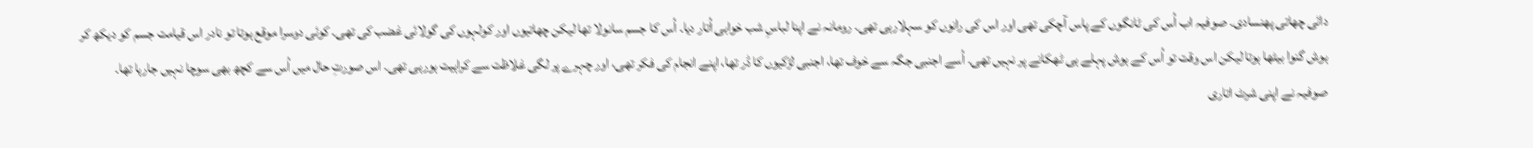دائی چھاتی پھنسادی۔ صوفیہ اب اُس کی ٹانگوں کے پاس آچکی تھی اور اس کی رانوں کو سہلارہی تھی۔ رومانہ نے اپنا لباسِ شب خوابی اُتار دیا۔ اُس کا جسم سانولا تھا لیکن چھاتیوں اور کولہوں کی گولائی غضب کی تھی۔ کوئی دوسرا موقع ہوتا تو نادر اس قیامت جسم کو دیکھ کر ہوش گنوا بیٹھا ہوتا لیکن اس وقت تو اُس کے ہوش پہلے ہی ٹھکانے پر نہیں تھی۔ اُسے اجنبی جگہ سے خوف تھا، اجنبی لڑکیوں کا ڈر تھا، اپنے انجام کی فکر تھی، اور چہرے پر لگی غلاظت سے کراہیت ہورہی تھی۔ اس صورتِ حال میں اُس سے کچھ بھی سوچا نہیں جارہا تھا۔
صوفیہ نے اپنی شرٹ اتاری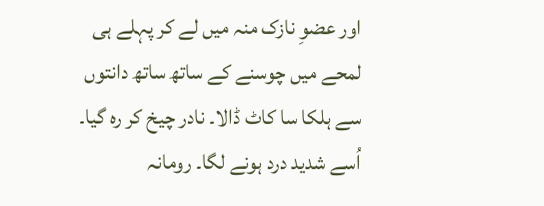اور عضوِ نازک منہ میں لے کر پہلے ہی لمحے میں چوسنے کے ساتھ ساتھ دانتوں سے ہلکا سا کاٹ ڈالا۔ نادر چیخ کر رہ گیا۔ اُسے شدید درد ہونے لگا۔ رومانہ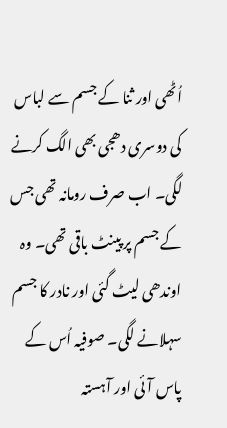اُٹھی اور ثنا کے جسم سے لباس کی دوسری دھجی بھی الگ کرنے لگی۔ اب صرف رومانہ تھی جس کے جسم پر پینٹ باقی تھی۔ وہ اوندھی لیٹ گئی اور نادر کا جسم سہلانے لگی۔ صوفیہ اُس کے پاس آئی اور آہستہ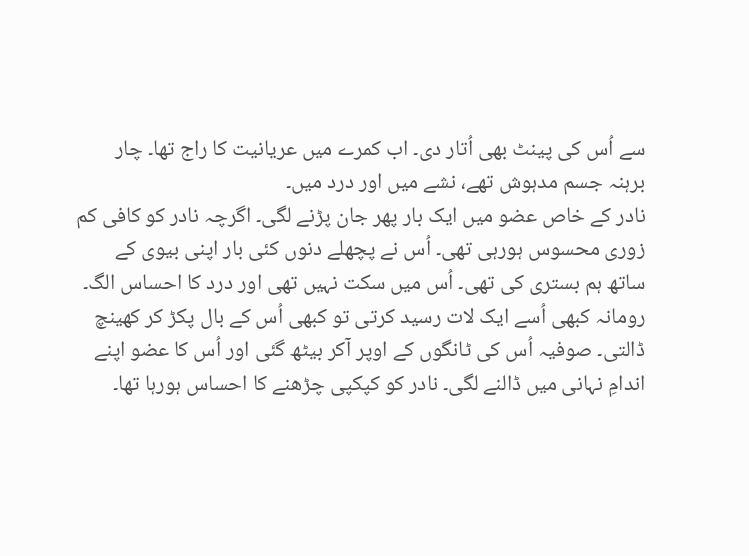سے اُس کی پینٹ بھی اُتار دی۔ اب کمرے میں عریانیت کا راج تھا۔ چار برہنہ جسم مدہوش تھے، نشے میں اور درد میں۔
نادر کے خاص عضو میں ایک بار پھر جان پڑنے لگی۔ اگرچہ نادر کو کافی کم زوری محسوس ہورہی تھی۔ اُس نے پچھلے دنوں کئی بار اپنی بیوی کے ساتھ ہم بستری کی تھی۔ اُس میں سکت نہیں تھی اور درد کا احساس الگ۔ رومانہ کبھی اُسے ایک لات رسید کرتی تو کبھی اُس کے بال پکڑ کر کھینچ ڈالتی۔ صوفیہ اُس کی ٹانگوں کے اوپر آکر بیٹھ گئی اور اُس کا عضو اپنے اندامِ نہانی میں ڈالنے لگی۔ نادر کو کپکپی چڑھنے کا احساس ہورہا تھا۔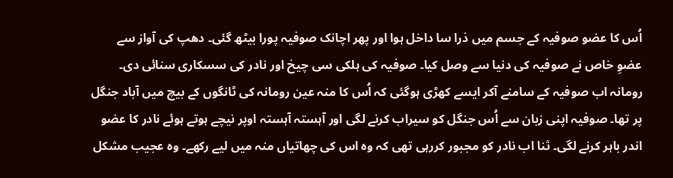اُس کا عضو صوفیہ کے جسم میں ذرا سا داخل ہوا اور پھر اچانک صوفیہ پورا بیٹھ گئی۔ دھپ کی آواز سے عضوِ خاص نے صوفیہ کی دنیا سے وصل کیا۔ صوفیہ کی ہلکی سی چیخ اور نادر کی سسکاری سنائی دی۔ رومانہ اب صوفیہ کے سامنے آکر ایسے کھڑی ہوگئی کہ اُس کا منہ عین رومانہ کی ٹانگوں کے بیچ میں آباد جنگل پر تھا۔ صوفیہ اپنی زبان سے اُس جنگل کو سیراب کرنے لگی اور آہستہ آہستہ اوپر نیچے ہوتے ہوئے نادر کا عضو اندر باہر کرنے لگی۔ ثنا اب نادر کو مجبور کررہی تھی کہ وہ اس کی چھاتیاں منہ میں لیے رکھے۔ وہ عجیب مشکل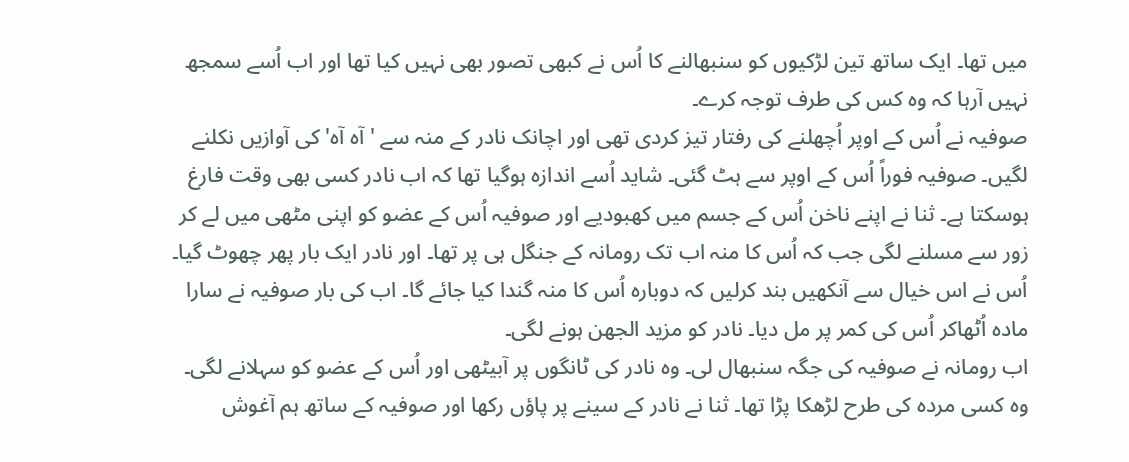میں تھا۔ ایک ساتھ تین لڑکیوں کو سنبھالنے کا اُس نے کبھی تصور بھی نہیں کیا تھا اور اب اُسے سمجھ نہیں آرہا کہ وہ کس کی طرف توجہ کرے۔
صوفیہ نے اُس کے اوپر اُچھلنے کی رفتار تیز کردی تھی اور اچانک نادر کے منہ سے 'آہ آہ' کی آوازیں نکلنے لگیں۔ صوفیہ فوراً اُس کے اوپر سے ہٹ گئی۔ شاید اُسے اندازہ ہوگیا تھا کہ اب نادر کسی بھی وقت فارغ ہوسکتا ہے۔ ثنا نے اپنے ناخن اُس کے جسم میں کھبودیے اور صوفیہ اُس کے عضو کو اپنی مٹھی میں لے کر زور سے مسلنے لگی جب کہ اُس کا منہ اب تک رومانہ کے جنگل ہی پر تھا۔ اور نادر ایک بار پھر چھوٹ گیا۔ اُس نے اس خیال سے آنکھیں بند کرلیں کہ دوبارہ اُس کا منہ گندا کیا جائے گا۔ اب کی بار صوفیہ نے سارا مادہ اُٹھاکر اُس کی کمر پر مل دیا۔ نادر کو مزید الجھن ہونے لگی۔
اب رومانہ نے صوفیہ کی جگہ سنبھال لی۔ وہ نادر کی ٹانگوں پر آبیٹھی اور اُس کے عضو کو سہلانے لگی۔ وہ کسی مردہ کی طرح لڑھکا پڑا تھا۔ ثنا نے نادر کے سینے پر پاؤں رکھا اور صوفیہ کے ساتھ ہم آغوش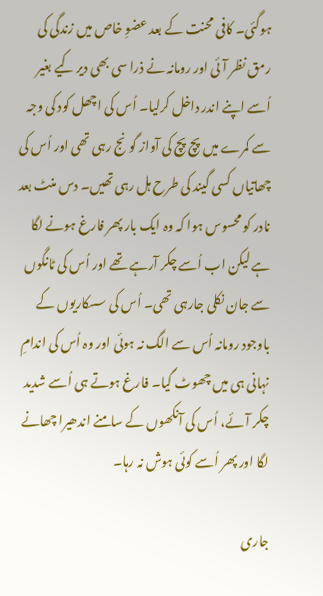ہوگئی۔ کافی محنت کے بعد عضوِ خاص میں زندگی کی رمق نظر آئی اور رومانہ نے ذرا سی بھی دیر کیے بغیر اُسے اپنے اندر داخل کرلیا۔ اُس کی اچھل کود کی وجہ سے کمرے میں پچ پچ کی آواز گونج رہی تھی اور اُس کی چھاتیاں کسی گیند کی طرح ہل رہی تھیں۔ دس منٹ بعد نادر کو محسوس ہوا کہ وہ ایک بار پھر فارغ ہونے لگا ہے لیکن اب اُسے چکر آرہے تھے اور اُس کی ٹانگوں سے جان نکلی جارہی تھی۔ اُس کی سسکاریوں کے باوجود رومانہ اُس سے الگ نہ ہوئی اور وہ اُس کی اندامِ نہانی ہی میں چھوٹ گیا۔ فارغ ہوتے ہی اُسے شدید چکر آئے، اُس کی آنکھوں کے سامنے اندھیرا چھانے لگا اور پھر اُسے کوئی ہوش نہ رہا۔

جاری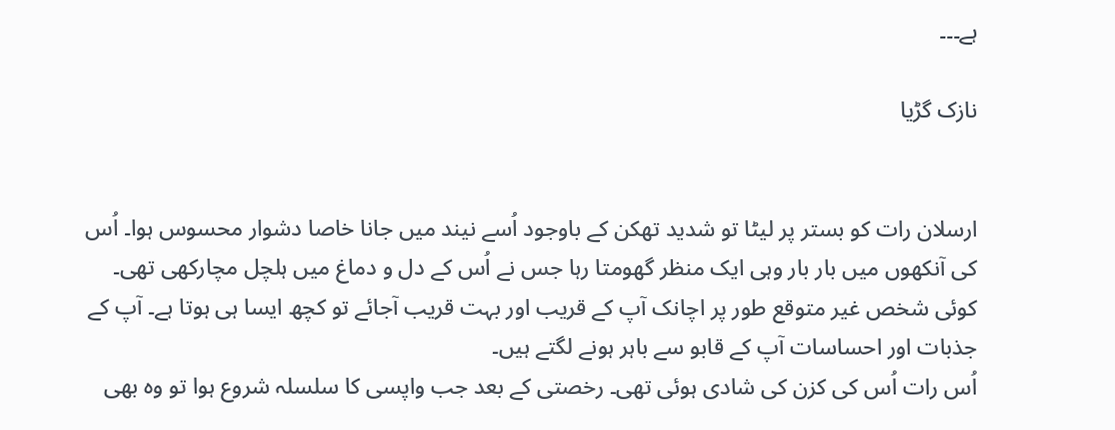ہے۔۔۔

نازک گڑیا


ارسلان رات کو بستر پر لیٹا تو شدید تھکن کے باوجود اُسے نیند میں جانا خاصا دشوار محسوس ہوا۔ اُس کی آنکھوں میں بار بار وہی ایک منظر گھومتا رہا جس نے اُس کے دل و دماغ میں ہلچل مچارکھی تھی۔ کوئی شخص غیر متوقع طور پر اچانک آپ کے قریب اور بہت قریب آجائے تو کچھ ایسا ہی ہوتا ہے۔ آپ کے جذبات اور احساسات آپ کے قابو سے باہر ہونے لگتے ہیں۔
اُس رات اُس کی کزن کی شادی ہوئی تھی۔ رخصتی کے بعد جب واپسی کا سلسلہ شروع ہوا تو وہ بھی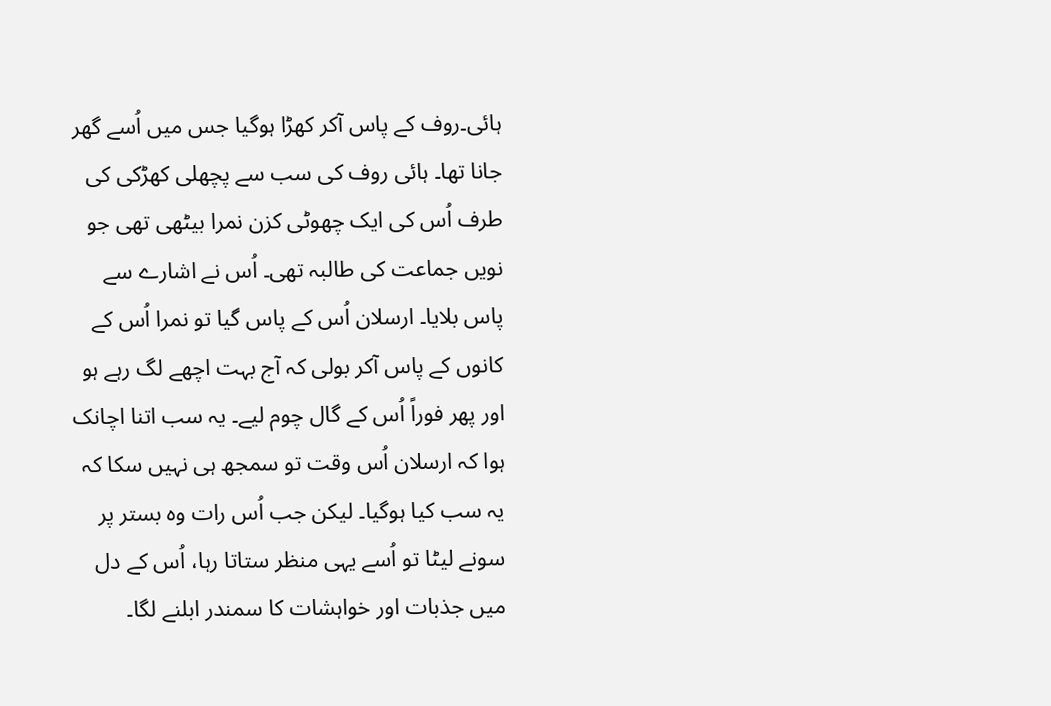ہائی۔روف کے پاس آکر کھڑا ہوگیا جس میں اُسے گھر جانا تھا۔ ہائی روف کی سب سے پچھلی کھڑکی کی طرف اُس کی ایک چھوٹی کزن نمرا بیٹھی تھی جو نویں جماعت کی طالبہ تھی۔ اُس نے اشارے سے پاس بلایا۔ ارسلان اُس کے پاس گیا تو نمرا اُس کے کانوں کے پاس آکر بولی کہ آج بہت اچھے لگ رہے ہو اور پھر فوراً اُس کے گال چوم لیے۔ یہ سب اتنا اچانک ہوا کہ ارسلان اُس وقت تو سمجھ ہی نہیں سکا کہ یہ سب کیا ہوگیا۔ لیکن جب اُس رات وہ بستر پر سونے لیٹا تو اُسے یہی منظر ستاتا رہا، اُس کے دل میں جذبات اور خواہشات کا سمندر ابلنے لگا۔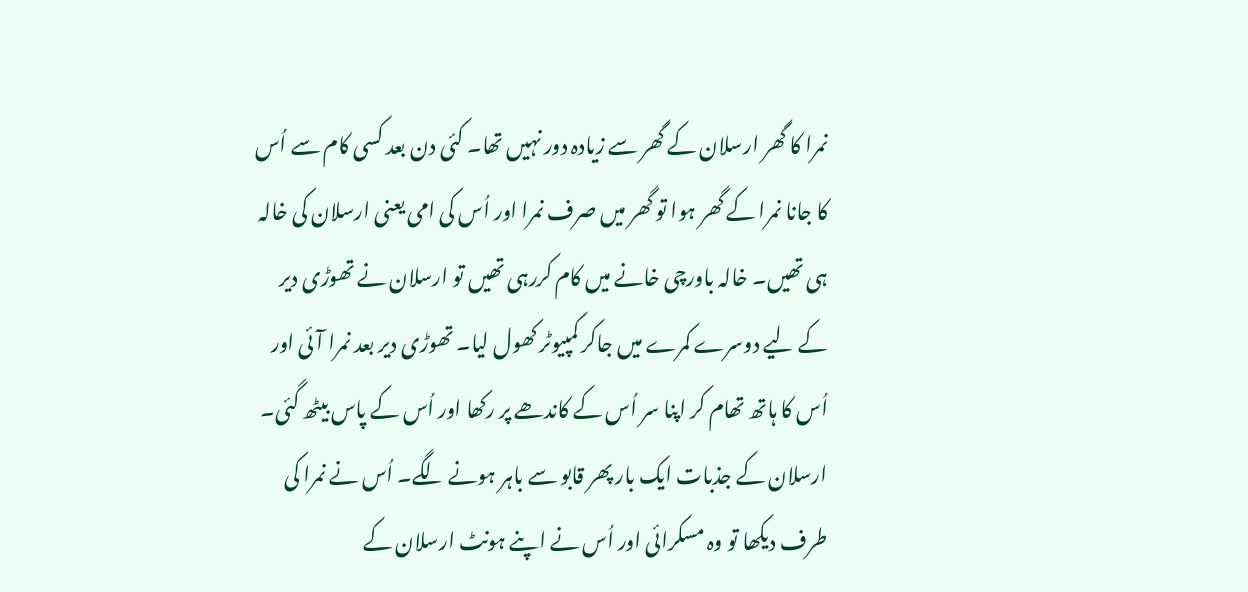نمرا کا گھر ارسلان کے گھر سے زیادہ دور نہیں تھا۔ کئی دن بعد کسی کام سے اُس کا جانا نمرا کے گھر ہوا تو گھر میں صرف نمرا اور اُس کی امی یعنی ارسلان کی خالہ ہی تھیں۔ خالہ باورچی خانے میں کام کررہی تھیں تو ارسلان نے تھوڑی دیر کے لیے دوسرے کمرے میں جاکر کمپیوٹر کھول لیا۔ تھوڑی دیر بعد نمرا آئی اور اُس کا ہاتھ تھام کر اپنا سر اُس کے کاندھے پر رکھا اور اُس کے پاس بیٹھ گئی۔ ارسلان کے جذبات ایک بار پھر قابو سے باہر ہونے لگے۔ اُس نے نمرا کی طرف دیکھا تو وہ مسکرائی اور اُس نے اپنے ہونٹ ارسلان کے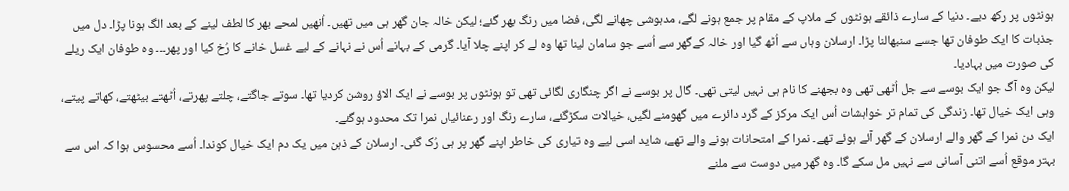ہونٹوں پر رکھ دیے۔ دنیا کے سارے ذائقے ہونٹوں کے ملاپ کے مقام پر جمع ہونے لگے، مدہوشی چھانے لگی، فضا میں رنگ بھر گئے؛ لیکن خالہ جان گھر ہی میں تھیں۔ اُنھیں لمحے بھر کا لطف لینے کے بعد الگ ہونا پڑا۔ دل میں جذبات کا ایک طوفان تھا جسے سنبھالنا پڑا۔ ارسلان وہاں سے اُٹھ گیا اور خالہ کےگھر سے اُسے جو سامان لینا تھا وہ لے کر اپنے چلا آیا۔ گرمی کے بہانے اُس نے نہانے کے لیے غسل خانے کا رُخ کیا اور پھر۔۔۔ وہ طوفان ایک ریلے کی صورت میں بہادیا۔
لیکن وہ آگ جو ایک بوسے سے جل اُٹھی تھی وہ بجھنے کا نام ہی نہیں لیتی تھی۔ گال پر بوسے نے اگر چنگاری لگائی تھی تو ہونٹوں پر بوسے نے ایک الاؤ روشن کردیا تھا۔ سوتے جاگتے، چلتے پھرتے، اُٹھتے بیٹھتے، کھاتے پیتے، وہی ایک خیال تھا۔ زندگی کی تمام تر خواہشات اُس ایک مرکز کے گرد دائرے میں گھومنے لگیں، خیالات سکڑگئے، سارے رنگ اور رعنائیاں نمرا تک محدود ہوگئے۔
ایک دن نمرا کے گھر والے ارسلان کے گھر آئے ہوئے تھے۔ نمرا کے امتحانات ہونے والے تھے، شاید اسی لیے وہ تیاری کی خاطر اپنے گھر پر ہی رُک گئی۔ ارسلان کے ذہن میں یک دم ایک خیال کوندا۔ اُسے محسوس ہوا کہ اس سے بہتر موقع اُسے اتنی آسانی سے نہیں مل سکے گا۔ وہ گھر میں دوست سے ملنے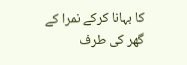کا بہانا کرکے نمرا کے گھر کی طرف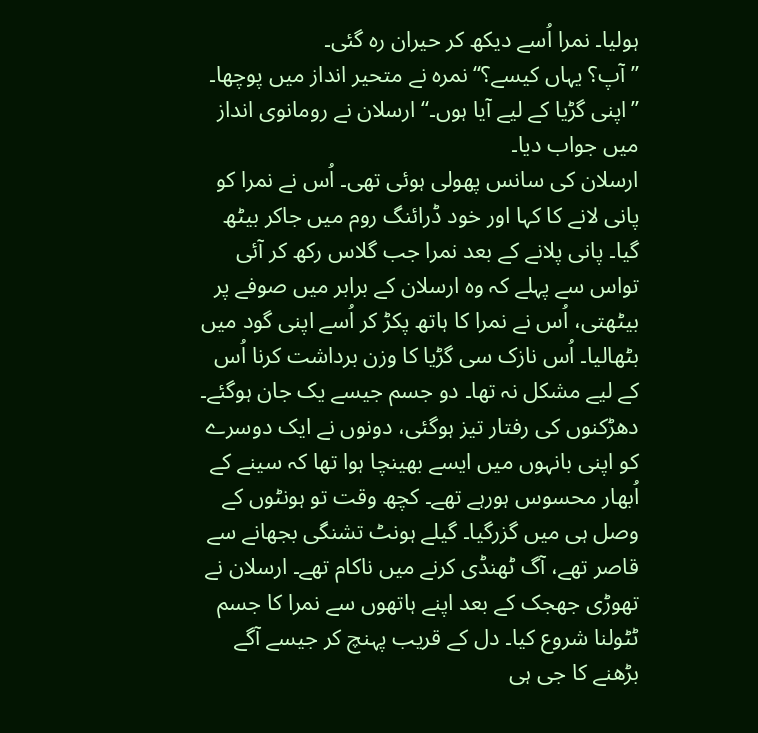ہولیا۔ نمرا اُسے دیکھ کر حیران رہ گئی۔
’’آپ؟ یہاں کیسے؟‘‘ نمرہ نے متحیر انداز میں پوچھا۔
’’اپنی گڑیا کے لیے آیا ہوں۔‘‘ ارسلان نے رومانوی انداز میں جواب دیا۔
ارسلان کی سانس پھولی ہوئی تھی۔ اُس نے نمرا کو پانی لانے کا کہا اور خود ڈرائنگ روم میں جاکر بیٹھ گیا۔ پانی پلانے کے بعد نمرا جب گلاس رکھ کر آئی تواس سے پہلے کہ وہ ارسلان کے برابر میں صوفے پر بیٹھتی، اُس نے نمرا کا ہاتھ پکڑ کر اُسے اپنی گود میں بٹھالیا۔ اُس نازک سی گڑیا کا وزن برداشت کرنا اُس کے لیے مشکل نہ تھا۔ دو جسم جیسے یک جان ہوگئے۔ دھڑکنوں کی رفتار تیز ہوگئی، دونوں نے ایک دوسرے کو اپنی بانہوں میں ایسے بھینچا ہوا تھا کہ سینے کے اُبھار محسوس ہورہے تھے۔ کچھ وقت تو ہونٹوں کے وصل ہی میں گزرگیا۔ گیلے ہونٹ تشنگی بجھانے سے قاصر تھے، آگ ٹھنڈی کرنے میں ناکام تھے۔ ارسلان نے تھوڑی جھجک کے بعد اپنے ہاتھوں سے نمرا کا جسم ٹٹولنا شروع کیا۔ دل کے قریب پہنچ کر جیسے آگے بڑھنے کا جی ہی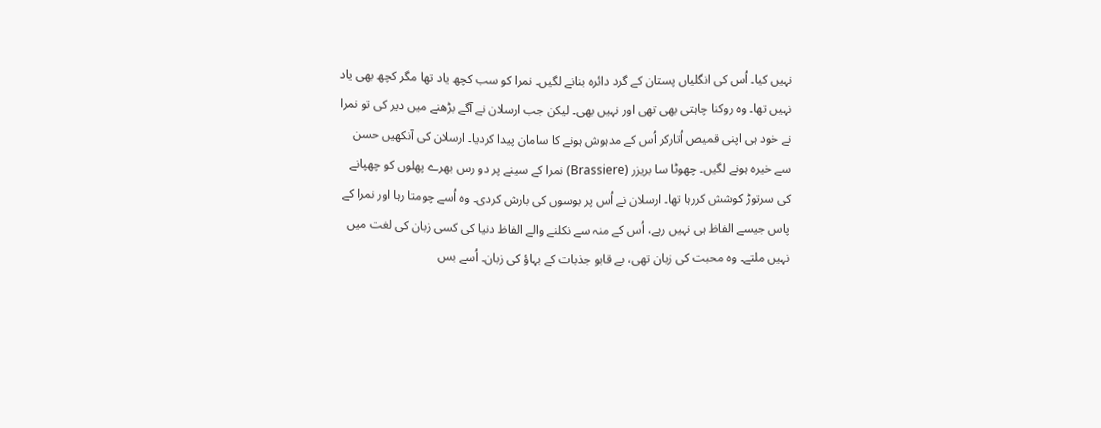نہیں کیا۔ اُس کی انگلیاں پستان کے گرد دائرہ بنانے لگیں۔ نمرا کو سب کچھ یاد تھا مگر کچھ بھی یاد نہیں تھا۔ وہ روکنا چاہتی بھی تھی اور نہیں بھی۔ لیکن جب ارسلان نے آگے بڑھنے میں دیر کی تو نمرا نے خود ہی اپنی قمیص اُتارکر اُس کے مدہوش ہونے کا سامان پیدا کردیا۔ ارسلان کی آنکھیں حسن سے خیرہ ہونے لگیں۔ چھوٹا سا بریزر (Brassiere) نمرا کے سینے پر دو رس بھرے پھلوں کو چھپانے کی سرتوڑ کوشش کررہا تھا۔ ارسلان نے اُس پر بوسوں کی بارش کردی۔ وہ اُسے چومتا رہا اور نمرا کے پاس جیسے الفاظ ہی نہیں رہے، اُس کے منہ سے نکلنے والے الفاظ دنیا کی کسی زبان کی لغت میں نہیں ملتے۔ وہ محبت کی زبان تھی، بے قابو جذبات کے بہاؤ کی زبان۔ اُسے بس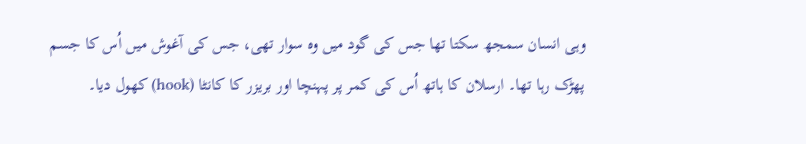وہی انسان سمجھ سکتا تھا جس کی گود میں وہ سوار تھی، جس کی آغوش میں اُس کا جسم پھڑک رہا تھا۔ ارسلان کا ہاتھ اُس کی کمر پر پہنچا اور بریزر کا کانٹا (hook) کھول دیا۔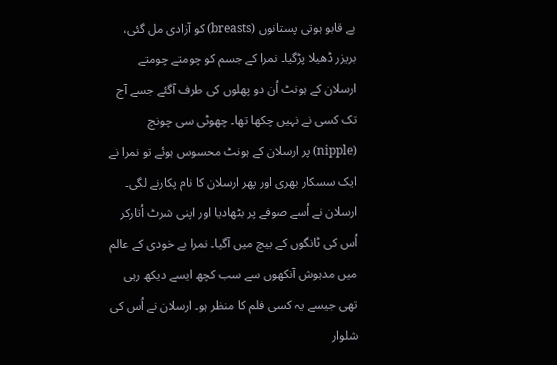بے قابو ہوتی پستانوں (breasts) کو آزادی مل گئی، بریزر ڈھیلا پڑگیا۔ نمرا کے جسم کو چومتے چومتے ارسلان کے ہونٹ اُن دو پھلوں کی طرف آگئے جسے آج تک کسی نے نہیں چکھا تھا۔ چھوٹی سی چونچ (nipple) پر ارسلان کے ہونٹ محسوس ہوئے تو نمرا نے ایک سسکار بھری اور پھر ارسلان کا نام پکارنے لگی۔
ارسلان نے اُسے صوفے پر بٹھادیا اور اپنی شرٹ اُتارکر اُس کی ٹانگوں کے بیچ میں آگیا۔ نمرا بے خودی کے عالم میں مدہوش آنکھوں سے سب کچھ ایسے دیکھ رہی تھی جیسے یہ کسی فلم کا منظر ہو۔ ارسلان نے اُس کی شلوار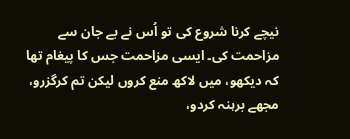نیچے کرنا شروع کی تو اُس نے بے جان سے مزاحمت کی۔ ایسی مزاحمت جس کا پیغام تھا کہ دیکھو، میں لاکھ منع کروں لیکن تم کرگزرو، مجھے برہنہ کردو،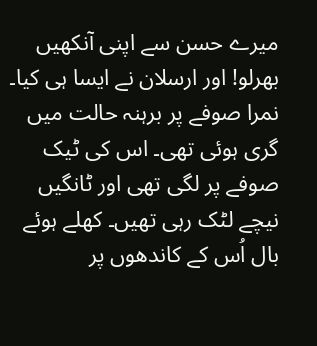میرے حسن سے اپنی آنکھیں بھرلو! اور ارسلان نے ایسا ہی کیا۔
نمرا صوفے پر برہنہ حالت میں گری ہوئی تھی۔ اس کی ٹیک صوفے پر لگی تھی اور ٹانگیں نیچے لٹک رہی تھیں۔ کھلے ہوئے بال اُس کے کاندھوں پر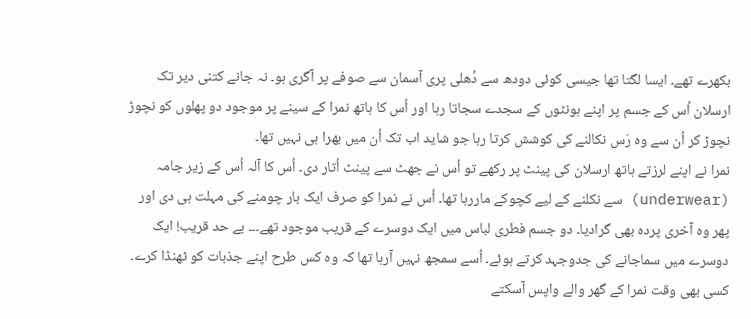بکھرے تھے۔ ایسا لگتا تھا جیسی کوئی دودھ سے دُھلی پری آسمان سے صوفے پر آگری ہو۔ نہ جانے کتنی دیر تک ارسلان اُس کے جسم پر اپنے ہونٹوں کے سجدے سجاتا رہا اور اُس کا ہاتھ نمرا کے سینے پر موجود دو پھلوں کو نچوڑ نچوڑ کر اُن سے وہ رَس نکالنے کی کوشش کرتا رہا جو شاید اب تک اُن میں بھرا ہی نہیں تھا۔
نمرا نے اپنے لرزتے ہاتھ ارسلان کی پینٹ پر رکھے تو اُس نے جھٹ سے پینٹ اُتار دی۔ اُس کا آلہ اُس کے زیر جامہ (underwear) سے نکلنے کے لیے کچوکے ماررہا تھا۔ اُس نے نمرا کو صرف ایک بار چومنے کی مہلت ہی دی اور پھر وہ آخری پردہ بھی گرادیا۔ دو جسم فطری لباس میں ایک دوسرے کے قریب موجود تھے۔۔۔ بے حد قریب! ایک دوسرے میں سماجانے کی جدوجہد کرتے ہوئے۔ اُسے سمجھ نہیں آرہا تھا کہ وہ کس طرح اپنے جذبات کو ٹھنڈا کرے۔ کسی بھی وقت نمرا کے گھر والے واپس آسکتے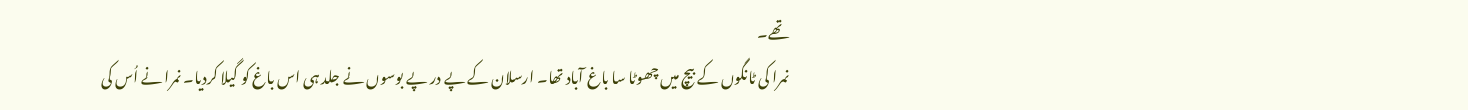تھے۔
نمرا کی ٹانگوں کے بیچ میں چھوٹا سا باغ آباد تھا۔ ارسلان کے پے در پے بوسوں نے جلد ہی اس باغ کو گیلا کردیا۔ نمرا نے اُس کی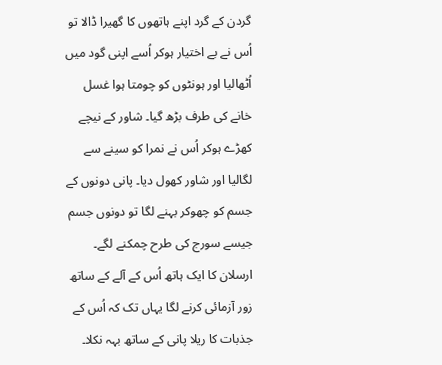گردن کے گرد اپنے ہاتھوں کا گھیرا ڈالا تو اُس نے بے اختیار ہوکر اُسے اپنی گود میں اُٹھالیا اور ہونٹوں کو چومتا ہوا غسل خانے کی طرف بڑھ گیا۔ شاور کے نیچے کھڑے ہوکر اُس نے نمرا کو سینے سے لگالیا اور شاور کھول دیا۔ پانی دونوں کے جسم کو چھوکر بہنے لگا تو دونوں جسم جیسے سورج کی طرح چمکنے لگے۔ ارسلان کا ایک ہاتھ اُس کے آلے کے ساتھ زور آزمائی کرنے لگا یہاں تک کہ اُس کے جذبات کا ریلا پانی کے ساتھ بہہ نکلا۔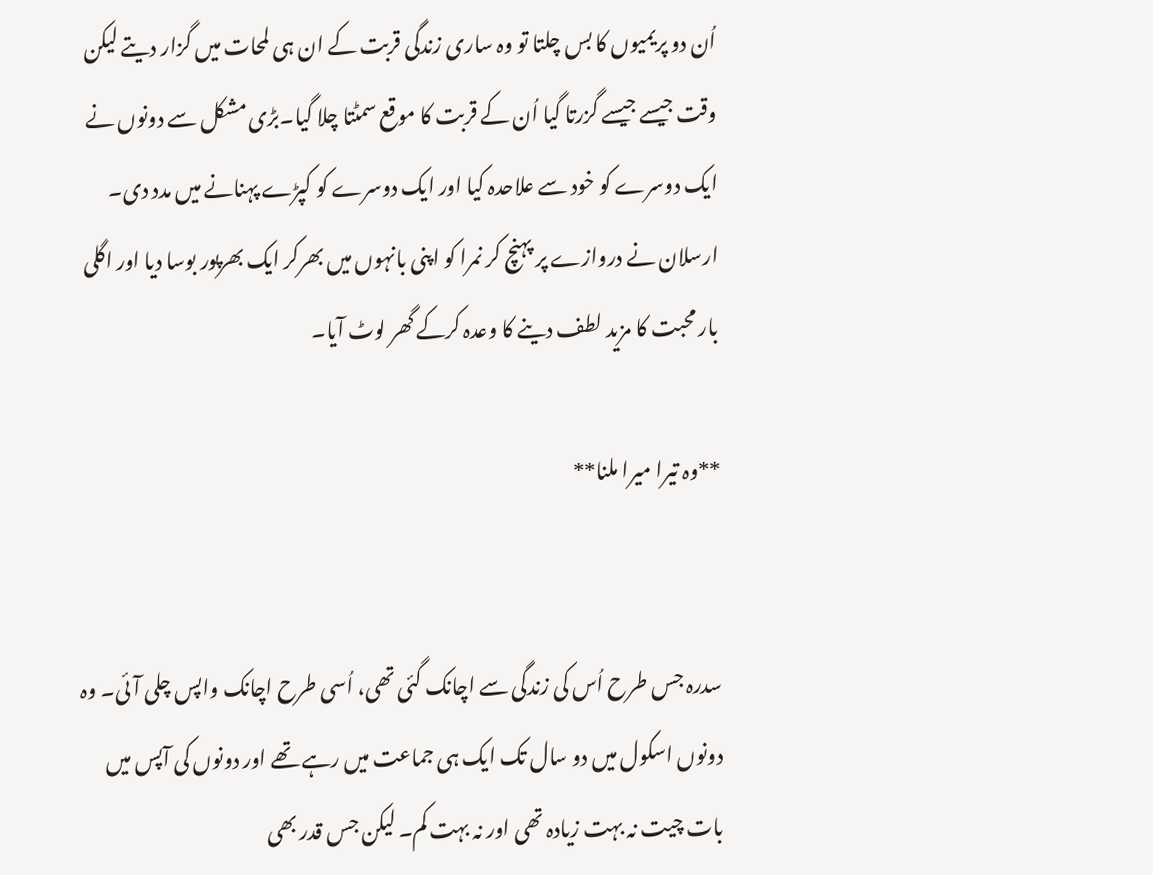اُن دو پریمیوں کا بس چلتا تو وہ ساری زندگی قربت کے ان ہی لمحات میں گزار دیتے لیکن وقت جیسے جیسے گزرتا گیا اُن کے قربت کا موقع سمٹتا چلا گیا۔بڑی مشکل سے دونوں نے ایک دوسرے کو خود سے علاحدہ کیا اور ایک دوسرے کو کپڑے پہنانے میں مدد دی۔ ارسلان نے دروازے پر پہنچ کر نمرا کو اپنی بانہوں میں بھرکر ایک بھرپور بوسا دیا اور اگلی بار محبت کا مزید لطف دینے کا وعدہ کرکے گھر لوٹ آیا۔

**وہ تیرا میرا ملنا**


سدرہ جس طرح اُس کی زندگی سے اچانک گئی تھی، اُسی طرح اچانک واپس چلی آئی۔ وہ دونوں اسکول میں دو سال تک ایک ہی جماعت میں رہے تھے اور دونوں کی آپس میں بات چیت نہ بہت زیادہ تھی اور نہ بہت کم۔ لیکن جس قدر بھی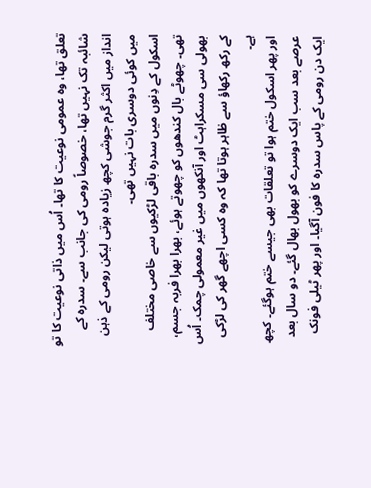تعلق تھا، وہ عمومی نوعیت کا تھا۔ اُس میں ذاتی نوعیت کا تو شائبہ تک نہیں تھا، خصوصاً رومی کی جانب سے۔ سدرہ کے انداز میں اکثر گرم جوشی کچھ زیادہ ہوتی لیکن رومی کے ذہن میں کوئی دوسری بات نہیں تھی۔
اسکول کے دِنوں میں سدرہ باقی لڑکیوں سے خاصی مختلف تھی۔ چھوٹے بال کندھوں کو چھوتے ہوئے، بھرا بھرا فربہ جسم، بھولی سی مسکراہٹ اور آنکھوں میں غیر معمولی چمک۔ اُس کے رکھ رکھاؤ سے ظاہر ہوتا تھا کہ وہ کسی اچھے گھر کی لڑکی ہے۔
اور پھر اسکول ختم ہوا تو تعلقات بھی جیسے ختم ہوگئے۔ کچھ عرصے بعد سب ایک دوسرے کو بھول بھال گئے۔ دو سال بعد ایک دن رومی کے پاس سدرہ کا فون آگیا۔ اور پھر ٹیلی فونک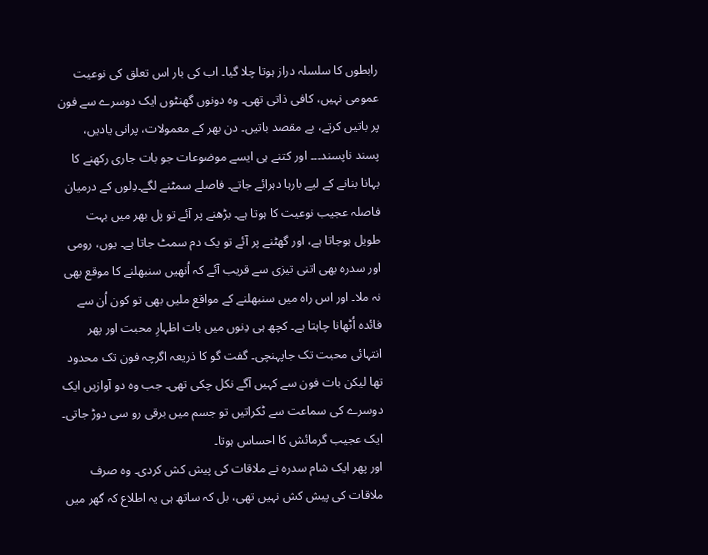رابطوں کا سلسلہ دراز ہوتا چلا گیا۔ اب کی بار اس تعلق کی نوعیت عمومی نہیں، کافی ذاتی تھی۔ وہ دونوں گھنٹوں ایک دوسرے سے فون پر باتیں کرتے، بے مقصد باتیں۔ دن بھر کے معمولات، پرانی یادیں، پسند ناپسند۔۔۔ اور کتنے ہی ایسے موضوعات جو بات جاری رکھنے کا بہانا بنانے کے لیے بارہا دہرائے جاتے۔ فاصلے سمٹنے لگے۔دِلوں کے درمیان فاصلہ عجیب نوعیت کا ہوتا ہے۔ بڑھنے پر آئے تو پل بھر میں بہت طویل ہوجاتا ہے، اور گھٹنے پر آئے تو یک دم سمٹ جاتا ہے۔ یوں، رومی اور سدرہ بھی اتنی تیزی سے قریب آئے کہ اُنھیں سنبھلنے کا موقع بھی نہ ملا۔ اور اس راہ میں سنبھلنے کے مواقع ملیں بھی تو کون اُن سے فائدہ اُٹھانا چاہتا ہے۔ کچھ ہی دِنوں میں بات اظہارِ محبت اور پھر انتہائی محبت تک جاپہنچی۔ گفت گو کا ذریعہ اگرچہ فون تک محدود تھا لیکن بات فون سے کہیں آگے نکل چکی تھی۔ جب وہ دو آوازیں ایک دوسرے کی سماعت سے ٹکراتیں تو جسم میں برقی رو سی دوڑ جاتی۔ ایک عجیب گرمائش کا احساس ہوتا۔
اور پھر ایک شام سدرہ نے ملاقات کی پیش کش کردی۔ وہ صرف ملاقات کی پیش کش نہیں تھی، بل کہ ساتھ ہی یہ اطلاع کہ گھر میں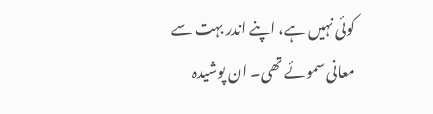کوئی نہیں ہے، اپنے اندر بہت سے معانی سموئے تھی۔ ان پوشیدہ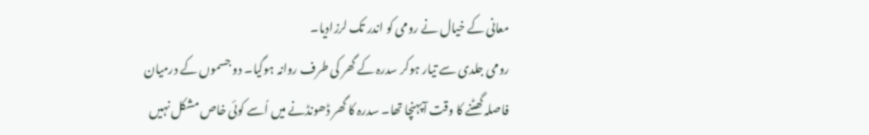معانی کے خیال نے رومی کو اندر تک لرزادیا۔
رومی جلدی سے تیار ہوکر سدرہ کے گھر کی طرف روانہ ہوگیا۔ دو جسموں کے درمیان فاصلہ گھٹنے کا وقت آپہنچا تھا۔ سدرہ کا گھر ڈھونڈنے میں اُسے کوئی خاص مشکل نہیں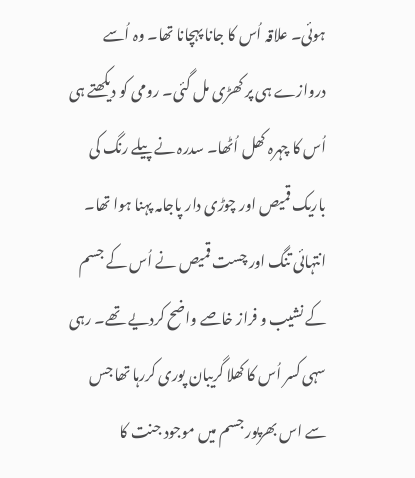ہوئی۔ علاقہ اُس کا جانا پہچانا تھا۔ وہ اُسے دروازے ہی پر کھڑی مل گئی۔ رومی کو دیکھتے ہی اُس کا چہرہ کھل اُٹھا۔ سدرہ نے پیلے رنگ کی باریک قمیص اور چوڑی دار پاجامہ پہنا ہوا تھا۔ انتہائی تنگ اور چست قمیص نے اُس کے جسم کے نشیب و فراز خاصے واضح کردیے تھے۔ رہی سہی کسر اُس کا کھلا گریبان پوری کررہا تھا جس سے اس بھرپور جسم میں موجود جنت کا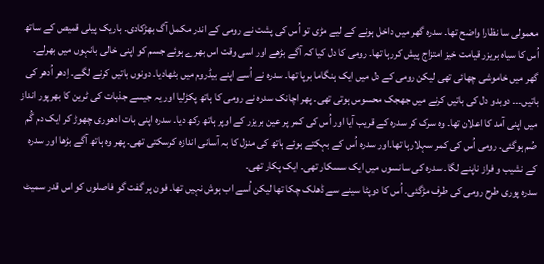معمولی سا نظارا واضح تھا۔ سدرہ گھر میں داخل ہونے کے لیے مڑی تو اُس کی پشت نے رومی کے اندر مکمل آگ بھڑکادی۔ باریک پیلی قمیص کے ساتھ اُس کا سیاہ بریزر قیامت خیز امتزاج پیش کررہا تھا۔ رومی کا دل کیا کہ آگے بڑھے اور اسی وقت اس بھرے ہوئے جسم کو اپنی خالی بانہوں میں بھرلے۔
گھر میں خاموشی چھائی تھی لیکن رومی کے دل میں ایک ہنگاما برپا تھا۔ سدرہ نے اُسے اپنے بیڈروم میں بٹھادیا۔ دونوں باتیں کرنے لگے۔ اِدھر اُدھر کی باتیں۔۔۔ دوبدو دل کی باتیں کرنے میں جھجک محسوس ہوتی تھی۔ پھر اچانک سدرہ نے رومی کا ہاتھ پکڑلیا اور یہ جیسے جذبات کی ٹرین کا بھرپور انداز میں اپنی آمد کا اعلان تھا۔ وہ سرک کر سدرہ کے قریب آیا اور اُس کی کمر پر عین بریزر کے اوپر ہاتھ رکھ دیا۔ سدرہ اپنی بات ادھوری چھوڑ کر ایک دم گُم صُم ہوگئی۔ رومی اُس کی کمر سہلارہا تھا۔اور سدرہ اُس کے بہکتے ہوئے ہاتھ کی منزل کا بہ آسانی اندازہ کرسکتی تھی۔ پھر وہ ہاتھ آگے بڑھا اور سدرہ کے نشیب و فراز ناپنے لگا۔ سدرہ کی سانسوں میں ایک سسکار تھی۔ ایک پکار تھی۔
سدرہ پوری طرح رومی کی طرف مڑگئی۔ اُس کا دوپٹا سینے سے ڈھلک چکا تھا لیکن اُسے اب ہوش نہیں تھا۔ فون پر گفت گو فاصلوں کو اس قدر سمیٹ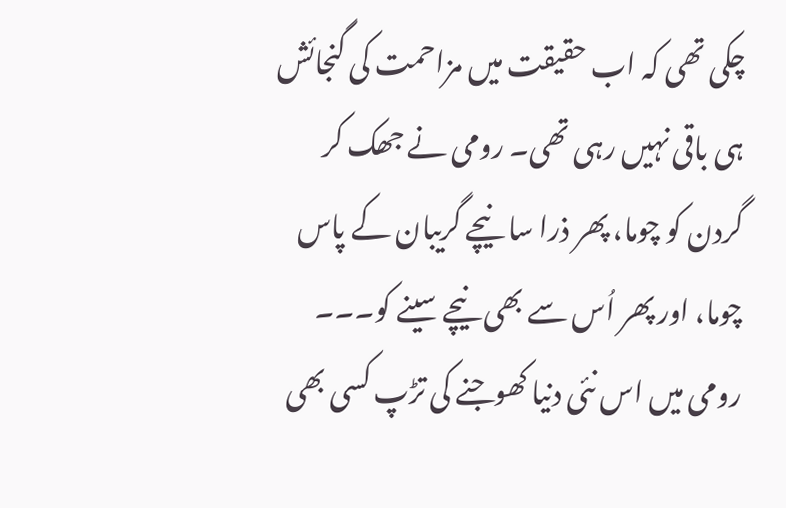چکی تھی کہ اب حقیقت میں مزاحمت کی گنجائش ہی باقی نہیں رہی تھی۔ رومی نے جھک کر گردن کو چوما، پھر ذرا سا نیچے گریبان کے پاس چوما، اور پھر اُس سے بھی نیچے سینے کو۔۔۔ رومی میں اس نئی دنیا کھوجنے کی تڑپ کسی بھی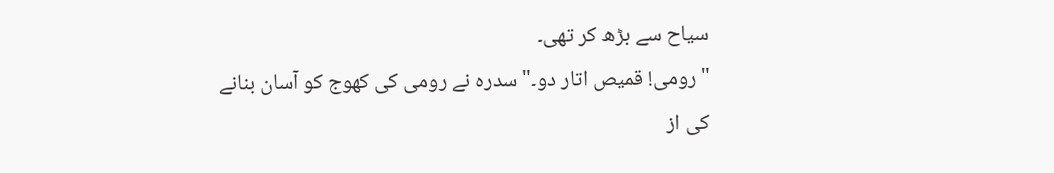سیاح سے بڑھ کر تھی۔
"رومی! قمیص اتار دو۔" سدرہ نے رومی کی کھوج کو آسان بنانے کی از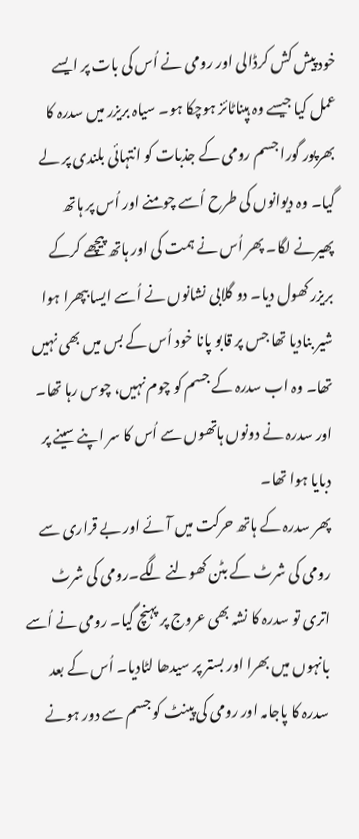خود پیش کش کرڈالی اور رومی نے اُس کی بات پر ایسے عمل کیا جیسے وہ ہپناٹائز ہوچکا ہو۔ سیاہ بریزر میں سدرہ کا بھرپور گورا جسم رومی کے جذبات کو انتہائی بلندی پر لے گیا۔ وہ دیوانوں کی طرح اُسے چومنے اور اُس پر ہاتھ پھیرنے لگا۔ پھر اُس نے ہمت کی اور ہاتھ پیچھے کرکے بریزر کھول دیا۔ دو گلابی نشانوں نے اُسے ایسا بپھرا ہوا شیر بنادیا تھا جس پر قابو پانا خود اُس کے بس میں بھی نہیں تھا۔ وہ اب سدرہ کے جسم کو چوم نہیں، چوس رہا تھا۔ اور سدرہ نے دونوں ہاتھوں سے اُس کا سر اپنے سینے پر دبایا ہوا تھا۔
پھر سدرہ کے ہاتھ حرکت میں آئے اور بے قراری سے رومی کی شرٹ کے بٹن کھولنے لگے۔رومی کی شرٹ اتری تو سدرہ کا نشہ بھی عروج پر پہنچ گیا۔ رومی نے اُسے بانہوں میں بھرا اور بستر پر سیدھا لٹادیا۔ اُس کے بعد سدرہ کا پاجامہ اور رومی کی پینٹ کو جسم سے دور ہونے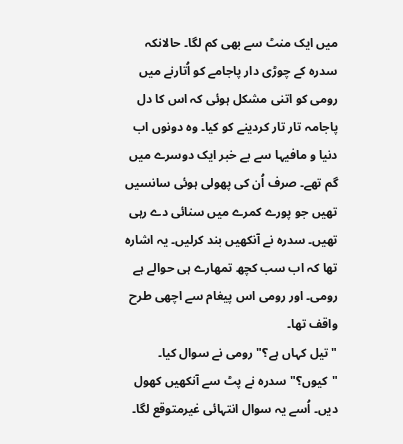میں ایک منٹ سے بھی کم لگا۔ حالانکہ سدرہ کے چوڑی دار پاجامے کو اُتارنے میں رومی کو اتنی مشکل ہوئی کہ اس کا دل پاجامہ تار تار کردینے کو کیا۔ وہ دونوں اب دنیا و مافیہا سے بے خبر ایک دوسرے میں گم تھے۔ صرف اُن کی پھولی ہوئی سانسیں تھیں جو پورے کمرے میں سنائی دے رہی تھیں۔ سدرہ نے آنکھیں بند کرلیں۔ یہ اشارہ تھا کہ اب سب کچھ تمھارے ہی حوالے ہے رومی۔ اور رومی اس پیغام سے اچھی طرح واقف تھا۔
"تیل کہاں ہے؟" رومی نے سوال کیا۔
"کیوں؟" سدرہ نے پٹ سے آنکھیں کھول دیں۔ اُسے یہ سوال انتہائی غیرمتوقع لگا۔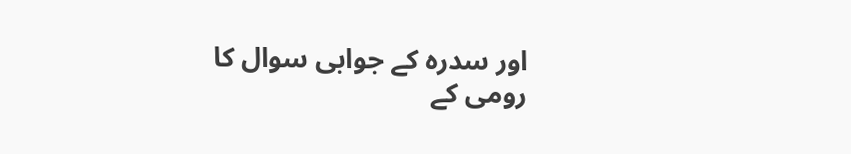اور سدرہ کے جوابی سوال کا رومی کے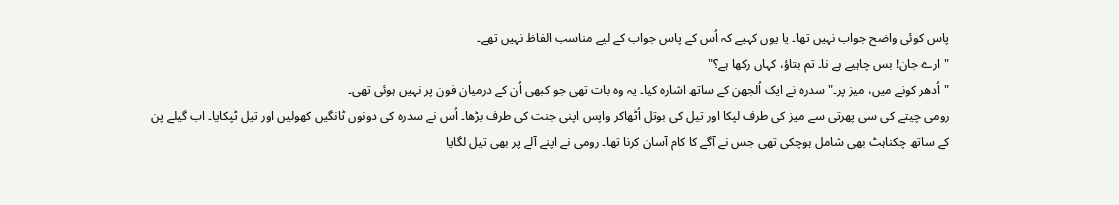پاس کوئی واضح جواب نہیں تھا۔ یا یوں کہیے کہ اُس کے پاس جواب کے لیے مناسب الفاظ نہیں تھے۔
"ارے جان! بس چاہیے ہے نا۔ تم بتاؤ، کہاں رکھا ہے؟"
"اُدھر کونے میں، میز پر۔" سدرہ نے ایک اُلجھن کے ساتھ اشارہ کیا۔ یہ وہ بات تھی جو کبھی اُن کے درمیان فون پر نہیں ہوئی تھی۔
رومی چیتے کی سی پھرتی سے میز کی طرف لپکا اور تیل کی بوتل اُٹھاکر واپس اپنی جنت کی طرف بڑھا۔ اُس نے سدرہ کی دونوں ٹانگیں کھولیں اور تیل ٹپکایا۔ اب گیلے پن کے ساتھ چکناہٹ بھی شامل ہوچکی تھی جس نے آگے کا کام آسان کرنا تھا۔ رومی نے اپنے آلے پر بھی تیل لگایا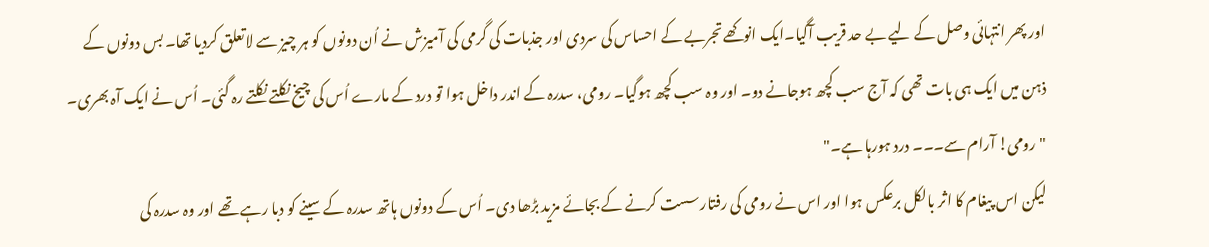اور پھر انتہائی وصل کے لیے بے حد قریب آگیا۔ایک انوکھے تجربے کے احساس کی سردی اور جذبات کی گرمی کی آمیزش نے اُن دونوں کو ہر چیز سے لاتعلق کردیا تھا۔ بس دونوں کے ذہن میں ایک ہی بات تھی کہ آج سب کچھ ہوجانے دو۔ اور وہ سب کچھ ہوگیا۔ رومی، سدرہ کے اندر داخل ہوا تو درد کے مارے اُس کی چیخ نکلتے نکلتے رہ گئی۔ اُس نے ایک آہ بھری۔ "رومی! آرام سے۔۔۔ درد ہورہا ہے۔"
لیکن اس پیغام کا اثر بالکل برعکس ہوا اور اس نے رومی کی رفتار سست کرنے کے بجائے مزید بڑھا دی۔ اُس کے دونوں ہاتھ سدرہ کے سینے کو دبا رہے تھے اور وہ سدرہ کی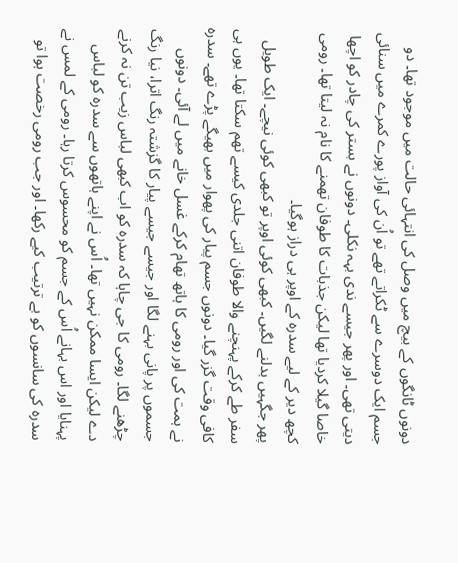دونوں ٹانگوں کے بیچ میں وصل کی انتہائی حالت میں موجود تھا۔ دو جسم ایک دوسرے سے ٹکراتے تھے تو اُن کی آواز پورے کمرے میں سنائی دیتی تھی۔ اور پھر جیسے ندی بہہ نکلی۔ دونوں نے بستر کی چادر کو اچھا خاصا گیلا کردیا تھا لیکن جذبات کا طوفان تھمنے کا نام نہ لیتا تھا۔ رومی کچھ دیر کے لیے سدرہ کے اوپر ہی دراز ہوگیا۔
پھر جگہیں بدلنے لگیں۔ کبھی کوئی اوپر تو کبھی کوئی نیچے۔ ایک طویل سفر طے کرکے پہنچنے والا طوفان اتنی جلدی کیسے تھم سکتا تھا۔ یوں ہی کافی وقت گزر گیا۔ دونوں جسم پیار کی پھوار میں بھیگے پڑے تھے۔ سدرہ نے ہمت کی اور رومی کا ہاتھ تھام کرکے غسل خانے میں لے آئی۔ دونوں جسموں پر پانی بہنے لگا اور جیسے جیسے پیار کا گزشتہ رنگ اترا، نیا رنگ چڑھنے لگا۔ رومی کا جی چاہا کہ سدرہ کو اب کبھی لباس زیب تن نہ کرنے دے لیکن ایسا ممکن نہیں تھا۔ اُس نے اپنے ہاتھوں سے سدرہ کو لباس پہنایا اور اس بہانے اُس کے جسم کو محسوس کرتا رہا۔ رومی کے لمس نے سدرہ کی سانسوں کو بے ترتیب کیے رکھا۔ اور جب رومی رخصت ہوا تو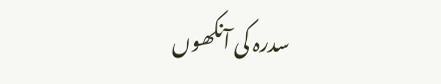سدرہ کی آنکھوں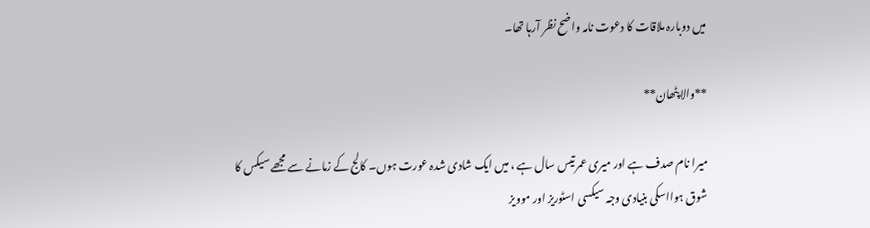میں دوبارہ ملاقات کا دعوت نامہ واضح نظر آرہا تھا۔

**والا پٹھان**

میرا نام صدف ہے اور میری عمر تیس سال ہے ، میں ایک شادی شدہ عورت ہوں۔ کالج کے زمانے سے مجھے سیکس کا شوق ہوااسکی بنیادی وجہ سیکسی اسٹوریز اور موویز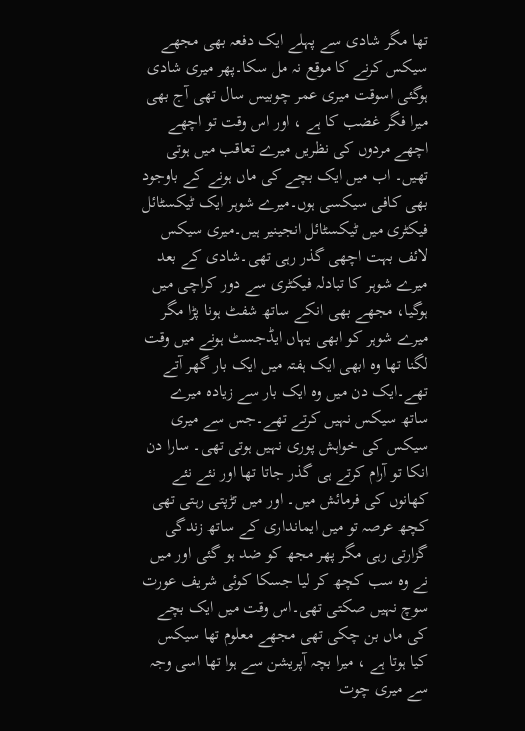تھا مگر شادی سے پہلے ایک دفعہ بھی مجھے سیکس کرنے کا موقع نہ مل سکا۔پھر میری شادی ہوگئی اسوقت میری عمر چوبیس سال تھی آج بھی میرا فگر غضب کا ہے ، اور اس وقت تو اچھے اچھے مردوں کی نظریں میرے تعاقب میں ہوتی تھیں۔ اب میں ایک بچے کی ماں ہونے کے باوجود بھی کافی سیکسی ہوں۔میرے شوہر ایک ٹیکسٹائل فیکٹری میں ٹیکسٹائل انجینیر ہیں۔میری سیکس لائف بہت اچھی گذر رہی تھی۔شادی کے بعد میرے شوہر کا تبادلہ فیکٹری سے دور کراچی میں ہوگیا، مجھے بھی انکے ساتھ شفٹ ہونا پڑا مگر میرے شوہر کو ابھی یہاں ایڈجسٹ ہونے میں وقت لگنا تھا وہ ابھی ایک ہفتہ میں ایک بار گھر آتے تھے۔ایک دن میں وہ ایک بار سے زیادہ میرے ساتھ سیکس نہیں کرتے تھے۔جس سے میری سیکس کی خواہش پوری نہیں ہوتی تھی۔ سارا دن انکا تو آرام کرتے ہی گذر جاتا تھا اور نئے نئے کھانوں کی فرمائش میں۔ اور میں تڑپتی رہتی تھی کچھ عرصہ تو میں ایمانداری کے ساتھ زندگی گزارتی رہی مگر پھر مجھ کو ضد ہو گئی اور میں نے وہ سب کچھ کر لیا جسکا کوئی شریف عورت سوچ نہیں صکتی تھی۔اس وقت میں ایک بچے کی ماں بن چکی تھی مجھے معلوم تھا سیکس کیا ہوتا ہے ، میرا بچہ آپریشن سے ہوا تھا اسی وجہ سے میری چوت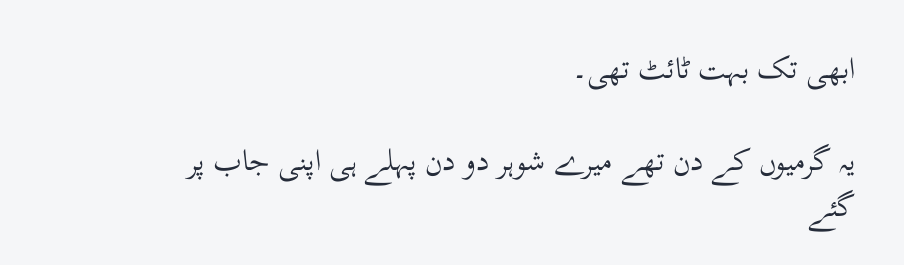ابھی تک بہت ٹائٹ تھی۔

یہ گرمیوں کے دن تھے میرے شوہر دو دن پہلے ہی اپنی جاب پر گئے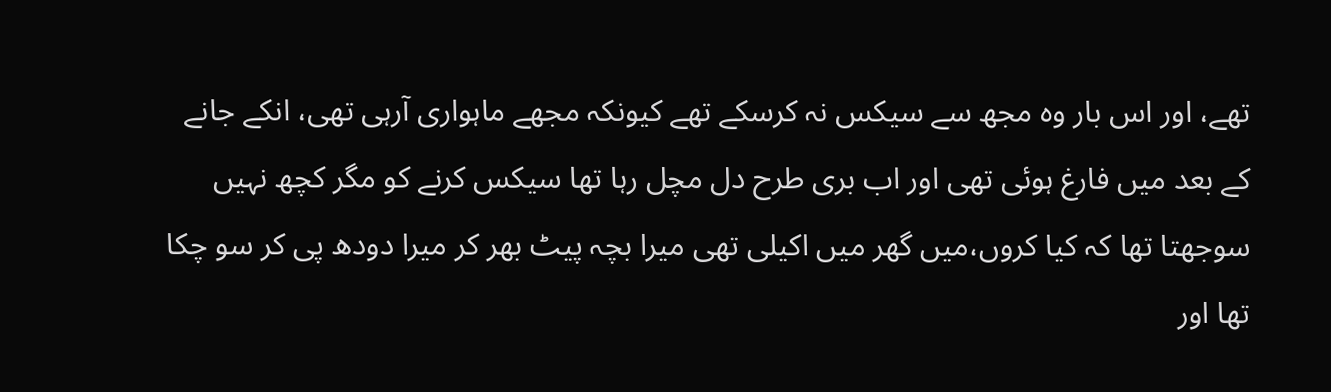تھے، اور اس بار وہ مجھ سے سیکس نہ کرسکے تھے کیونکہ مجھے ماہواری آرہی تھی، انکے جانے کے بعد میں فارغ ہوئی تھی اور اب بری طرح دل مچل رہا تھا سیکس کرنے کو مگر کچھ نہیں سوجھتا تھا کہ کیا کروں،میں گھر میں اکیلی تھی میرا بچہ پیٹ بھر کر میرا دودھ پی کر سو چکا تھا اور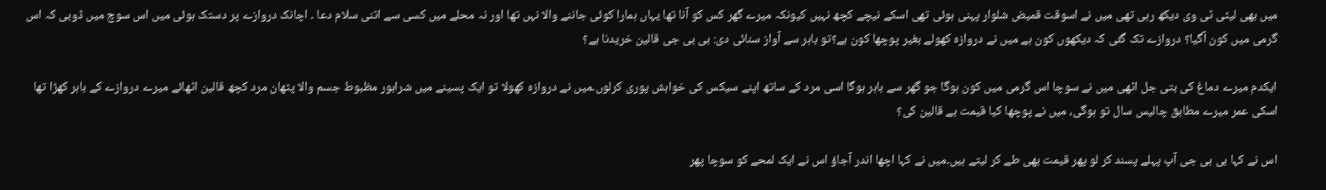میں بھی لیٹی ٹی وی دیکھ رہی تھی میں نے اسوقت قمیض شلوار پہنی ہوئی تھی اسکے نیچے کچھ نہیں کیونکہ میرے گھر کس کو آنا تھا یہاں ہمارا کوئی جاننے والا نہں تھا اور نہ محلے میں کسی سے اتنی سلام دعا ۔ اچانک دروازے پر دستک ہوئی میں اس سوچ میں ڈوبی کہ اس گرمی میں کون آگیا؟ دروازے تک گئی کہ دیکھوں کون ہے میں نے دروازہ کھولے بغیر پوچھا کون ہے؟تو باہر سے آواز سنائی دی: بی بی جی قالین خریدنا ہے؟

ایکدم میرے دماغ کی بتی جل اٹھی میں نے سوچا اس گرمی میں کون ہوگا جو گھر سے باہر ہوگا اسی مرد کے ساتھ اپنے سیکس کی خواہش پوری کرلوں۔میں نے دروازہ کھولا تو ایک پسینے میں شرابور مظبوط جسم والا پٹھان مرد کچھ قالین اٹھائے میرے دروازے کے باہر کھڑا تھا اسکی عمر میرے مطابق چالیس سال تو ہوگی، میں نے پوچھا کیا قیمت ہے قالین کی؟

اس نے کہا بی بی جی آپ پہلے پسند کر لو پھر قیمت بھی طے کر لیتے ہیں۔میں نے کہا اچھا اندر آجاؤ اس نے ایک لمحے کو سوچا پھر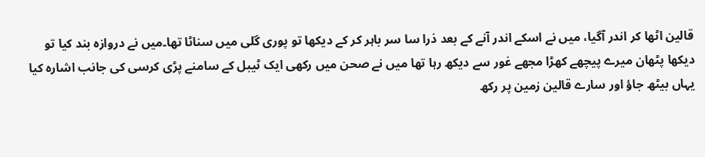قالین اٹھا کر اندر آگیا، میں نے اسکے اندر آنے کے بعد ذرا سا سر باہر کر کے دیکھا تو پوری گلی میں سناٹا تھا۔میں نے دروازہ بند کیا تو دیکھا پٹھان میرے پیچھے کھڑا مجھے غور سے دیکھ رہا تھا میں نے صحن میں رکھی ایک ٹیبل کے سامنے پڑی کرسی کی جانب اشارہ کیا یہاں بیٹھ جاؤ اور سارے قالین زمین پر رکھ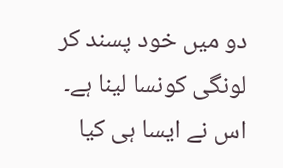دو میں خود پسند کر لونگی کونسا لینا ہے۔ اس نے ایسا ہی کیا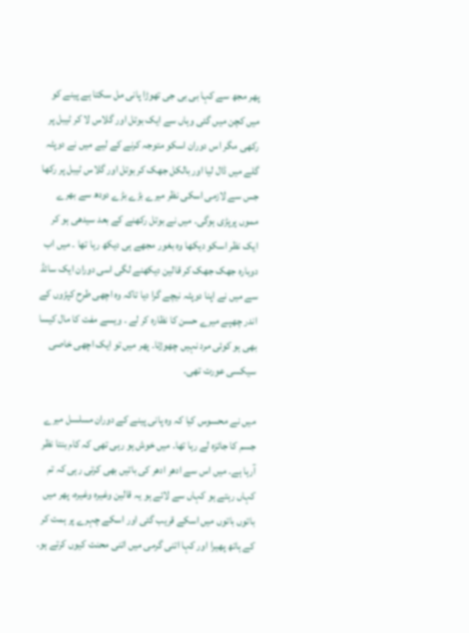پھر مجھ سے کہا بی بی جی تھوڑا پانی مل سکتا ہے پینے کو میں کچن میں گئی وہاں سے ایک بوتل اور گلاس لا کر ٹیبل پر رکھی مگر اس دوران اسکو متوجہ کرنے کے لیے میں نے دوپٹہ گلے میں ڈال لیا اور بالکل جھک کر بوتل اور گلاس ٹیبل پر رکھا جس سے لازمی اسکی نظر میرے بڑے بڑے دودھ سے بھرے مموں پرپڑی ہوگی۔ میں نے بوتل رکھنے کے بعد سیدھی ہو کر ایک نظر اسکو دیکھا وہ بغور مجھے ہی دیکھ رہا تھا ۔ میں اب دوبارہ جھک جھک کر قالین دیکھنے لگی اسی دوران ایک سائڈ سے میں نے اپنا دوپٹہ نیچے گرا دیا تاکہ وہ اچھی طرح کپڑوں کے اندر چھپے میرے حسن کا نظارہ کر لے ۔ ویسے مفت کا مال کیسا بھی ہو کوئی مرد نہیں چھوڑتا۔ پھر میں تو ایک اچھی خاصی سیکسی عورت تھی۔

میں نے محسوس کیا کہ وہ پانی پینے کے دوران مسلسل میرے جسم کا جائزہ لے رہا تھا۔ میں خوش ہو رہی تھی کہ کام بنتا نظر آرہا ہے۔ میں اس سے ادھر ادھر کی باتیں بھی کرتی رہی کہ تم کہاں رہتے ہو کہاں سے لائے ہو یہ قالین وغیرہ وغیرہ، پھر میں باتوں باتوں میں اسکے قریب گئی اور اسکے چہرے پر ہمت کر کے ہاتھ پھیرا اور کہا اتنی گرمی میں اتنی محنت کیوں کرتے ہو۔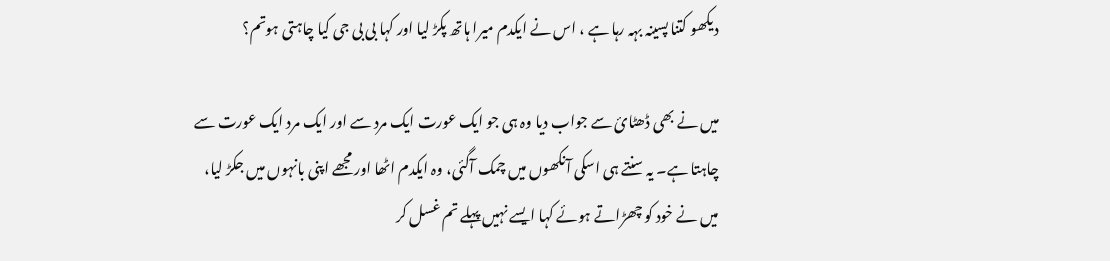دیکھو کتنا پسینہ بہہ رہا ہے ، اس نے ایکدم میرا ہاتھ پکڑ لیا اور کہا بی بی جی کیا چاہتی ہوتم؟

میں نے بھی ڈھٹائ سے جواب دیا وہ ہی جو ایک عورت ایک مرد سے اور ایک مرد ایک عورت سے چاہتا ہے۔ یہ سنتے ہی اسکی آنکھوں میں چمک آگئی، وہ ایکدم اٹھا اور مجھے اپنی بانہوں میں جکڑ لیا، میں نے خود کو چھڑاتے ہوئے کہا ایسے نہیں پہلے تم غسل کر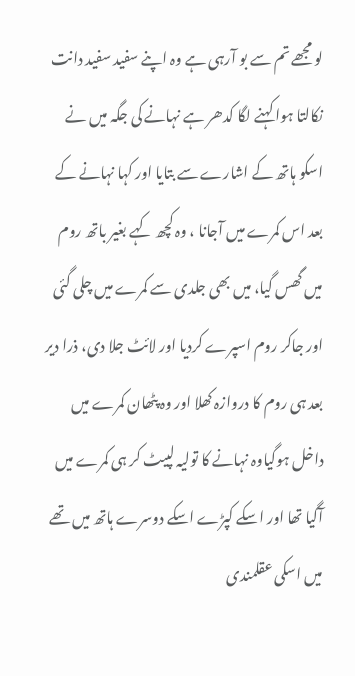لو مجھے تم سے بو آرہی ہے وہ اپنے سفید سفید دانت نکالتا ہوا کہنے لگا کدھر ہے نہانے کی جگہ میں نے اسکو ہاتھ کے اشارے سے بتایا اور کہا نہانے کے بعد اس کمرے میں آجانا ، وہ کچھ کہے بغیر باتھ روم میں گھس گیا، میں بھی جلدی سے کمرے میں چلی گئی اور جاکر روم اسپرے کردیا اور لائٹ جلا دی، ذرا دیر بعد ہی روم کا دروازہ کھلا اور وہ پٹھان کمرے میں داخل ہوگیاوہ نہانے کا تولیہ لپیٹ کر ہی کمرے میں آگیا تھا اور اسکے کپڑے اسکے دوسرے ہاتھ میں تھے میں اسکی عقلمندی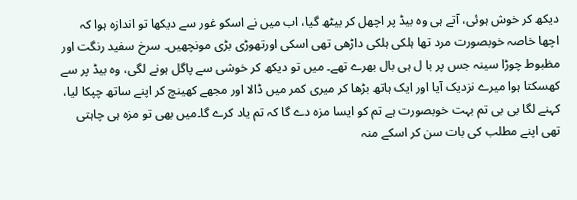دیکھ کر خوش ہوئی، آتے ہی وہ بیڈ پر اچھل کر بیٹھ گیا، اب میں نے اسکو غور سے دیکھا تو اندازہ ہوا کہ اچھا خاصہ خوبصورت مرد تھا ہلکی ہلکی داڑھی تھی اسکی اورتھوڑی بڑی مونچھیں۔ سرخ سفید رنگت اور مظبوط چوڑا سینہ جس پر با ل ہی بال بھرے تھے۔ میں تو دیکھ کر خوشی سے پاگل ہونے لگی، وہ بیڈ پر سے کھسکتا ہوا میرے نزدیک آیا اور ایک ہاتھ بڑھا کر میری کمر میں ڈالا اور مجھے کھینچ کر اپنے ساتھ چپکا لیا، کہنے لگا بی بی تم بہت خوبصورت ہے تم کو ایسا مزہ دے گا کہ تم یاد کرے گا۔میں بھی تو مزہ ہی چاہتی تھی اپنے مطلب کی بات سن کر اسکے منہ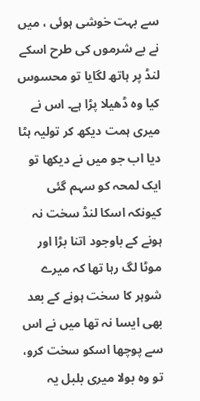سے بہت خوشی ہوئی ، میں نے بے شرموں کی طرح اسکے لنڈ پر ہاتھ لگایا تو محسوس کیا وہ ڈھیلا پڑا ہے۔ اس نے میری ہمت دیکھ کر تولیہ ہٹا دیا اب جو میں نے دیکھا تو ایک لمحہ کو سہم گئی کیونکہ اسکا لنڈ سخت نہ ہونے کے باوجود اتنا بڑا اور موٹا لگ رہا تھا کہ میرے شوہر کا سخت ہونے کے بعد بھی ایسا نہ تھا میں نے اس سے پوچھا اسکو سخت کرو، تو وہ بولا میری بلبل یہ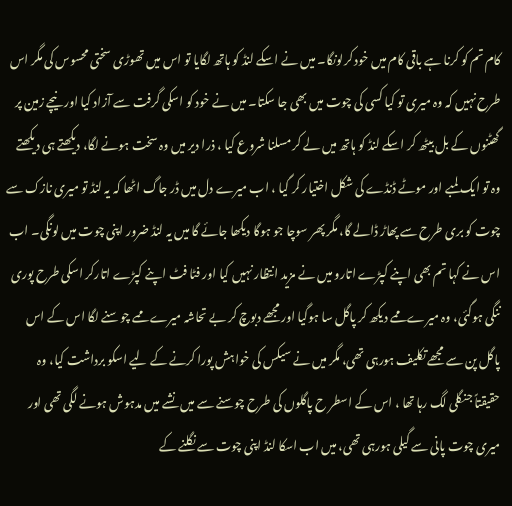کام تم کو کرنا ہے باقی کام میں خود کرلونگا۔ میں نے اسکے لنڈ کو ہاتھ لگایا تو اس میں تھوڑی سختی محسوس کی مگر اس طرح نہیں کہ وہ میری تو کیا کسی کی چوت میں بھی جا سکتا۔ میں نے خود کو اسکی گرفت سے آزاد کیا اور نیچے زمین پر گھٹنوں کے بل بیٹھ کر اسکے لنڈ کو ہاتھ میں لے کر مسلنا شروع کیا ، ذرا دیر میں وہ سخت ہونے لگا، دیکھتے ہی دیکھتے وہ تو ایک لمبے اور موٹے ڈنڈے کی شکل اختیار کر گیا ، اب میرے دل میں ڈر جاگ اٹھا کہ یہ لنڈ تو میری نازک سے چوت کو بری طرح سے پھاڑ ڈالے گا، مگر پھر سوچا جو ہوگا دیکھا جائے گا میں یہ لنڈ ضرور اپنی چوت میں لونگی۔ اب اس نے کہا تم بھی اپنے کپڑے اتارو میں نے مزید انتظار نہیں کیا اور فٹا فٹ اپنے کپڑے اتارکر اسکی طرح پوری ننگی ہوگئی، وہ میرے ممے دیکھ کر پاگل سا ہوگیا اور مجھے دبوچ کر بے تحاشہ میرے ممے چوسنے لگا اس کے اس پاگل پن سے مجھے تکلیف ہورہی تھی، مگر میں نے سیکس کی خواہش پورا کرنے کے لیے اسکو برداشت کیا، وہ حقیقتاً جنگلی لگ رہا تھا ، اس کے اسطر ح پاگلوں کی طرح چوسنے سے میں نشے میں مدہوش ہونے لگی تھی اور میری چوت پانی سے گیلی ہورہی تھی، میں اب اسکا لنڈ اپنی چوت سے نگلنے کے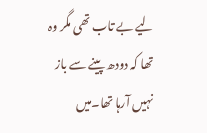لیے بے تاب تھی مگر وہ تھا کہ دودھ پینے سے باز نہیں آرہا تھا۔میں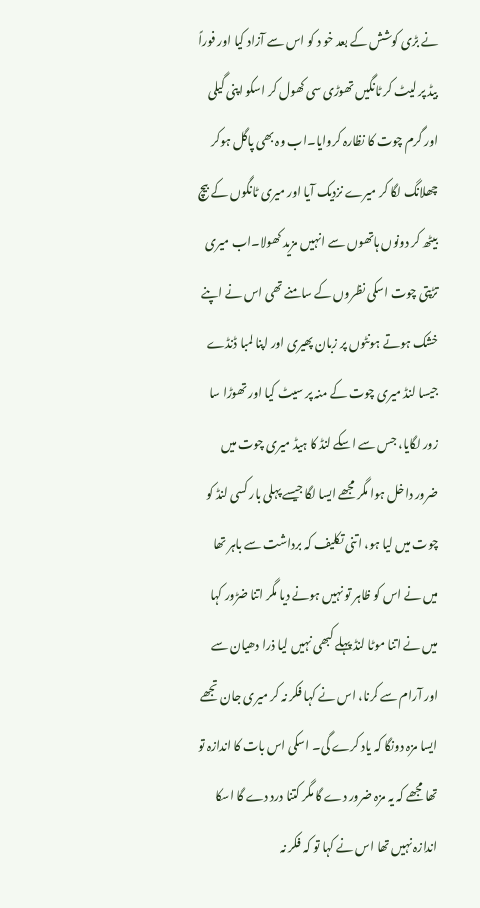نے بڑی کوشش کے بعد خو د کو اس سے آزاد کیا اور فوراً بیڈ پر لیٹ کر ٹانگیں تھوڑی سی کھول کر اسکو اپنی گیلی اور گرم چوت کا نظارہ کروایا۔اب وہ بھی پاگل ہوکر چھلانگ لگا کر میرے نزدیک آیا اور میری ٹانگوں کے بیچ بیٹھ کر دونوں ہاتھوں سے انہیں مزید کھولا۔اب میری تڑپتی چوت اسکی نظروں کے سامنے تھی اس نے اپنے خشک ہوتے ہونٹوں پر زبان پھیری اور اپنا لمبا ڈنڈے جیسا لنڈ میری چوت کے منہ پر سیٹ کیا اور تھوڑا سا زور لگایا، جس سے اسکے لنڈ کا ہیڈ میری چوت میں ضرور داخل ہوا مگر مجھے ایسا لگا جیسے پہلی بار کسی لنڈ کو چوت میں لیا ہو، اتنی تکلیف کہ برداشت سے باہر تھا میں نے اس کو ظاہر تو نہیں ہونے دیا مگر اتنا ضڑور کہا میں نے اتنا موٹا لنڈ پہلے کبھی نہیں لیا ذرا دھیان سے اور آرام سے کرنا، اس نے کہا فکر نہ کر میری جان تجھے ایسا مزہ دونگا کہ یاد کرے گی۔ اسکی اس بات کا اندازہ تو تھا مجھے کہ یہ مزہ ضرور دے گا مگر کتنا درد دے گا اسکا اندازہ نہیں تھا اس نے کہا تو کہ فکر نہ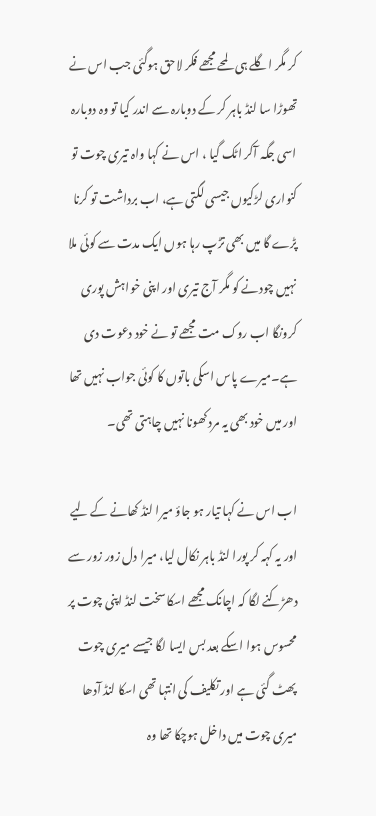کر مگر اگلے ہی لمحے مجھے فکر لاحق ہوگئی جب اس نے تھوڑا سا لنڈ باہر کر کے دوبارہ سے اندر کیا تو وہ دوبارہ اسی جگہ آکر اٹک گیا ، اس نے کہا واہ تیری چوت تو کنواری لڑکیوں جیسی لگتی ہے، اب برداشت تو کرنا پڑے گا میں بھی تڑپ رہا ہوں ایک مدت سے کوئی ملا نہیں چودنے کو مگر آج تیری اور اپنی خواہش پوری کرونگا اب روک مت مجھے تو نے خود دعوت دی ہے۔میرے پاس اسکی باتوں کا کوئی جواب نہیں تھا اور میں خود بھی یہ مرد کھونا نہیں چاہتی تھی۔

اب اس نے کہا تیار ہو جاؤ میرا لنڈ کھانے کے لیے اور یہ کہہ کر پورا لنڈ باہر نکال لیا، میرا دل زور زور سے دھڑکنے لگا کہ اچانک مجھے اسکا سخت لنڈ اپنی چوت پر محسوس ہوا اسکے بعد بس ایسا لگا جیسے میری چوت پھٹ گئی ہے اور تکلیف کی انتہا تھی اسکا لنڈ آدھا میری چوت میں داخل ہوچکا تھا وہ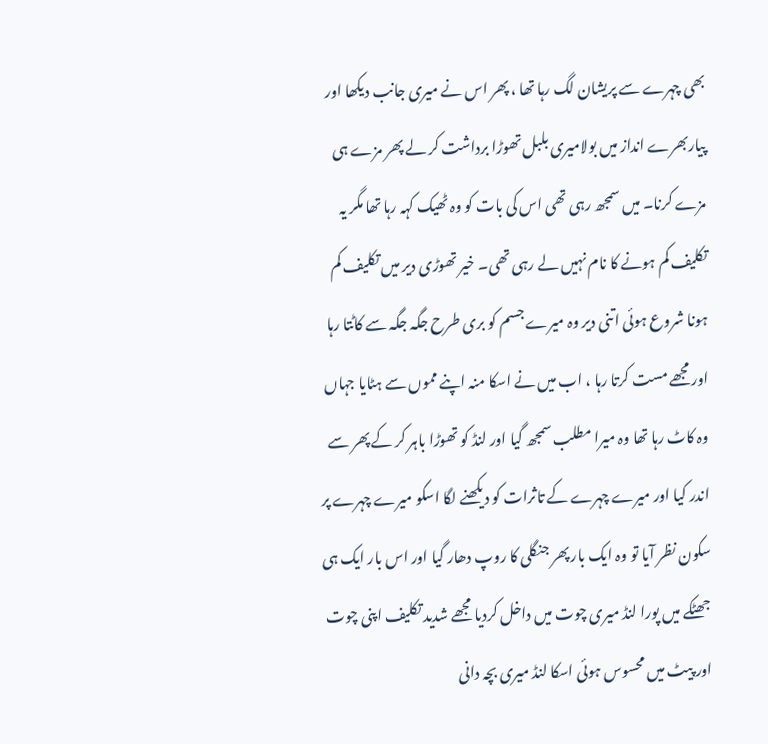بھی چہرے سے پریشان لگ رہا تھا ، پھر اس نے میری جانب دیکھا اور پیاربھرے انداز میں بولامیری بلبل تھوڑا برداشت کر لے پھر مزے ہی مزے کرنا۔ میں سمجھ رہی تھی اس کی بات کو وہ ٹھیک کہہ رہا تھا مگر یہ تکلیف کم ہونے کا نام نہیں لے رہی تھی۔ خیر تھوڑی دیر میں تکلیف کم ہونا شروع ہوئی اتنی دیر وہ میرے جسم کو بری طرح جگہ جگہ سے کاٹتا رہا اور مجھے مست کرتا رہا ، اب میں نے اسکا منہ اپنے مموں سے ہٹایا جہاں وہ کاٹ رہا تھا وہ میرا مطلب سمجھ گیا اور لنڈ کو تھوڑا باہر کر کے پھر سے اندر کیا اور میرے چہرے کے تاثرات کو دیکھنے لگا اسکو میرے چہرے پر سکون نظر آیا تو وہ ایک بار پھر جنگلی کا روپ دھار گیا اور اس بار ایک ہی جھٹکے میں پورا لنڈ میری چوت میں داخل کردیا مجھے شدید تکلیف اپنی چوت اور پیٹ میں محسوس ہوئی اسکا لنڈ میری بچہ دانی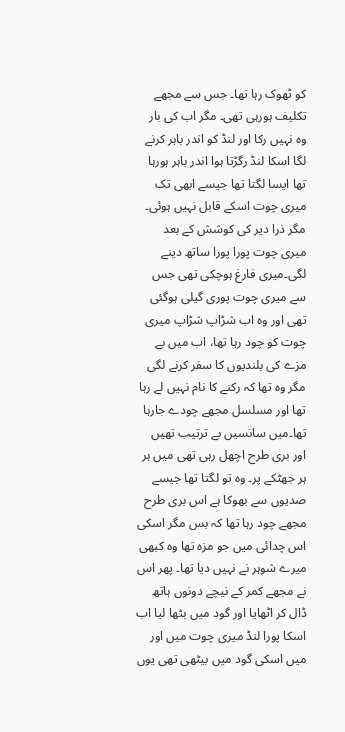کو ٹھوک رہا تھا۔ جس سے مجھے تکلیف ہورہی تھی۔ مگر اب کی بار وہ نہیں رکا اور لنڈ کو اندر باہر کرنے لگا اسکا لنڈ رگڑتا ہوا اندر باہر ہورہا تھا ایسا لگتا تھا جیسے ابھی تک میری چوت اسکے قابل نہیں ہوئی۔ مگر ذرا دیر کی کوشش کے بعد میری چوت پورا پورا ساتھ دینے لگی۔میری فارغ ہوچکی تھی جس سے میری چوت پوری گیلی ہوگئی تھی اور وہ اب شڑاپ شڑاپ میری چوت کو چود رہا تھا، اب میں بے مزے کی بلندیوں کا سفر کرنے لگی مگر وہ تھا کہ رکنے کا نام نہیں لے رہا تھا اور مسلسل مجھے چودے جارہا تھا۔میں سانسیں بے ترتیب تھیں اور بری طرح اچھل رہی تھی میں ہر ہر جھٹکے پر۔ وہ تو لگتا تھا جیسے صدیوں سے بھوکا ہے اس بری طرح مجھے چود رہا تھا کہ بس مگر اسکی اس چدائی میں جو مزہ تھا وہ کبھی میرے شوہر نے نہیں دیا تھا۔ پھر اس نے مجھے کمر کے نیچے دونوں ہاتھ ڈال کر اٹھایا اور گود میں بٹھا لیا اب اسکا پورا لنڈ میری چوت میں اور میں اسکی گود میں بیٹھی تھی یوں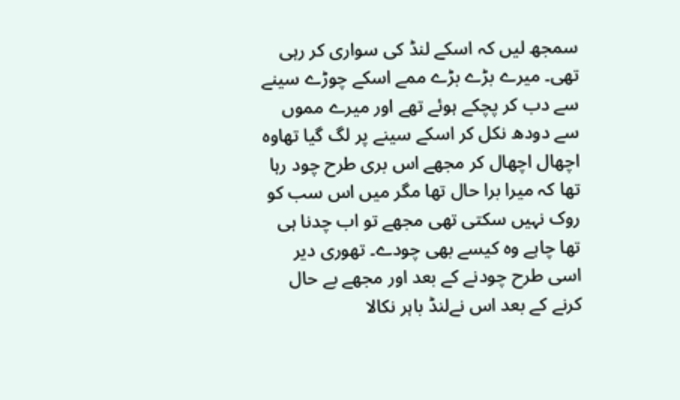سمجھ لیں کہ اسکے لنڈ کی سواری کر رہی تھی۔ میرے بڑے بڑے ممے اسکے چوڑے سینے سے دب کر پچکے ہوئے تھے اور میرے مموں سے دودھ نکل کر اسکے سینے پر لگ گیا تھاوہ اچھال اچھال کر مجھے اس بری طرح چود رہا تھا کہ میرا برا حال تھا مگر میں اس سب کو روک نہیں سکتی تھی مجھے تو اب چدنا ہی تھا چاہے وہ کیسے بھی چودے۔ تھوری دیر اسی طرح چودنے کے بعد اور مجھے بے حال کرنے کے بعد اس نےلنڈ باہر نکالا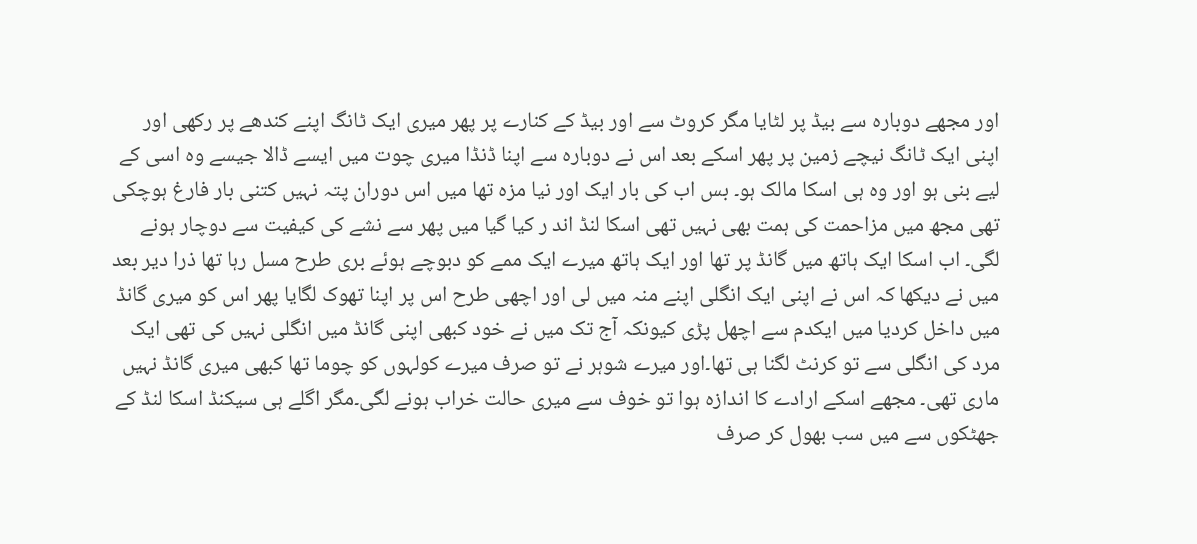اور مجھے دوبارہ سے بیڈ پر لٹایا مگر کروٹ سے اور بیڈ کے کنارے پر پھر میری ایک ٹانگ اپنے کندھے پر رکھی اور اپنی ایک ٹانگ نیچے زمین پر پھر اسکے بعد اس نے دوبارہ سے اپنا ڈنڈا میری چوت میں ایسے ڈالا جیسے وہ اسی کے لیے بنی ہو اور وہ ہی اسکا مالک ہو۔ بس اب کی بار ایک اور نیا مزہ تھا میں اس دوران پتہ نہیں کتنی بار فارغ ہوچکی تھی مجھ میں مزاحمت کی ہمت بھی نہیں تھی اسکا لنڈ اند ر کیا گیا میں پھر سے نشے کی کیفیت سے دوچار ہونے لگی۔ اب اسکا ایک ہاتھ میں گانڈ پر تھا اور ایک ہاتھ میرے ایک ممے کو دبوچے ہوئے بری طرح مسل رہا تھا ذرا دیر بعد میں نے دیکھا کہ اس نے اپنی ایک انگلی اپنے منہ میں لی اور اچھی طرح اس پر اپنا تھوک لگایا پھر اس کو میری گانڈ میں داخل کردیا میں ایکدم سے اچھل پڑی کیونکہ آج تک میں نے خود کبھی اپنی گانڈ میں انگلی نہیں کی تھی ایک مرد کی انگلی سے تو کرنٹ لگنا ہی تھا۔اور میرے شوہر نے تو صرف میرے کولہوں کو چوما تھا کبھی میری گانڈ نہیں ماری تھی۔ مجھے اسکے ارادے کا اندازہ ہوا تو خوف سے میری حالت خراب ہونے لگی۔مگر اگلے ہی سیکنڈ اسکا لنڈ کے جھٹکوں سے میں سب بھول کر صرف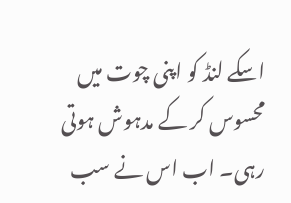اسکے لنڈ کو اپنی چوت میں محسوس کر کے مدہوش ہوتی رہی۔ اب اس نے سب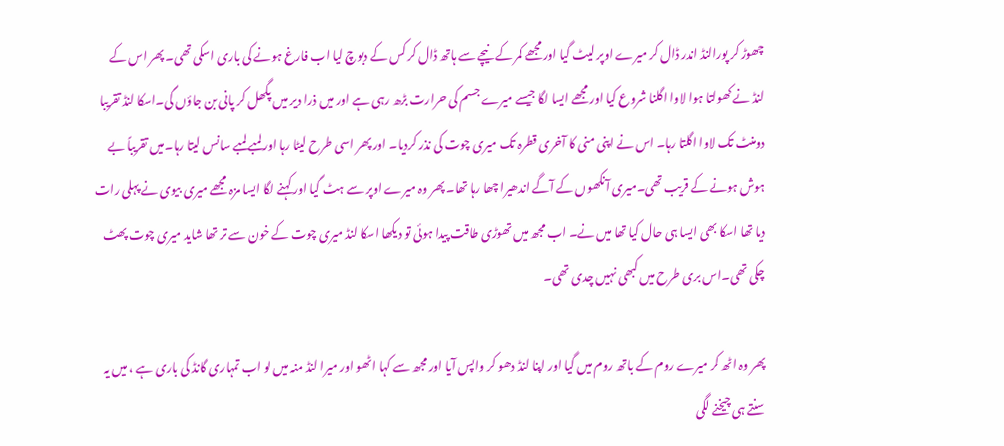چھوڑ کر پورالنڈ اندر ڈال کر میرے اوپر لیٹ گیا اور مجھے کمر کے نیچے سے ہاتھ ڈال کر کس کے دبوچ لیا اب فارغ ہونے کی باری اسکی تھی۔ پھر اس کے لنڈ نے کھولتا ہوا لاوا اگلنا شروع کیا اور مجھے ایسا لگا جیسے میرے جسم کی حرارت بڑھ رہی ہے اور میں ذرا دیر میں پگھل کر پانی بن جاؤں گی۔اسکا لنڈ تقریبا دومنٹ تک لاوا اگلتا رہا۔ اس نے اپنی منی کا آخری قطرہ تک میری چوت کی نذر کردیا۔ اور پھر اسی طرح لیٹا رہا اور لمبے لمبے سانس لیتا رہا۔میں تقریباً بے ہوش ہونے کے قریب تھی۔میری آنکھوں کے آگے اندھیرا چھا رہا تھا۔ پھر وہ میرے اوپر سے ہٹ گیا اور کہنے لگا ایسا مزہ مجھے میری بیوی نے پہلی رات دیا تھا اسکا بھی ایسا ہی حال کیا تھا میں نے۔ اب مجھ میں تھوڑی طاقت پیدا ہوئی تو دیکھا اسکا لنڈ میری چوت کے خون سے تر تھا شاید میری چوت پھٹ چکی تھی۔اس بری طرح میں کبھی نہیں چدی تھی۔

پھر وہ اٹھ کر میرے روم کے باتھ روم میں گیا اور اپنا لنڈ دھو کر واپس آیا اور مجھ سے کہا اٹھو اور میرا لنڈ منہ میں لو اب تمہاری گانڈ کی باری ہے ، میں یہ سنتے ہی چیخنے لگی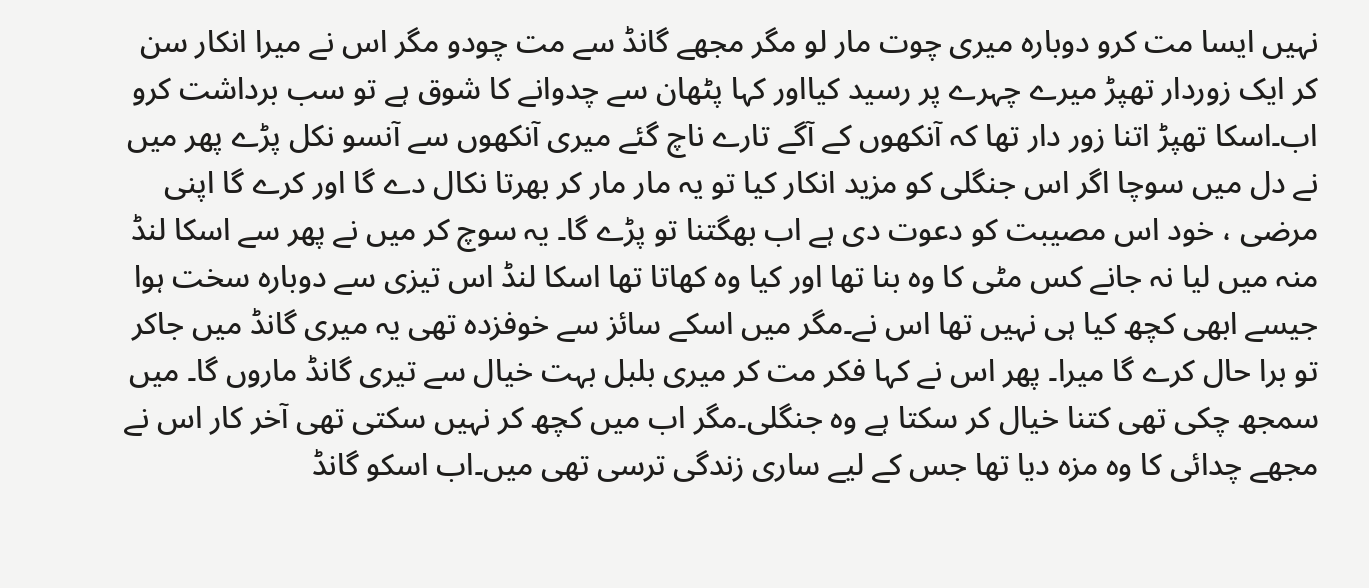نہیں ایسا مت کرو دوبارہ میری چوت مار لو مگر مجھے گانڈ سے مت چودو مگر اس نے میرا انکار سن کر ایک زوردار تھپڑ میرے چہرے پر رسید کیااور کہا پٹھان سے چدوانے کا شوق ہے تو سب برداشت کرو اب۔اسکا تھپڑ اتنا زور دار تھا کہ آنکھوں کے آگے تارے ناچ گئے میری آنکھوں سے آنسو نکل پڑے پھر میں نے دل میں سوچا اگر اس جنگلی کو مزید انکار کیا تو یہ مار مار کر بھرتا نکال دے گا اور کرے گا اپنی مرضی ، خود اس مصیبت کو دعوت دی ہے اب بھگتنا تو پڑے گا۔ یہ سوچ کر میں نے پھر سے اسکا لنڈ منہ میں لیا نہ جانے کس مٹی کا وہ بنا تھا اور کیا وہ کھاتا تھا اسکا لنڈ اس تیزی سے دوبارہ سخت ہوا جیسے ابھی کچھ کیا ہی نہیں تھا اس نے۔مگر میں اسکے سائز سے خوفزدہ تھی یہ میری گانڈ میں جاکر تو برا حال کرے گا میرا۔ پھر اس نے کہا فکر مت کر میری بلبل بہت خیال سے تیری گانڈ ماروں گا۔ میں سمجھ چکی تھی کتنا خیال کر سکتا ہے وہ جنگلی۔مگر اب میں کچھ کر نہیں سکتی تھی آخر کار اس نے مجھے چدائی کا وہ مزہ دیا تھا جس کے لیے ساری زندگی ترسی تھی میں۔اب اسکو گانڈ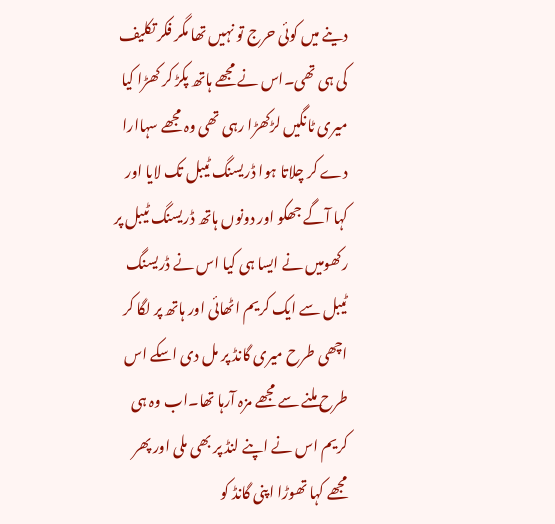دینے میں کوئی حرج تو نہیں تھا مگر فکر تکلیف کی ہی تھی۔اس نے مجھے ہاتھ پکڑ کر کھڑا کیا میری ٹانگیں لڑکھڑا رہی تھی وہ مجھے سہاارا دے کر چلاتا ہوا ڈریسنگ ٹیبل تک لایا اور کہا آگے جھکو اور دونوں ہاتھ ڈریسنگ ٹیبل پر رکھومیں نے ایسا ہی کیا اس نے ڈریسنگ ٹیبل سے ایک کریم اٹھائی اور ہاتھ پر لگا کر اچھی طرح میری گانڈ پر مل دی اسکے اس طرح ملنے سے مجھے مزہ آرہا تھا۔اب وہ ہی کریم اس نے اپنے لنڈ پر بھی ملی اور پھر مجھے کہا تھوڑا اپنی گانڈ کو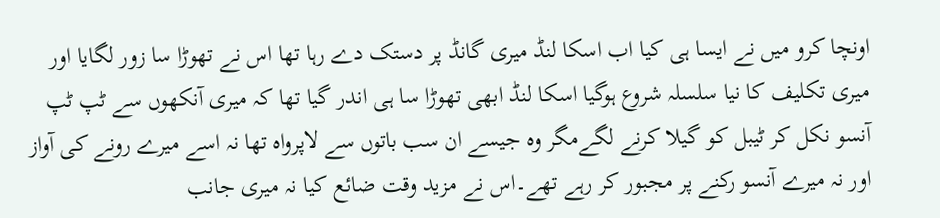اونچا کرو میں نے ایسا ہی کیا اب اسکا لنڈ میری گانڈ پر دستک دے رہا تھا اس نے تھوڑا سا زور لگایا اور میری تکلیف کا نیا سلسلہ شروع ہوگیا اسکا لنڈ ابھی تھوڑا سا ہی اندر گیا تھا کہ میری آنکھوں سے ٹپ ٹپ آنسو نکل کر ٹیبل کو گیلا کرنے لگےمگر وہ جیسے ان سب باتوں سے لاپرواہ تھا نہ اسے میرے رونے کی آواز اور نہ میرے آنسو رکنے پر مجبور کر رہے تھے۔اس نے مزید وقت ضائع کیا نہ میری جانب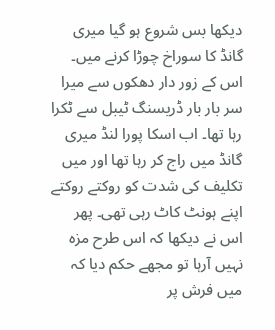دیکھا بس شروع ہو گیا میری گانڈ کا سوراخ چوڑا کرنے میں۔ اس کے زور دار دھکوں سے میرا سر بار بار ڈریسنگ ٹیبل سے ٹکرا رہا تھا۔ اب اسکا پورا لنڈ میری گانڈ میں راج کر رہا تھا اور میں تکلیف کی شدت کو روکتے روکتے اپنے ہونٹ کاٹ رہی تھی۔ پھر اس نے دیکھا کہ اس طرح مزہ نہیں آرہا تو مجھے حکم دیا کہ میں فرش پر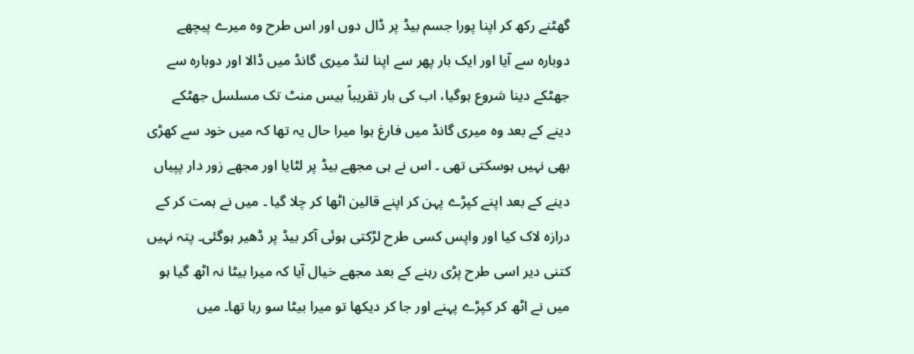گھٹنے رکھ کر اپنا پورا جسم بیڈ پر ڈال دوں اور اس طرح وہ میرے پیچھے دوبارہ سے آیا اور ایک بار پھر سے اپنا لنڈ میری گانڈ میں ڈالا اور دوبارہ سے جھٹکے دینا شروع ہوگیا، اب کی بار تقریباً بیس منٹ تک مسلسل جھٹکے دینے کے بعد وہ میری گانڈ میں فارغ ہوا میرا حال یہ تھا کہ میں خود سے کھڑی بھی نہیں ہوسکتی تھی ۔ اس نے ہی مجھے بیڈ پر لٹایا اور مجھے زور دار پپیاں دینے کے بعد اپنے کپڑے پہن کر اپنے قالین اٹھا کر چلا گیا ۔ میں نے ہمت کر کے درازہ لاک کیا اور واپس کسی طرح لڑکتی ہوئی آکر بیڈ پر ڈھیر ہوگئی۔ پتہ نہیں کتنی دیر اسی طرح پڑی رہنے کے بعد مجھے خیال آیا کہ میرا بیٹا نہ اٹھ گیا ہو میں نے اٹھ کر کپڑے پہنے اور جا کر دیکھا تو میرا بیٹا سو رہا تھا۔ میں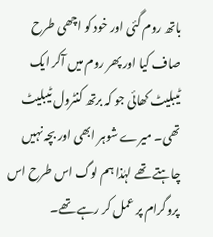باتھ روم گئی اور خود کو اچھی طرح صاف کیا اور پھر روم میں آکر ایک ٹیبلیٹ کھائی جو کہ برتھ کنٹرول ٹیبلیٹ تھی۔ میرے شوہر ابھی اور بچہ نہیں چاہتے تھے لہٰذا ہم لوگ اس طرح اس پروگرام پر عمل کر رہے تھے۔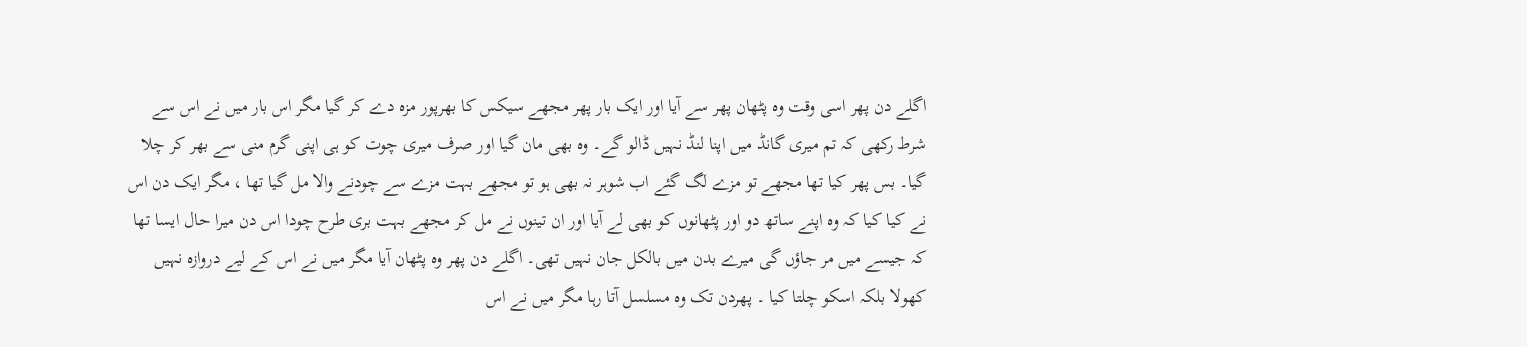اگلے دن پھر اسی وقت وہ پٹھان پھر سے آیا اور ایک بار پھر مجھے سیکس کا بھرپور مزہ دے کر گیا مگر اس بار میں نے اس سے شرط رکھی کہ تم میری گانڈ میں اپنا لنڈ نہیں ڈالو گے۔ وہ بھی مان گیا اور صرف میری چوت کو ہی اپنی گرم منی سے بھر کر چلا گیا۔ بس پھر کیا تھا مجھے تو مزے لگ گئے اب شوہر نہ بھی ہو تو مجھے بہت مزے سے چودنے والا مل گیا تھا ، مگر ایک دن اس نے کیا کیا کہ وہ اپنے ساتھ دو اور پٹھانوں کو بھی لے آیا اور ان تینوں نے مل کر مجھے بہت بری طرح چودا اس دن میرا حال ایسا تھا کہ جیسے میں مر جاؤں گی میرے بدن میں بالکل جان نہیں تھی۔ اگلے دن پھر وہ پٹھان آیا مگر میں نے اس کے لیے دروازہ نہیں کھولا بلکہ اسکو چلتا کیا ۔ پھردن تک وہ مسلسل آتا رہا مگر میں نے اس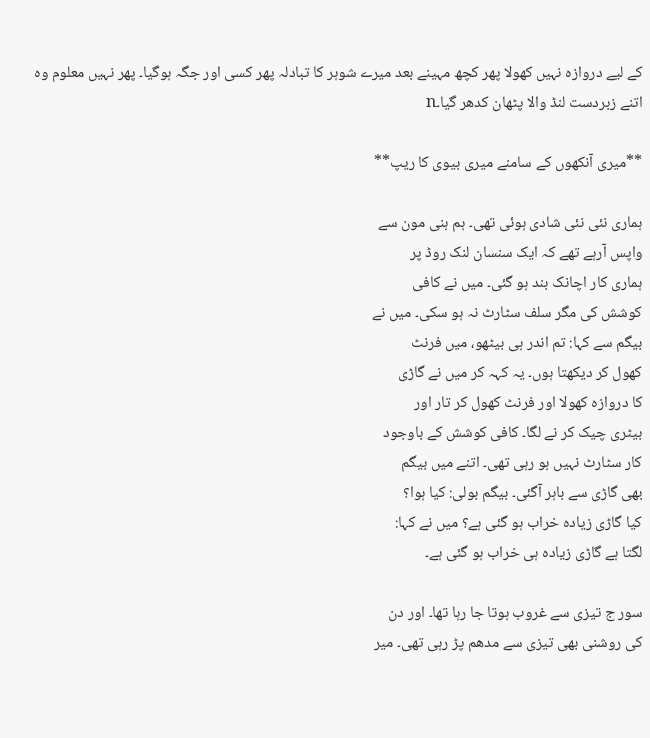کے لیے دروازہ نہیں کھولا پھر کچھ مہینے بعد میرے شوہر کا تبادلہ پھر کسی اور جگہ ہوگیا۔ پھر نہیں معلوم وہ اتنے زبردست لنڈ والا پٹھان کدھر گیا۔n

**میری آنکھوں کے سامنے میری بیوی کا ریپ**

ہماری نئی نئی شادی ہوئی تھی۔ ہم ہنی مون سے
واپس آرہے تھے کہ ایک سنسان لنک روڈ پر
ہماری کار اچانک بند ہو گئی۔ میں نے کافی
کوشش کی مگر سلف سٹارٹ نہ ہو سکی۔ میں نے
بیگم سے کہا: تم اندر ہی بیٹھو، میں فرنٹ
کھول کر دیکھتا ہوں۔ یہ کہہ کر میں نے گاڑی
کا دروازہ کھولا اور فرنٹ کھول کر تار اور
بیٹری چیک کر نے لگا۔ کافی کوشش کے باوجود
کار سٹارٹ نہیں ہو رہی تھی۔ اتنے میں بیگم
بھی گاڑی سے باہر آگئی۔ بیگم بولی: کیا ہوا؟
کیا گاڑی زیادہ خراب ہو گئی ہے؟ میں نے کہا:
لگتا ہے گاڑی زیادہ ہی خراب ہو گئی ہے۔

سور ج تیزی سے غروب ہوتا جا رہا تھا۔ اور دن
کی روشنی بھی تیزی سے مدھم پڑ رہی تھی۔ میر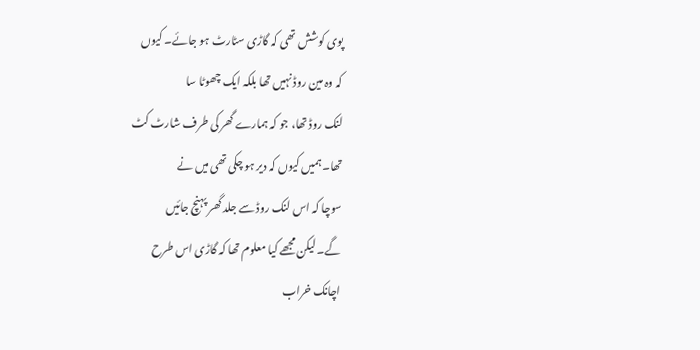پوی کوشش تھی کہ گاڑی سٹارٹ ہو جائے۔ کیوں
کہ وہ مین روڈ نہیں تھا بلکہ ایک چھوٹا سا
لنک روڈ تھا، جو کہ ہمارے گھر کی طرف شارٹ کٹ
تھا۔ ہمیں کیوں کہ دیر ہو چکی تھی میں نے
سوچا کہ اس لنک روڈ سے جلد گھر پہنچ جائیں
گے۔ لیکن مجھے کیا معلوم تھا کہ گاڑی اس طرح
اچانک خراب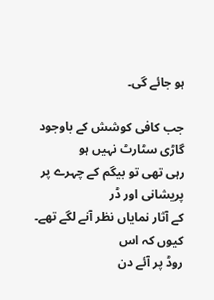ہو جائے گی۔

جب کافی کوشش کے باوجود گاڑی سٹارٹ نہیں ہو
رہی تھی تو بیگم کے چہرے پر پریشانی اور ڈر
کے آثار نمایاں نظر آنے لگے تھے۔ کیوں کہ اس
روڈ پر آئے دن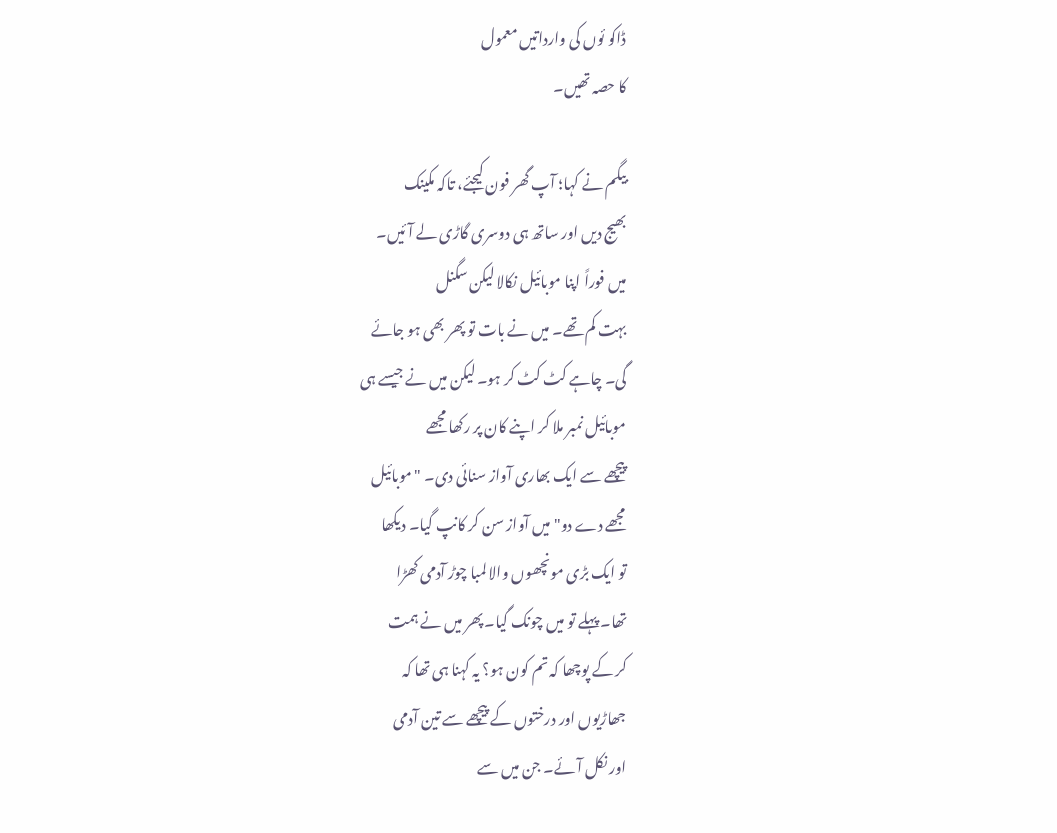ڈاکو ئوں کی وارداتیں معمول
کا حصہ تھیں۔

بیگم نے کہا؛ آپ گھر فون کیجئے، تاکہ مکینک
بھیج دیں اور ساتھ ہی دوسری گاڑی لے آئیں۔
میں فوراً اپنا موبائیل نکالا لیکن سگنل
بہت کم تھے۔ میں نے بات تو پھر بھی ہو جائے
گی۔ چاہے کٹ کٹ کر ہو۔ لیکن میں نے جیسے ہی
موبائیل نمبر ملا کر اپنے کان پر رکھا مجھے
پیچھے سے ایک بھاری آواز سنائی دی۔ "موبائیل
مجھے دے دو" میں آواز سن کر کانپ گیا۔ دیکھا
تو ایک بڑی مونچھوں والا لمبا چوڑ آدمی کھڑا
تھا۔ پہلے تو میں چونک گیا۔ پھر میں نے ہمت
کر کے پوچھا کہ تم کون ہو؟ یہ کہنا ہی تھا کہ
جھاڑیوں اور درختوں کے پیچھے سے تین آدمی
اور نکل آئے۔ جن میں سے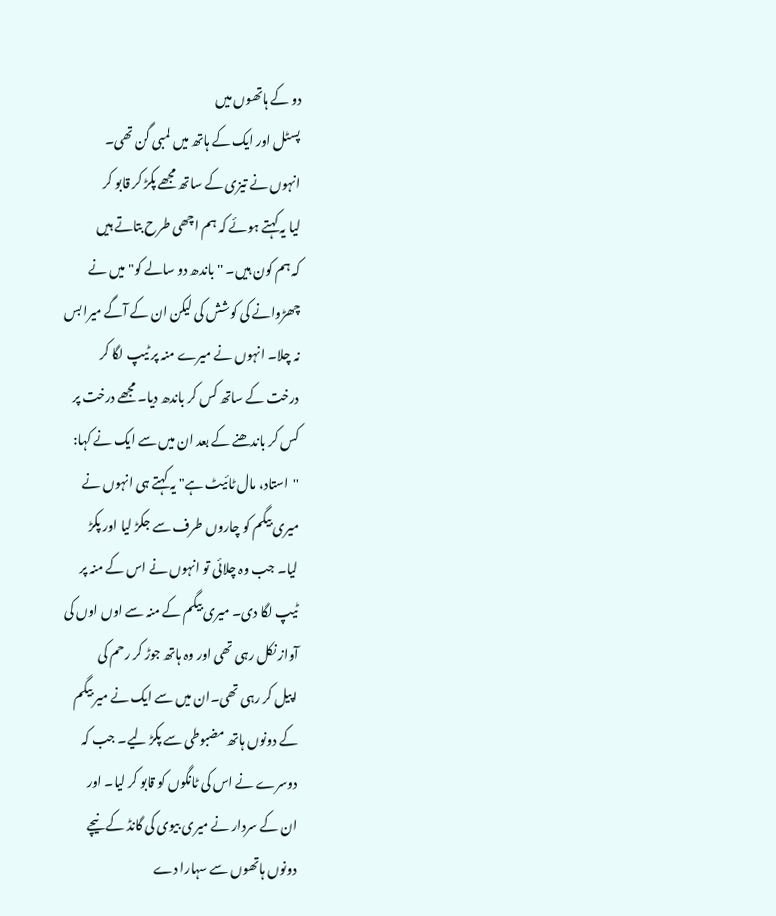دو کے ہاتھوں میں
پسٹل اور ایک کے ہاتھ میں لمبی گن تھی۔
انہوں نے تیزی کے ساتھ مجھے پکڑ کر قابو کر
لیا یہ کہتے ہوئے کہ ہم اچھی طرح بتاتے ہیں
کہ ہم کون ہیں۔ ''باندھ دو سالے کو" میں نے
چھڑوانے کی کوشش کی لیکن ان کے آگے میرا بس
نہ چلا۔ انہوں نے میرے منہ پر ٹیپ لگا کر
درخت کے ساتھ کس کر باندھ دیا۔ مجھے درخت پر
کس کر باندھنے کے بعد ان میں سے ایک نے کہا:
''استاد، مال ٹائیٹ ہے" یہ کہتے ہی انہوں نے
میری بیگم کو چاروں طرف سے جکڑ لیا اور پکڑ
لیا۔ جب وہ چلائی تو انہوں نے اس کے منہ پر
ٹیپ لگا دی۔ میری بیگم کے منہ سے اوں اوں کی
آواز نکل رہی تھی اور وہ ہاتھ جوڑ کر رحم کی
اپیل کر رہی تھی۔ان میں سے ایک نے میر بیگم
کے دونوں ہاتھ مضبوطی سے پکڑ لیے۔ جب کہ
دوسرے نے اس کی ٹانگوں کو قابو کر لیا۔ اور
ان کے سردار نے میری بیوی کی گانڈ کے نیچے
دونوں ہاتھوں سے سہارا دے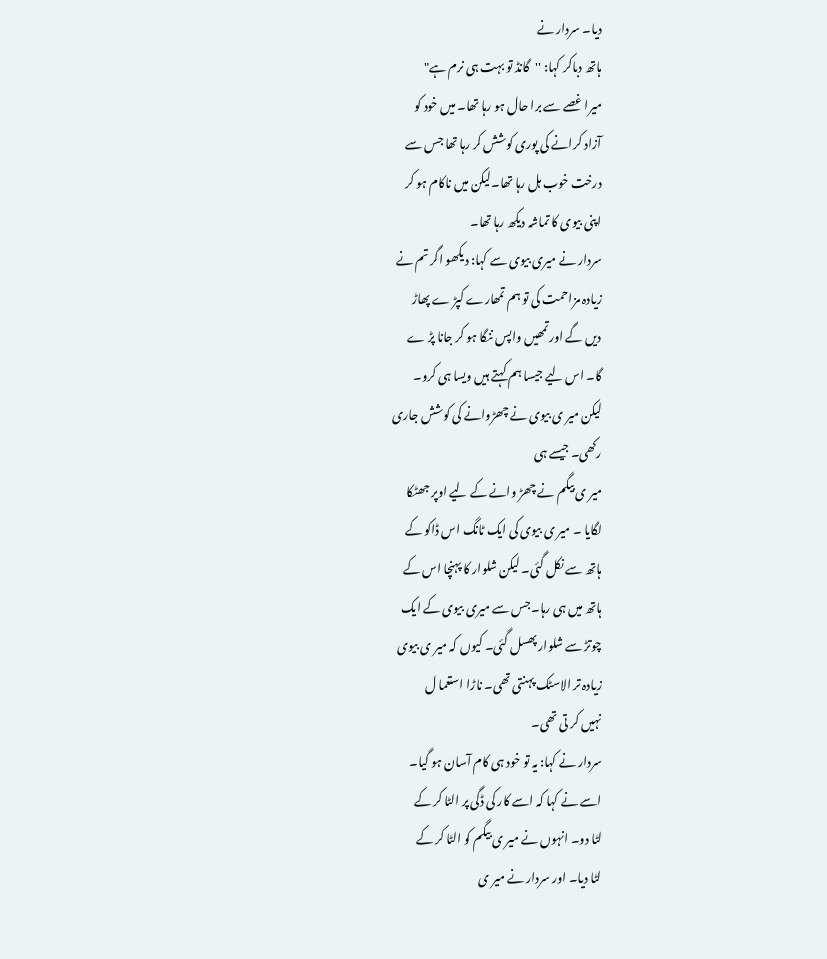دیا۔ سردار نے
ہاتھ دباکر کہا: ''گانڈ تو بہت ہی نرم ہے"
میرا غصے سے برا حال ہو رہا تھا۔ میں خود کو
آزاد کرانے کی پوری کوشش کر رہا تھا جس سے
درخت خوب ہل رہا تھا۔لیکن میں ناکام ہو کر
اپنی بیوی کا تماشہ دیکھ رہا تھا۔
سردار نے میری بیوی سے کہا: دیکھو اگر تم نے
زیادہ مزاحمت کی تو ہم تمھارے کپڑ ے پھاڑ
دیں گے اور تمھیں واپس ننگا ہو کر جانا پڑ ے
گا۔ اس لیے جیسا ہم کہتے ہیں ویسا ہی کرو۔
لیکن میر ی بیوی نے چھڑوانے کی کوشش جاری
رکھی۔ جیسے ہی
میر ی بیگم نے چھڑ وانے کے لیے اوپر جھٹکا
لگایا ۔ میر ی بیوی کی ایک ٹانگ اس ڈاکو کے
ہاتھ سے نکل گئی۔ لیکن شلوار کا پہنچا اس کے
ہاتھ میں ہی رہا۔جس سے میری بیوی کے ایک
چوتڑ سے شلوار پھسل گئی۔ کیوں کہ میر ی بیوی
زیادہ تر الاسٹک پہنتی تھی۔ ناڑا استعما ل
نہیں کر تی تھی۔
سردار نے کہا: یہ تو خود ہی کام آسان ہو گیا۔
اسے نے کہا کہ اسے کار کی ڈگی پر الٹا کر کے
لٹا دو۔ انہوں نے میر ی بیگم کو الٹا کر کے
لٹا دیا۔ اور سردار نے میر ی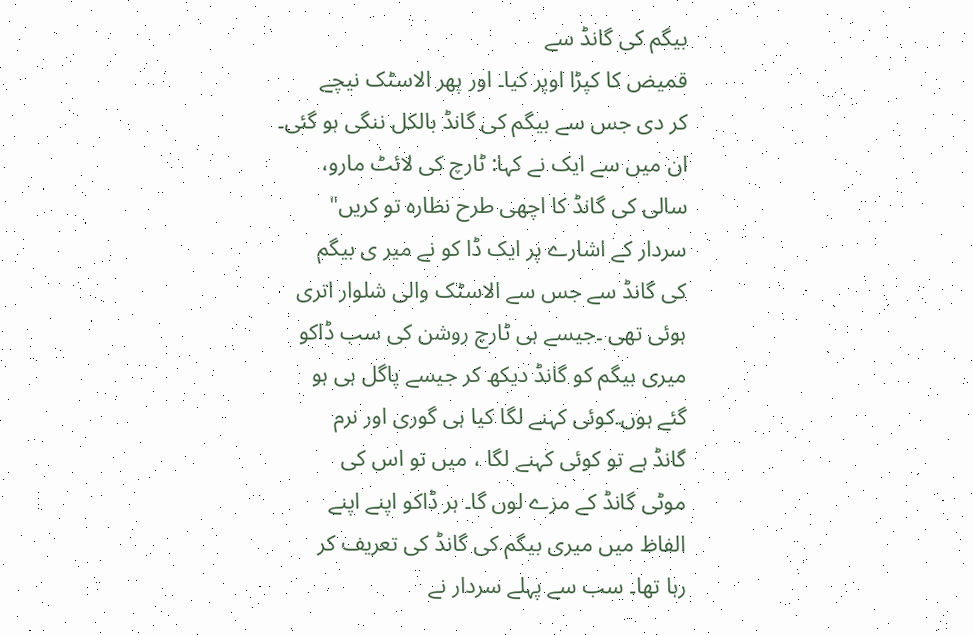بیگم کی گانڈ سے
قمیض کا کپڑا اوپر کیا۔ اور پھر الاسٹک نیچے
کر دی جس سے بیگم کی گانڈ بالکل ننگی ہو گئی۔
ان میں سے ایک نے کہا: ٹارچ کی لائٹ مارو،
سالی کی گانڈ کا اچھی طرح نظارہ تو کریں"
سردار کے اشارے پر ایک ڈا کو نے میر ی بیگم
کی گانڈ سے جس سے الاسٹک والی شلوار اتری
ہوئی تھی ۔جیسے ہی ٹارچ روشن کی سب ڈاکو
میری بیگم کو گانڈ دیکھ کر جیسے پاگل ہی ہو
گئے ہوں۔کوئی کہنے لگا کیا ہی گوری اور نرم
گانڈ ہے تو کوئی کہنے لگا ، میں تو اس کی
موٹی گانڈ کے مزے لوں گا۔ ہر ڈاکو اپنے اپنے
الفاظ میں میری بیگم کی گانڈ کی تعریف کر
رہا تھا۔ سب سے پہلے سردار نے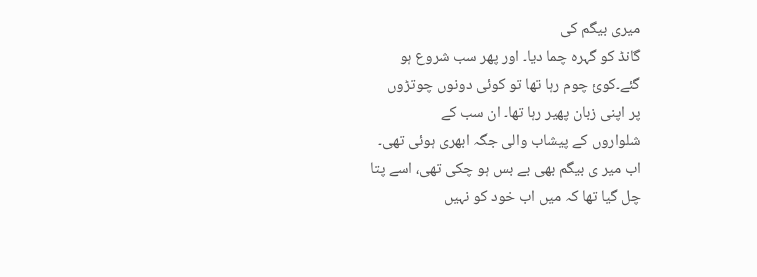میری بیگم کی
گانڈ کو گہرہ چما دیا۔ اور پھر سب شروع ہو
گئے۔کوئ چوم رہا تھا تو کوئی دونوں چوتڑوں
پر اپنی زبان پھیر رہا تھا۔ ان سب کے
شلواروں کے پیشاب والی جگہ ابھری ہوئی تھی۔
اب میر ی بیگم بھی بے بس ہو چکی تھی، اسے پتا
چل گیا تھا کہ میں اب خود کو نہیں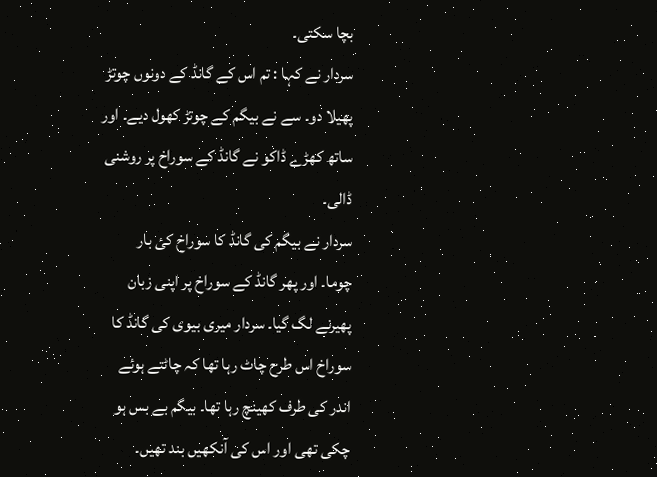بچا سکتی۔
سردار نے کہا : تم اس کے گانڈ کے دونوں چوتڑ
پھیلا دو۔ سے نے بیگم کے چوتڑ کھول دیے۔ اور
ساتھ کھڑے ڈاکو نے گانڈ کے سوراخ پر روشنی
ڈالی۔
سردار نے بیگم کی گانڈ کا سوراخ کئ بار
چوما۔ اور پھر گانڈ کے سوراخ پر اپنی زبان
پھیرنے لگ گیا۔ سردار میری بیوی کی گانڈ کا
سوراخ اس طرح چاٹ رہا تھا کہ چاٹتے ہوئے
اندر کی طرف کھینچ رہا تھا۔ بیگم بے بس ہو
چکی تھی اور اس کی آنکھیں بند تھیں۔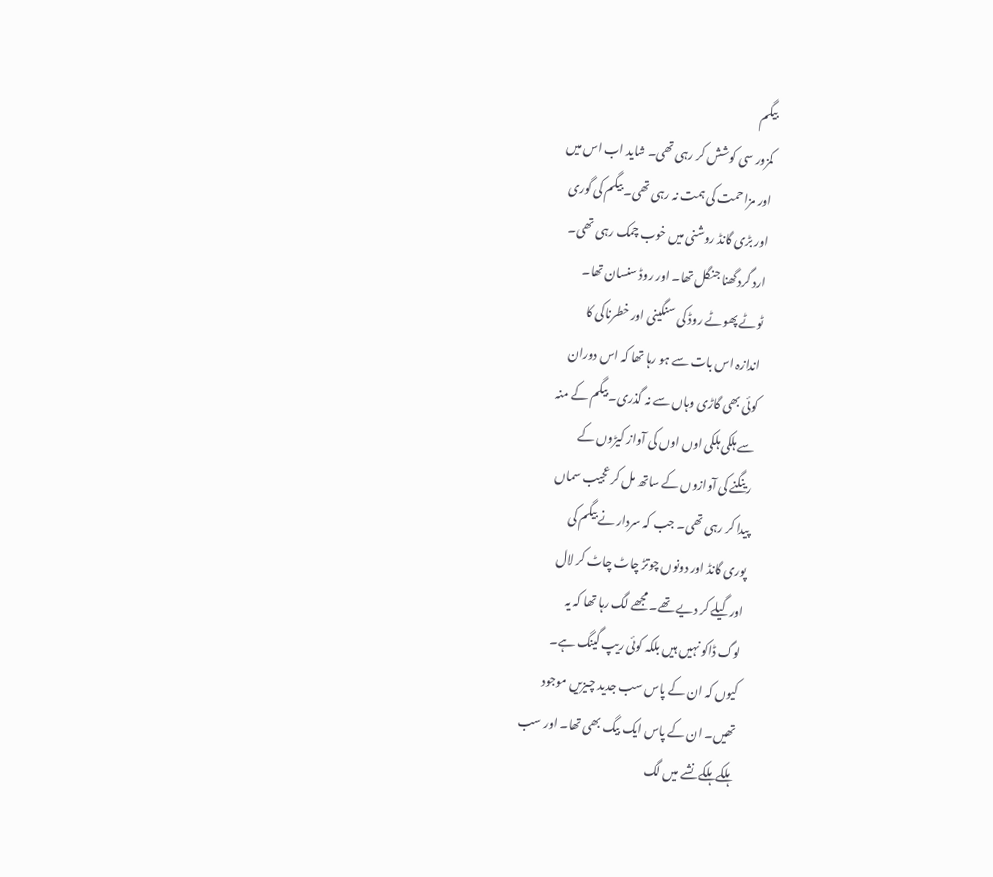بیگم
کمزور سی کوشش کر رہی تھی۔ شاید اب اس میں
اور مزاحمت کی ہمت نہ رہی تھی۔ بیگم کی گوری
اور بڑی گانڈ روشنی میں خوب چمک رہی تھی۔
ارد گرد گھنا جنگل تھا۔ اور روڈ سنسان تھا۔
ٹوٹے پھوٹے روڈ کی سنگینی اور خطرناکی کا
اندازہ اس بات سے ہو رہا تھا کہ اس دوران
کوئی بھی گاڑی وہاں سے نہ گذری۔ بیگم کے منہ
سے ہلکی ہلکی اوں اوں کی آواز کیڑوں کے
رینگنے کی آوازوں کے ساتھ مل کر عجیب سماں
پیدا کر رہی تھی۔ جب کہ سردار نے بیگم کی
پوری گانڈ اور دونوں چوتڑ چاٹ چاٹ کر لال
اور گیلے کر دیے تھے۔ مجھے لگ رہا تھا کہ یہ
لوگ ڈاکو نہیں ہیں بلکہ کوئی ریپ گینگ ہے۔
کیوں کہ ان کے پاس سب جدید چیزیں موجود
تھیں۔ ان کے پاس ایک بیگ بھی تھا۔ اور سب
ہلکے ہلکے نشے میں لگ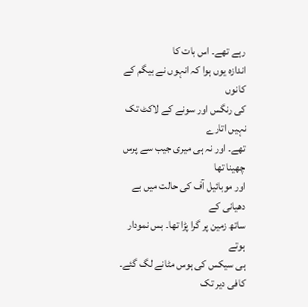رہے تھے۔ اس بات کا
اندازہ یوں ہوا کہ انہوں نے بیگم کے کانوں
کی رنگس اور سونے کے لاکٹ تک نہیں اتارے
تھے۔ اور نہ ہی میری جیب سے پرس چھینا تھا
اور موبائیل آف کی حالت میں بے دھیانی کے
ساتھ زمین پر گرا پڑا تھا۔ بس نمودار ہوتے
ہی سیکس کی ہوس مٹانے لگ گئے۔ کافی دیر تک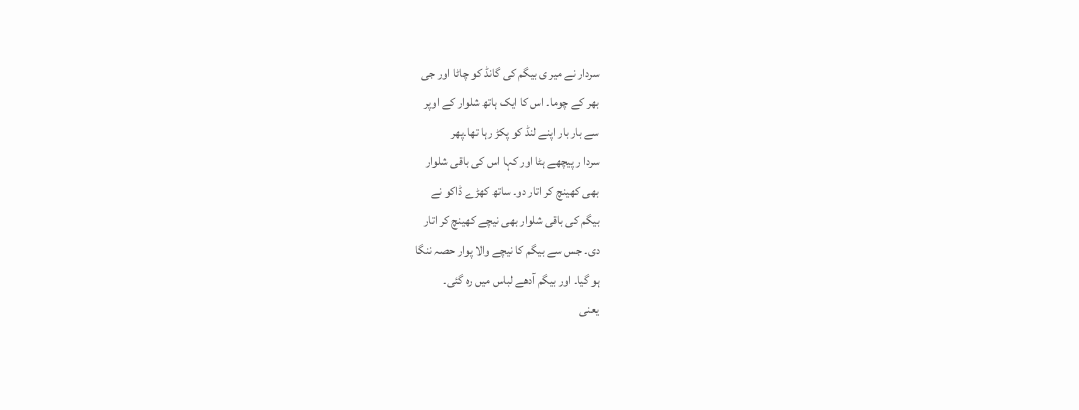سردار نے میر ی بیگم کی گانڈ کو چاٹا اور جی
بھر کے چوما۔ اس کا ایک ہاتھ شلوار کے اوپر
سے بار بار اپنے لنڈ کو پکڑ رہا تھا۔پھر
سردا ر پیچھے ہٹا اور کہا اس کی باقی شلوار
بھی کھینچ کر اتار دو۔ ساتھ کھڑے ڈاکو نے
بیگم کی باقی شلوار بھی نیچے کھینچ کر اتار
دی۔ جس سے بیگم کا نیچے والا پوار حصہ ننگا
ہو گیا۔ اور بیگم آدھے لباس میں رہ گئی۔
یعنی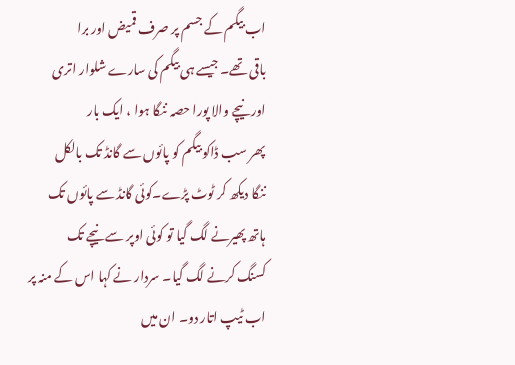اب بیگم کے جسم پر صرف قمیض اور برا
باقی تھے۔ جیسے ہی بیگم کی سارے شلوار اتری
اور نیچے والا پورا حصہ ننگا ہوا ، ایک بار
پھر سب ڈاکو بیگم کو پائوں سے گانڈ تک بالکل
ننگا دیکھ کر ٹوٹ پڑے۔کوئی گانڈ سے پائوں تک
ہاتھ پھیرنے لگ گیا تو کوئی اوپر سے نیچے تک
کسنگ کرنے لگ گیا۔ سردار نے کہا اس کے منہ پر
اب ٹیپ اتار دو۔ ان میں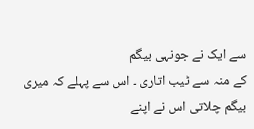سے ایک نے جونہی بیگم
کے منہ سے ٹیب اتاری ۔ اس سے پہلے کہ میری
بیگم چلاتی اس نے اپنے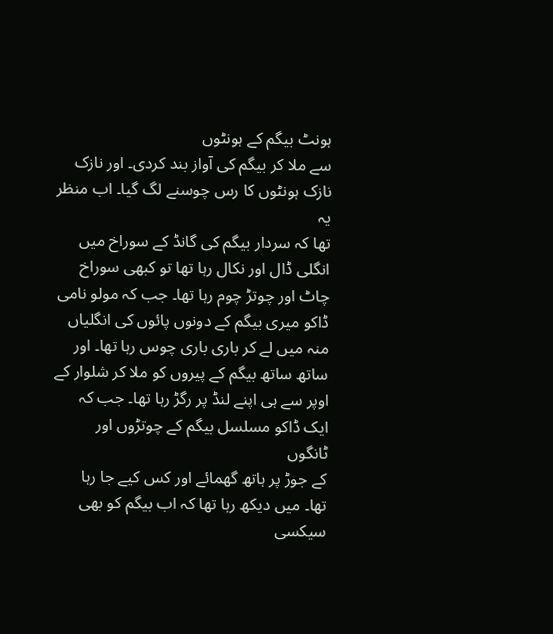ہونٹ بیگم کے ہونٹوں
سے ملا کر بیگم کی آواز بند کردی۔ اور نازک
نازک ہونٹوں کا رس چوسنے لگ گیا۔ اب منظر یہ
تھا کہ سردار بیگم کی گانڈ کے سوراخ میں
انگلی ڈال اور نکال رہا تھا تو کبھی سوراخ
چاٹ اور چوتڑ چوم رہا تھا۔ جب کہ مولو نامی
ڈاکو میری بیگم کے دونوں پائوں کی انگلیاں
منہ میں لے کر باری باری چوس رہا تھا۔ اور
ساتھ ساتھ بیگم کے پیروں کو ملا کر شلوار کے
اوپر سے ہی اپنے لنڈ پر رگڑ رہا تھا۔ جب کہ
ایک ڈاکو مسلسل بیگم کے چوتڑوں اور ٹانگوں
کے جوڑ پر ہاتھ گھمائے اور کس کیے جا رہا
تھا۔ میں دیکھ رہا تھا کہ اب بیگم کو بھی
سیکسی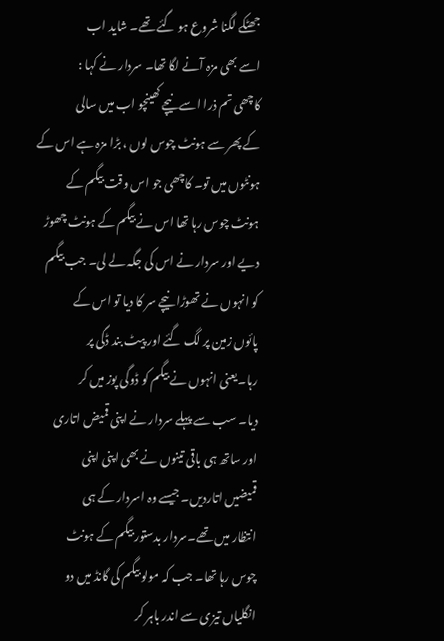جھٹکے لگنا شروع ہو گئے تھے۔ شاید اب
اسے بھی مزہ آنے لگا تھا۔ سردار نے کہا :
کاچھی تم ذرا اسے نیچے کھینچو اب میں سالی
کے پھر سے ہونٹ چوس لوں ، بڑا مزہ ہے اس کے
ہونٹوں میں تو۔ کاچھی جو اس وقت بیگم کے
ہونٹ چوس رہا تھا اس نے بیگم کے ہونٹ چھوڑ
دیے اور سردار نے اس کی جگہ لے لی۔ جب بیگم
کو انہوں نے تھوڑا نیچے سر کا دیا تو اس کے
پائوں زمین پر لگ گئے اور پیٹ بند ڈگی پر
رہا۔یعنی انہوں نے بیگم کو ڈوگی پوز میں کر
دیا۔ سب سے پہلے سردار نے اپنی قمیض اتاری
اور ساتھ ہی باقی تینوں نے بھی اپنی اپنی
قمیضیں اتاردیں۔ جیسے وہ اسردار کے ہی
انتظار میں تھے۔سردار بدستور بیگم کے ہونٹ
چوس رہا تھا۔ جب کہ مولو بیگم کی گانڈ میں دو
انگلیاں تیزی سے اندر باہر کر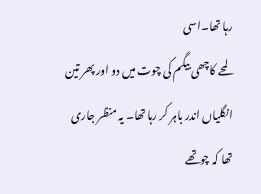رہا تھا۔اسی
لمحے کاچھی بیگم کی چوت میں دو اور پھر تین
انگلیاں اندر باہر کر رہا تھا۔ یہ منظر جاری
تھا کہ چوتھے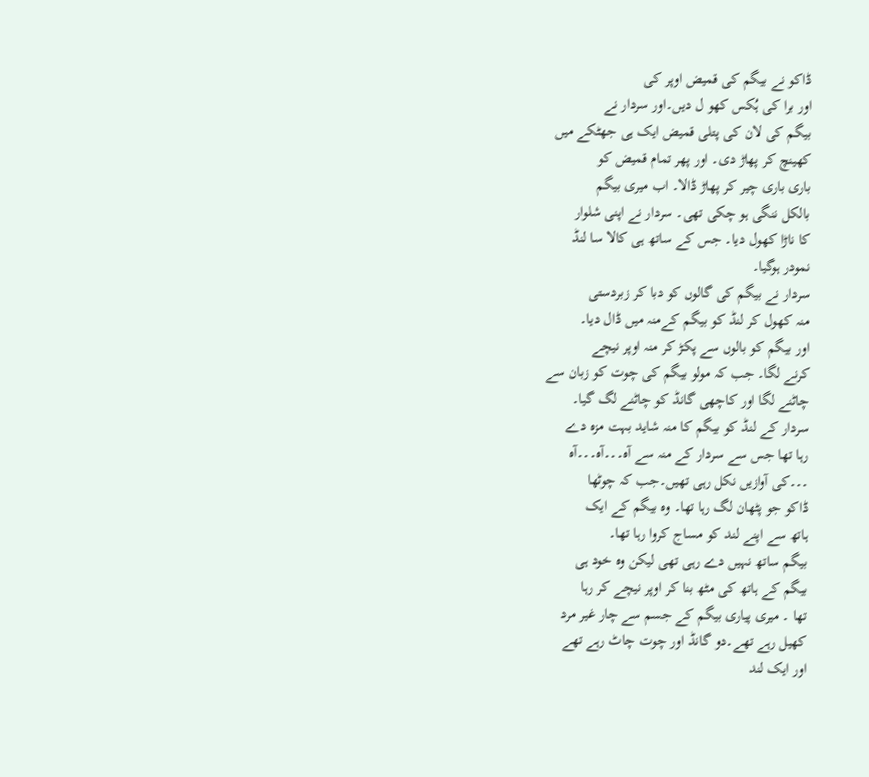ڈاکو نے بیگم کی قمیض اوپر کی
اور برا کی ہُکس کھو ل دیں۔اور سردار نے
بیگم کی لان کی پتلی قمیض ایک ہی جھٹکے میں
کھینچ کر پھاڑ دی۔ اور پھر تمام قمیض کو
باری باری چیر کر پھاڑ ڈالا۔ اب میری بیگم
بالکل ننگی ہو چکی تھی۔ سردار نے اپنی شلوار
کا ناڑا کھول دیا۔ جس کے ساتھ ہی کالا سا لنڈ
نمودر ہوگیا۔
سردار نے بیگم کی گالوں کو دبا کر زبردستی
منہ کھول کر لنڈ کو بیگم کےمنہ میں ڈال دیا۔
اور بیگم کو بالوں سے پکڑ کر منہ اوپر نیچے
کرنے لگا۔ جب کہ مولو بیگم کی چوت کو زبان سے
چاٹنے لگا اور کاچھی گانڈ کو چاٹنے لگ گیا۔
سردار کے لنڈ کو بیگم کا منہ شاید بہت مزہ دے
رہا تھا جس سے سردار کے منہ سے آہ۔۔۔آہ۔۔۔آہ
۔۔۔کی آوازیں نکل رہی تھیں۔جب کہ چوٹھا
ڈاکو جو پٹھان لگ رہا تھا۔ وہ بیگم کے ایک
ہاتھ سے اپنے لند کو مساج کروا رہا تھا۔
بیگم ساتھ نہیں دے رہی تھی لیکن وہ خود ہی
بیگم کے ہاتھ کی مٹھ بنا کر اوپر نیچے کر رہا
تھا ۔ میری پیاری بیگم کے جسم سے چار غیر مرد
کھیل رہے تھے۔دو گانڈ اور چوت چاٹ رہے تھے
اور ایک لند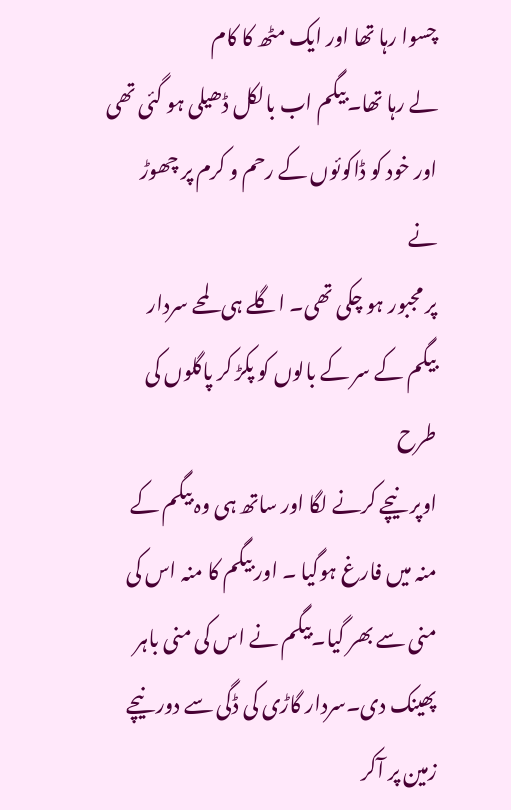چسوا رہا تھا اور ایک مٹھ کا کام
لے رہا تھا۔بیگم اب بالکل ڈھیلی ہو گئی تھی
اور خود کو ڈاکوئوں کے رحم و کرم پر چھوڑ نے
پر مجبور ہو چکی تھی۔ اگلے ہی لمحے سردار
بیگم کے سر کے بالوں کو پکڑ کر پاگلوں کی طرح
اوپر نیچے کرنے لگا اور ساتھ ہی وہ بیگم کے
منہ میں فارغ ہوگیا ۔ اور بیگم کا منہ اس کی
منی سے بھر گیا۔بیگم نے اس کی منی باہر
پھینک دی۔سردار گاڑی کی ڈگی سے دور نیچے
زمین پر آکر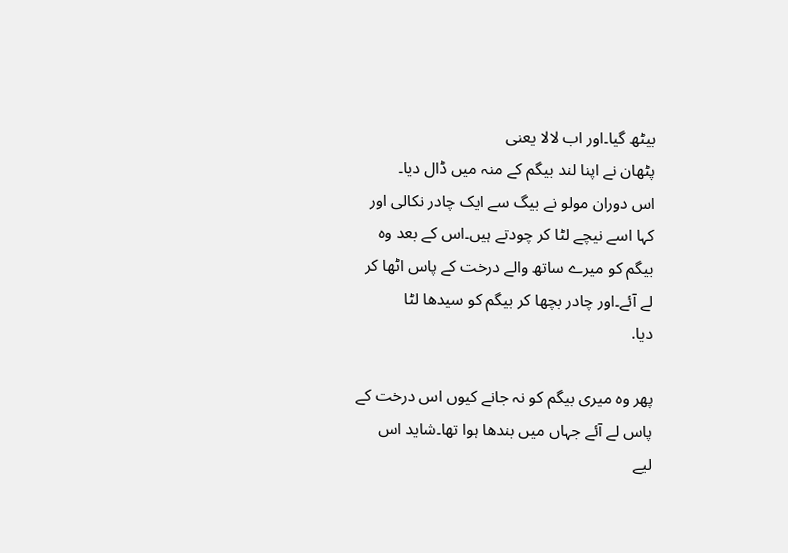بیٹھ گیا۔اور اب لالا یعنی
پٹھان نے اپنا لند بیگم کے منہ میں ڈال دیا۔
اس دوران مولو نے بیگ سے ایک چادر نکالی اور
کہا اسے نیچے لٹا کر چودتے ہیں۔اس کے بعد وہ
بیگم کو میرے ساتھ والے درخت کے پاس اٹھا کر
لے آئے۔اور چادر بچھا کر بیگم کو سیدھا لٹا
دیا.

پھر وہ میری بیگم کو نہ جانے کیوں اس درخت کے
پاس لے آئے جہاں میں بندھا ہوا تھا۔شاید اس
لیے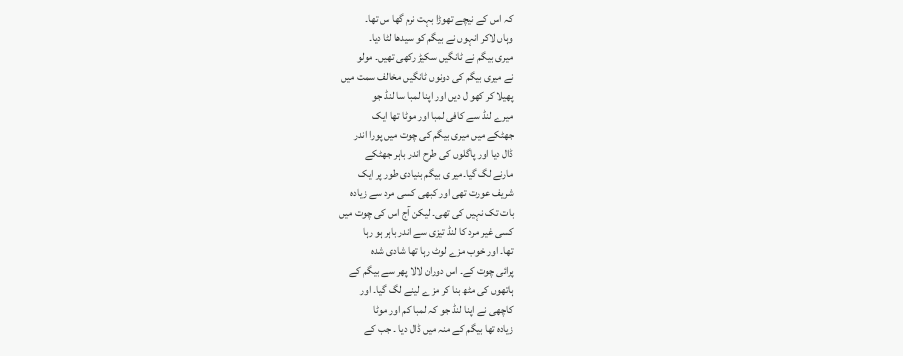کہ اس کے نیچے تھوڑا بہت نرم گھا س تھا۔
وہاں لاکر انہوں نے بیگم کو سیدھا لٹا دیا۔
میری بیگم نے ٹانگیں سکیڑ رکھی تھیں۔ مولو
نے میری بیگم کی دونوں ٹانگیں مخالف سمت میں
پھیلا کر کھو ل دیں اور اپنا لمبا سا لنڈ جو
میرے لنڈ سے کافی لمبا اور موٹا تھا ایک
جھٹکے میں میری بیگم کی چوت میں پورا اندر
ڈال دیا اور پاگلوں کی طرح اندر باہر جھٹکے
مارنے لگ گیا۔میر ی بیگم بنیادی طور پر ایک
شریف عورت تھی اور کبھی کسی مرد سے زیادہ
بات تک نہیں کی تھی۔ لیکن آج اس کی چوت میں
کسی غیر مرد کا لنڈ تیزی سے اندر باہر ہو رہا
تھا۔ اور خوب مزے لوٹ رہا تھا شادی شدہ
پرائی چوت کے۔ اس دوران لالا پھر سے بیگم کے
ہاتھوں کی مٹھ بنا کر مز ے لینے لگ گیا۔ اور
کاچھی نے اپنا لنڈ جو کہ لمبا کم اور موٹا
زیادہ تھا بیگم کے منہ میں ڈال دیا ۔ جب کے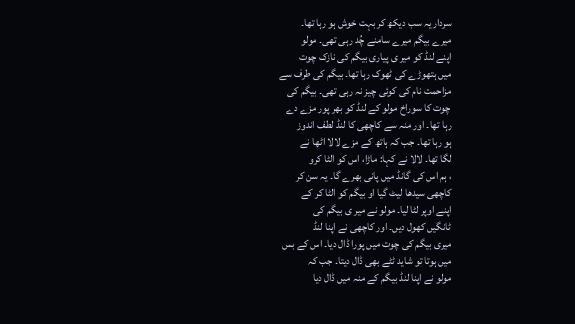سردار یہ سب دیکھ کر بہت خوش ہو رہا تھا۔
میرے بیگم میرے سامنے چُد رہی تھی۔ مولو
اپنے لنڈ کو میر ی پیاری بیگم کی نازک چوت
میں ہتھوڑے کی ٹھوک رہا تھا۔ بیگم کی طرف سے
مزاحمت نام کی کوئی چیز نہ رہی تھی۔ بیگم کی
چوت کا سوراخ مولو کے لنڈ کو بھر پور مزے دے
رہا تھا۔ اور منہ سے کاچھی کا لنڈ لطف اندوز
ہو رہا تھا۔ جب کہ ہاتھ کے مزے لالا اٹھا نے
لگا تھا۔ لالا نے کہا: ماڑا، اس کو الٹا کرو
، ہم اس کی گانڈ میں پانی بھرے گا۔ یہ سن کر
کاچھی سیدھا لیٹ گیا او بیگم کو الٹا کر کے
اپنے اوپر لٹا لیا۔ مولو نے میر ی بیگم کی
ٹانگیں کھول دیں۔ اور کاچھی نے اپنا لنڈ
میری بیگم کی چوت میں پورا ڈال دیا۔ اس کے بس
میں ہوتا تو شاید ٹٹے بھی ڈال دیتا۔ جب کہ
مولو نے اپنا لنڈ بیگم کے منہ میں ڈال دیا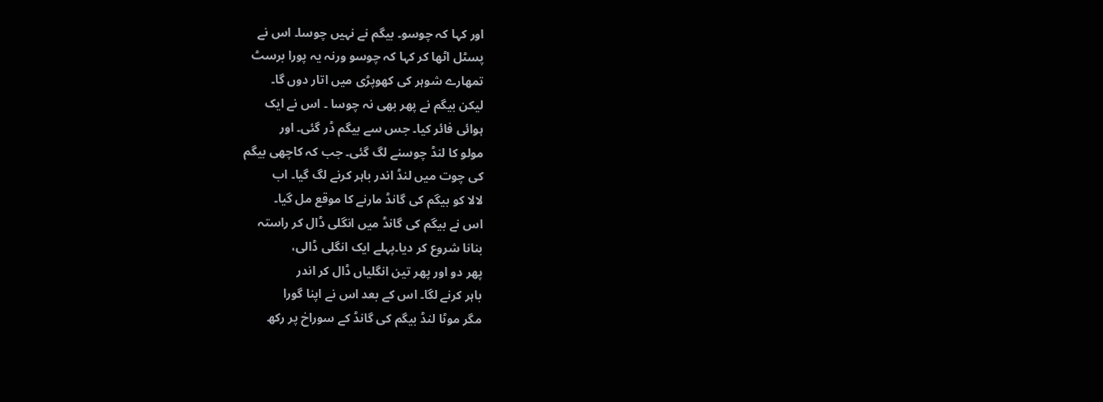اور کہا کہ چوسو۔ بیگم نے نہیں چوسا۔ اس نے
پسٹل اٹھا کر کہا کہ چوسو ورنہ یہ پورا برسٹ
تمھارے شوہر کی کھوپڑی میں اتار دوں گا۔
لیکن بیگم نے پھر بھی نہ چوسا ۔ اس نے ایک
ہوائی فائر کیا۔ جس سے بیگم ڈر گئی۔ اور
مولو کا لنڈ چوسنے لگ گئی۔ جب کہ کاچھی بیگم
کی چوت میں لنڈ اندر باہر کرنے لگ گیا۔ اب
لالا کو بیگم کی گانڈ مارنے کا موقع مل گیا۔
اس نے بیگم کی گانڈ میں انگلی ڈال کر راستہ
بنانا شروع کر دیا۔پہلے ایک انگلی ڈالی،
پھر دو اور پھر تین انگلیاں ڈال کر اندر
باہر کرنے لگا۔ اس کے بعد اس نے اپنا گورا
مگر موٹا لنڈ بیگم کی گانڈ کے سوراخ پر رکھ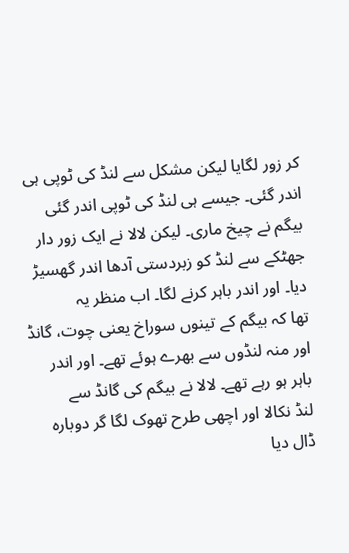کر زور لگایا لیکن مشکل سے لنڈ کی ٹوپی ہی
اندر گئی۔ جیسے ہی لنڈ کی ٹوپی اندر گئی
بیگم نے چیخ ماری۔ لیکن لالا نے ایک زور دار
جھٹکے سے لنڈ کو زبردستی آدھا اندر گھسیڑ
دیا۔ اور اندر باہر کرنے لگا۔ اب منظر یہ
تھا کہ بیگم کے تینوں سوراخ یعنی چوت، گانڈ
اور منہ لنڈوں سے بھرے ہوئے تھے۔ اور اندر
باہر ہو رہے تھے۔ لالا نے بیگم کی گانڈ سے
لنڈ نکالا اور اچھی طرح تھوک لگا گر دوبارہ
ڈال دیا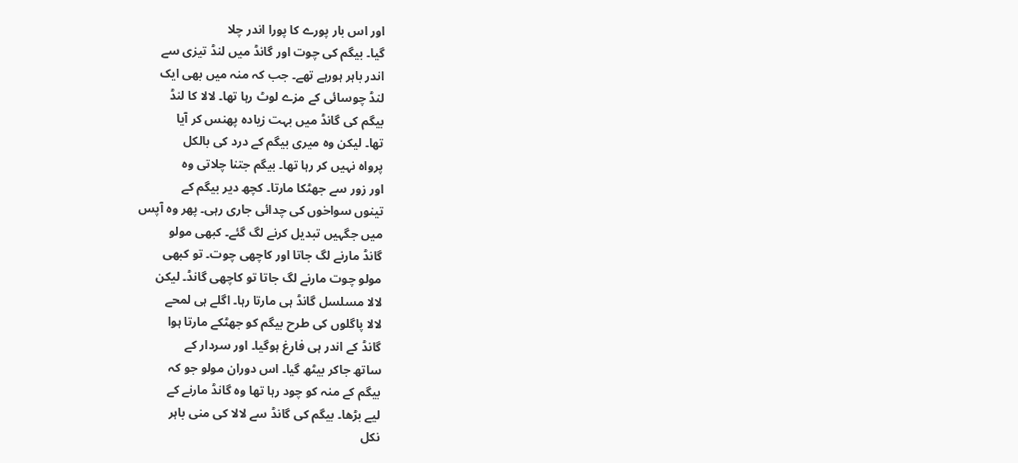اور اس بار پورے کا پورا اندر چلا
گیا۔ بیگم کی چوت اور گانڈ میں لنڈ تیزی سے
اندر باہر ہورہے تھے۔ جب کہ منہ میں بھی ایک
لنڈ چوسائی کے مزے لوٹ رہا تھا۔ لالا کا لنڈ
بیگم کی گانڈ میں بہت زیادہ پھنس کر آیا
تھا۔ لیکن وہ میری بیگم کے درد کی بالکل
پرواہ نہیں کر رہا تھا۔ بیگم جتنا چلاتی وہ
اور زور سے جھٹکا مارتا۔ کچھ دیر بیگم کے
تینوں سواخوں کی چدائی جاری رہی۔ پھر وہ آپس
میں جگہیں تبدیل کرنے لگ گئے۔ کبھی مولو
گانڈ مارنے لگ جاتا اور کاچھی چوت۔ تو کبھی
مولو چوت مارنے لگ جاتا تو کاچھی گانڈ۔ لیکن
لالا مسلسل گانڈ ہی مارتا رہا۔ اگلے ہی لمحے
لالا پاگلوں کی طرح بیگم کو جھٹکے مارتا ہوا
گانڈ کے اندر ہی فارغ ہوگیا۔ اور سردار کے
ساتھ جاکر بیٹھ گیا۔ اس دوران مولو جو کہ
بیگم کے منہ کو چود رہا تھا وہ گانڈ مارنے کے
لیے بڑھا۔ بیگم کی گانڈ سے لالا کی منی باہر
نکل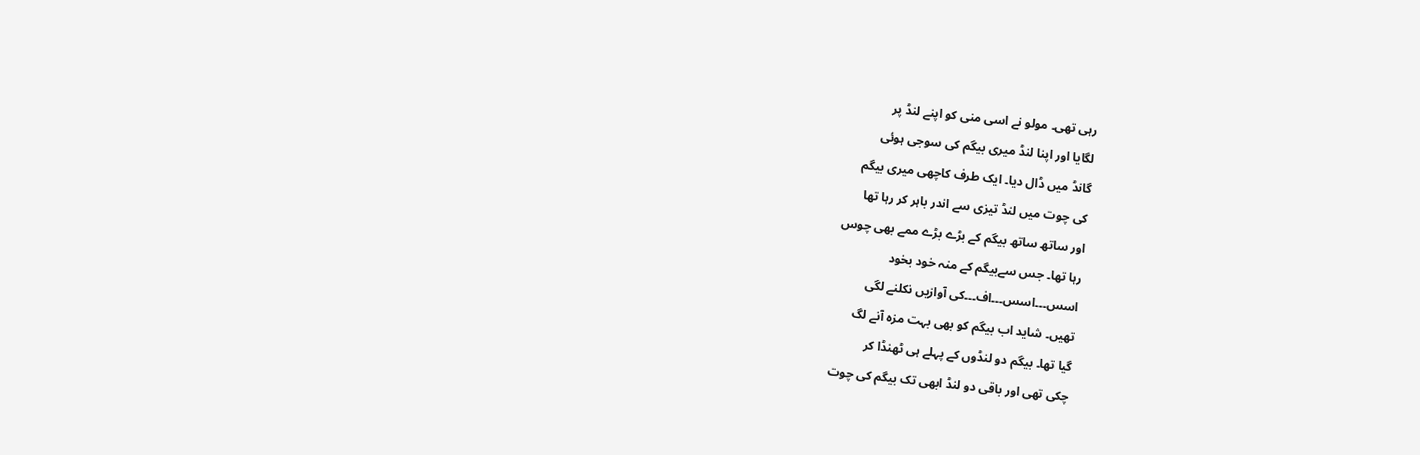رہی تھی۔ مولو نے اسی منی کو اپنے لنڈ پر
لگایا اور اپنا لنڈ میری بیگم کی سوجی ہوئی
گانڈ میں ڈال دیا۔ ایک طرف کاچھی میری بیگم
کی چوت میں لنڈ تیزی سے اندر باہر کر رہا تھا
اور ساتھ ساتھ بیگم کے بڑے بڑے ممے بھی چوس
رہا تھا۔ جس سےبیگم کے منہ خود بخود
اسس۔۔۔اسس۔۔۔اف۔۔۔کی آوازیں نکلنے لگی
تھیں۔ شاید اب بیگم کو بھی بہت مزہ آنے لگ
گیا تھا۔ بیگم دو لنڈوں کے پہلے ہی ٹھنڈا کر
چکی تھی اور باقی دو لنڈ ابھی تک بیگم کی چوت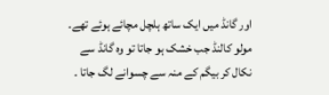اور گانڈ میں ایک ساتھ ہلچل مچائے ہوئے تھے۔
مولو کالنڈ جب خشک ہو جاتا تو وہ گانڈ سے
نکال کر بیگم کے منہ سے چسوانے لگ جاتا ۔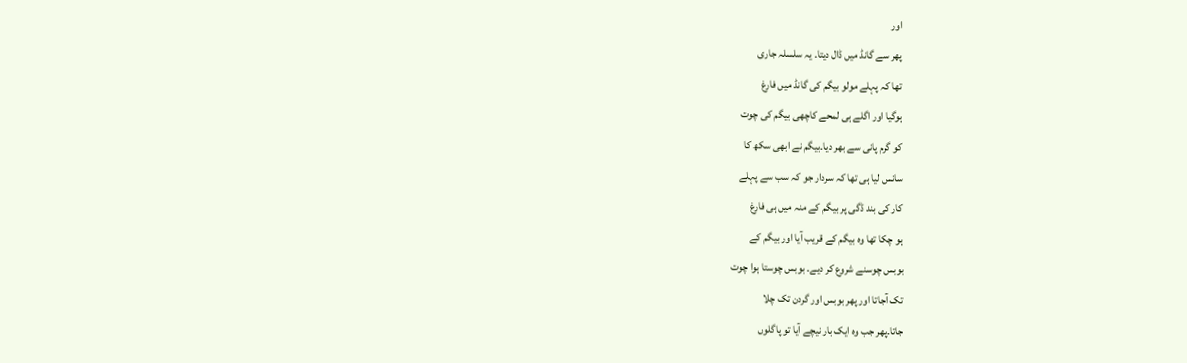اور
پھر سے گانڈ میں ڈال دیتا۔ یہ سلسلہ جاری
تھا کہ پہلے مولو بیگم کی گانڈ میں فارغ
ہوگیا اور اگلے ہی لمحے کاچھی بیگم کی چوت
کو گرم پانی سے بھر دیا۔بیگم نے ابھی سکھ کا
سانس لیا ہی تھا کہ سردار جو کہ سب سے پہلے
کار کی بند ڈگی پر بیگم کے منہ میں ہی فارغ
ہو چکا تھا وہ بیگم کے قریب آیا اور بیگم کے
بوبس چوسنے شروع کر دیے۔ بوبس چوستا ہوا چوت
تک آجاتا اور پھر بوبس اور گردن تک چلا
جاتا۔پھر جب وہ ایک بار نیچے آیا تو پاگلوں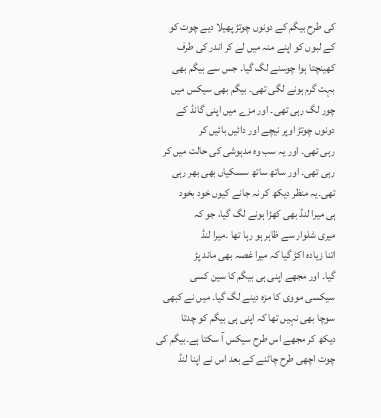کی طرح بیگم کے دونوں چوتڑ پھیلا دیے چوت کو
کے لبوں کو اپنے منہ میں لے کر اندر کی طرف
کھینچتا ہوا چوسنے لگ گیا۔ جس سے بیگم بھی
بہت گرم ہونے لگی تھی۔ بیگم بھی سیکس میں
چور لگ رہی تھی۔ اور مزے میں اپنی گانڈ کے
دونوں چوتڑ اوپر نیچے اور دائیں بائیں کر
رہی تھی۔ اور یہ سب وہ مدہوشی کی حالت میں کر
رہی تھی۔ اور ساتھ ساتھ سسکیاں بھی بھر رہی
تھی۔یہ منظر دیکھ کر نہ جانے کیوں خود بخود
ہی میرا لنڈ بھی کھڑا ہونے لگ گیا، جو کہ
میری شلوار سے ظاہر ہو رہا تھا ۔میرا لنڈ
اتنا زیادہ اکڑ گیا کہ میرا غصہ بھی ماند پڑ
گیا۔ اور مجھے اپنی ہی بیگم کا سین کسی
سیکسی مووی کا مزہ دینے لگ گیا۔ میں نے کبھی
سوچا بھی نہیں تھا کہ اپنی ہی بیگم کو چدتا
دیکھ کر مجھے اس طرح سیکس آ سکتا ہے۔بیگم کی
چوت اچھی طرح چاٹنے کے بعد اس نے اپنا لنڈ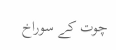چوت کے سوراخ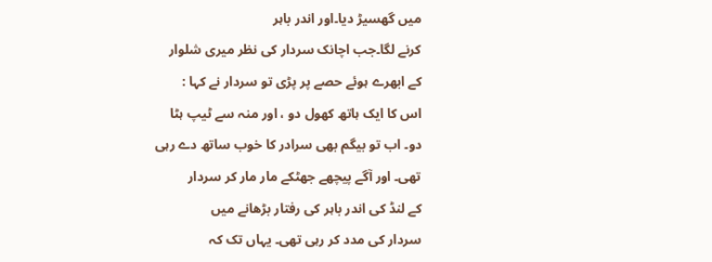میں گھسیڑ دیا۔اور اندر باہر
کرنے لگا۔جب اچانک سردار کی نظر میری شلوار
کے ابھرے ہوئے حصے پر پڑی تو سردار نے کہا :
اس کا ایک ہاتھ کھول دو ، اور منہ سے ٹیپ ہٹا
دو۔ اب تو بیگم بھی سرادر کا خوب ساتھ دے رہی
تھی۔ اور آگے پیچھے جھٹکے مار مار کر سردار
کے لنڈ کی اندر باہر کی رفتار بڑھانے میں
سردار کی مدد کر رہی تھی۔ یہاں تک کہ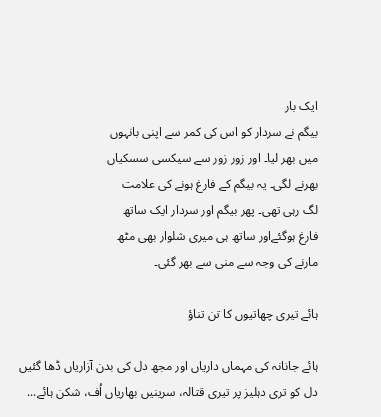ایک بار
بیگم نے سردار کو اس کی کمر سے اپنی بانہوں
میں بھر لیا۔ اور زور زور سے سیکسی سسکیاں
بھرنے لگی۔ یہ بیگم کے فارغ ہونے کی علامت
لگ رہی تھی۔ پھر بیگم اور سردار ایک ساتھ
فارغ ہوگئےاور ساتھ ہی میری شلوار بھی مٹھ
مارنے کی وجہ سے منی سے بھر گئی۔

ہائے تیری چھاتیوں کا تن تناؤ

ہائے جانانہ کی مہماں داریاں اور مجھ دل کی بدن آزاریاں ڈھا گئیں دل کو تری دہلیز پر تیری قتالہ، سرینیں بھاریاں اُف، شکن ہائے...